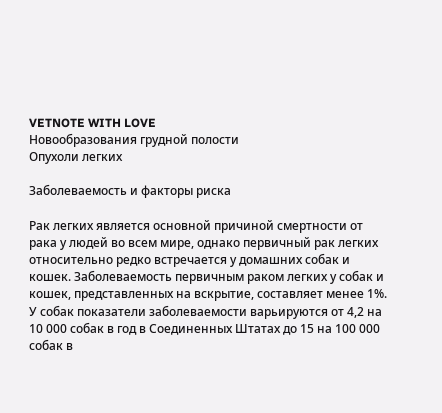VETNOTE WITH LOVE
Новообразования грудной полости
Опухоли легких

Заболеваемость и факторы риска

Рак легких является основной причиной смертности от рака у людей во всем мире, однако первичный рак легких относительно редко встречается у домашних собак и кошек. Заболеваемость первичным раком легких у собак и кошек, представленных на вскрытие, составляет менее 1%. У собак показатели заболеваемости варьируются от 4,2 на 10 000 собак в год в Соединенных Штатах до 15 на 100 000 собак в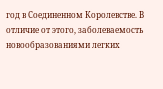год в Соединенном Королевстве. В отличие от этого, заболеваемость новообразованиями легких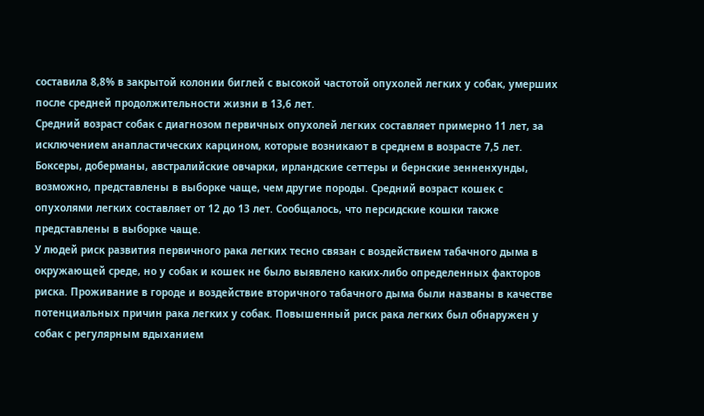составила 8,8% в закрытой колонии биглей с высокой частотой опухолей легких у собак, умерших после средней продолжительности жизни в 13,6 лет.
Средний возраст собак с диагнозом первичных опухолей легких составляет примерно 11 лет, за исключением анапластических карцином, которые возникают в среднем в возрасте 7,5 лет. Боксеры, доберманы, австралийские овчарки, ирландские сеттеры и бернские зенненхунды, возможно, представлены в выборке чаще, чем другие породы. Средний возраст кошек с опухолями легких составляет от 12 до 13 лет. Сообщалось, что персидские кошки также представлены в выборке чаще.
У людей риск развития первичного рака легких тесно связан с воздействием табачного дыма в окружающей среде, но у собак и кошек не было выявлено каких-либо определенных факторов риска. Проживание в городе и воздействие вторичного табачного дыма были названы в качестве потенциальных причин рака легких у собак. Повышенный риск рака легких был обнаружен у собак с регулярным вдыханием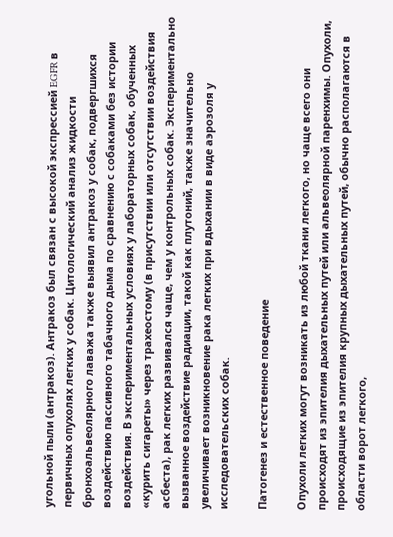угольной пыли (антракоз). Антракоз был связан с высокой экспрессией EGFR в первичных опухолях легких у собак. Цитологический анализ жидкости бронхоальвеолярного лаважа также выявил антракоз у собак, подвергшихся воздействию пассивного табачного дыма по сравнению с собаками без истории воздействия. В экспериментальных условиях у лабораторных собак, обученных «курить сигареты» через трахеостому (в присутствии или отсутствии воздействия асбеста), рак легких развивался чаще, чем у контрольных собак. Экспериментально вызванное воздействие радиации, такой как плутоний, также значительно увеличивает возникновение рака легких при вдыхании в виде аэрозоля у исследовательских собак.

Патогенез и естественное поведение

Опухоли легких могут возникать из любой ткани легкого, но чаще всего они происходят из эпителия дыхательных путей или альвеолярной паренхимы. Опухоли, происходящие из эпителия крупных дыхательных путей, обычно располагаются в области ворот легкого,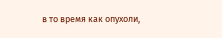в то время как опухоли,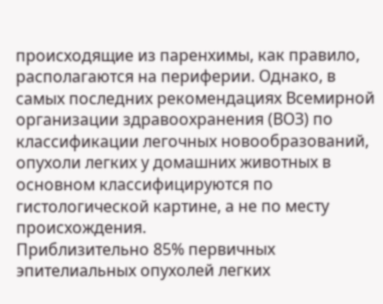происходящие из паренхимы, как правило, располагаются на периферии. Однако, в самых последних рекомендациях Всемирной организации здравоохранения (ВОЗ) по классификации легочных новообразований, опухоли легких у домашних животных в основном классифицируются по гистологической картине, а не по месту происхождения.
Приблизительно 85% первичных эпителиальных опухолей легких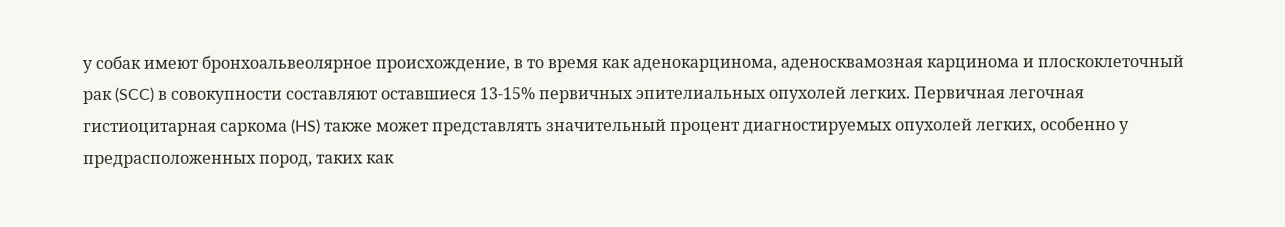у собак имеют бронхоальвеолярное происхождение, в то время как аденокарцинома, аденосквамозная карцинома и плоскоклеточный рак (SCC) в совокупности составляют оставшиеся 13-15% первичных эпителиальных опухолей легких. Первичная легочная гистиоцитарная саркома (HS) также может представлять значительный процент диагностируемых опухолей легких, особенно у предрасположенных пород, таких как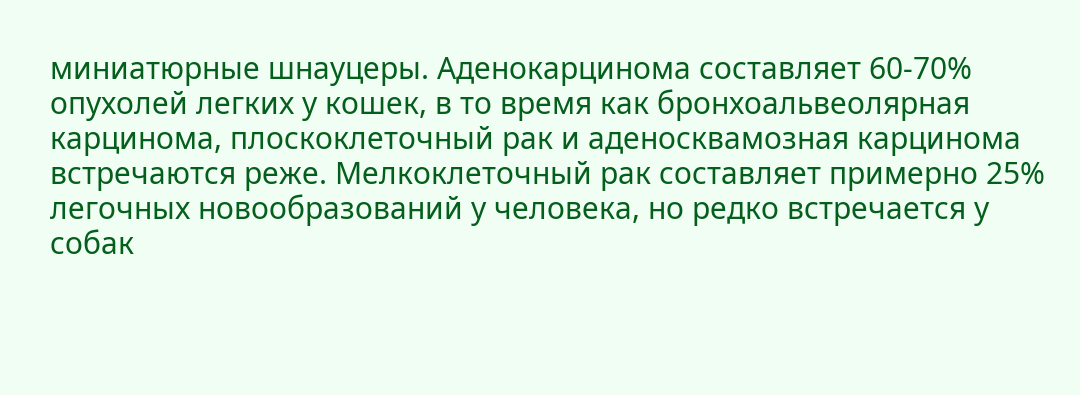миниатюрные шнауцеры. Аденокарцинома составляет 60-70% опухолей легких у кошек, в то время как бронхоальвеолярная карцинома, плоскоклеточный рак и аденосквамозная карцинома встречаются реже. Мелкоклеточный рак составляет примерно 25% легочных новообразований у человека, но редко встречается у собак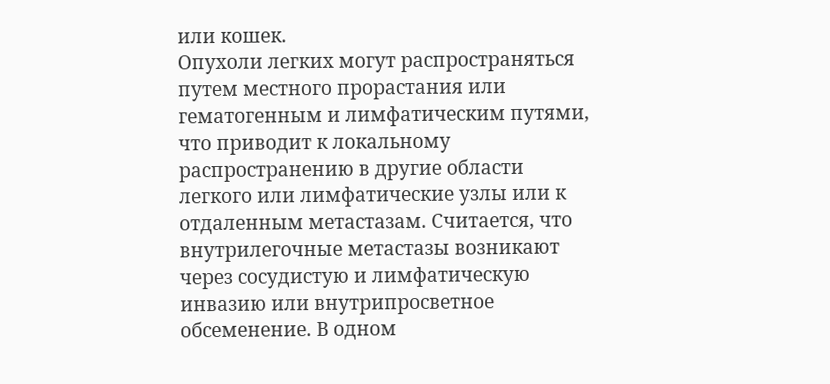или кошек.
Опухоли легких могут распространяться путем местного прорастания или гематогенным и лимфатическим путями, что приводит к локальному распространению в другие области легкого или лимфатические узлы или к отдаленным метастазам. Считается, что внутрилегочные метастазы возникают через сосудистую и лимфатическую инвазию или внутрипросветное обсеменение. В одном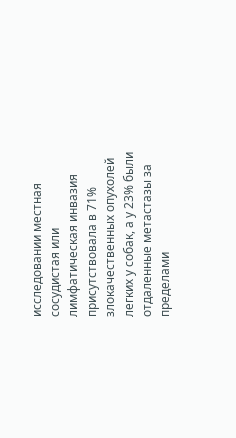исследовании местная сосудистая или лимфатическая инвазия присутствовала в 71% злокачественных опухолей легких у собак, а у 23% были отдаленные метастазы за пределами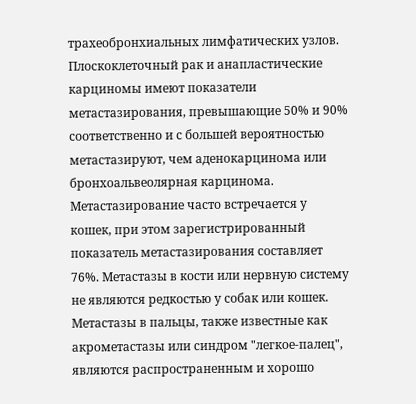трахеобронхиальных лимфатических узлов. Плоскоклеточный рак и анапластические карциномы имеют показатели метастазирования, превышающие 50% и 90% соответственно и с большей вероятностью метастазируют, чем аденокарцинома или бронхоальвеолярная карцинома.
Метастазирование часто встречается у кошек, при этом зарегистрированный показатель метастазирования составляет 76%. Метастазы в кости или нервную систему не являются редкостью у собак или кошек. Метастазы в пальцы, также известные как акрометастазы или синдром "легкое-палец", являются распространенным и хорошо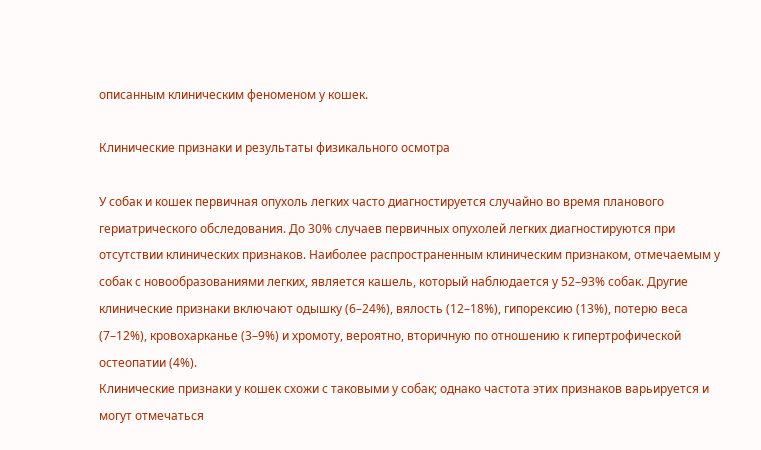описанным клиническим феноменом у кошек.

Клинические признаки и результаты физикального осмотра

У собак и кошек первичная опухоль легких часто диагностируется случайно во время планового гериатрического обследования. До 30% случаев первичных опухолей легких диагностируются при отсутствии клинических признаков. Наиболее распространенным клиническим признаком, отмечаемым у собак с новообразованиями легких, является кашель, который наблюдается у 52–93% собак. Другие клинические признаки включают одышку (6–24%), вялость (12–18%), гипорексию (13%), потерю веса (7–12%), кровохарканье (3–9%) и хромоту, вероятно, вторичную по отношению к гипертрофической остеопатии (4%).
Клинические признаки у кошек схожи с таковыми у собак; однако частота этих признаков варьируется и могут отмечаться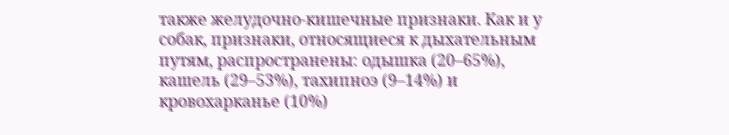также желудочно-кишечные признаки. Как и у собак, признаки, относящиеся к дыхательным путям, распространены: одышка (20–65%), кашель (29–53%), тахипноэ (9–14%) и кровохарканье (10%)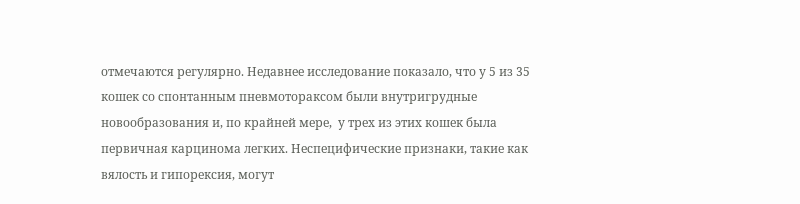отмечаются регулярно. Недавнее исследование показало, что у 5 из 35 кошек со спонтанным пневмотораксом были внутригрудные новообразования и, по крайней мере,  у трех из этих кошек была первичная карцинома легких. Неспецифические признаки, такие как вялость и гипорексия, могут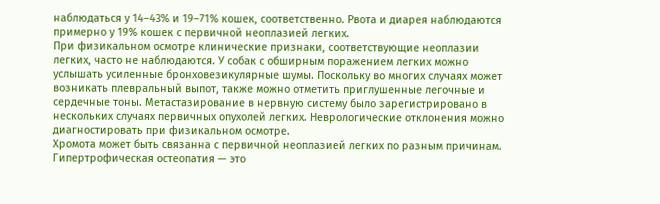наблюдаться у 14–43% и 19–71% кошек, соответственно. Рвота и диарея наблюдаются примерно у 19% кошек с первичной неоплазией легких.
При физикальном осмотре клинические признаки, соответствующие неоплазии легких, часто не наблюдаются. У собак с обширным поражением легких можно услышать усиленные бронховезикулярные шумы. Поскольку во многих случаях может возникать плевральный выпот, также можно отметить приглушенные легочные и сердечные тоны. Метастазирование в нервную систему было зарегистрировано в нескольких случаях первичных опухолей легких. Неврологические отклонения можно диагностировать при физикальном осмотре.
Хромота может быть связанна с первичной неоплазией легких по разным причинам. Гипертрофическая остеопатия — это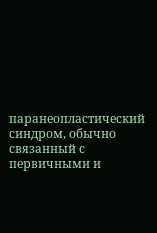паранеопластический синдром, обычно связанный с первичными и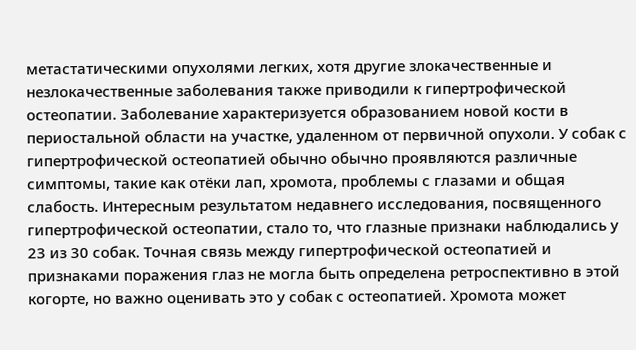метастатическими опухолями легких, хотя другие злокачественные и незлокачественные заболевания также приводили к гипертрофической остеопатии. Заболевание характеризуется образованием новой кости в периостальной области на участке, удаленном от первичной опухоли. У собак с гипертрофической остеопатией обычно обычно проявляются различные симптомы, такие как отёки лап, хромота, проблемы с глазами и общая слабость. Интересным результатом недавнего исследования, посвященного гипертрофической остеопатии, стало то, что глазные признаки наблюдались у 23 из 30 собак. Точная связь между гипертрофической остеопатией и признаками поражения глаз не могла быть определена ретроспективно в этой когорте, но важно оценивать это у собак с остеопатией. Хромота может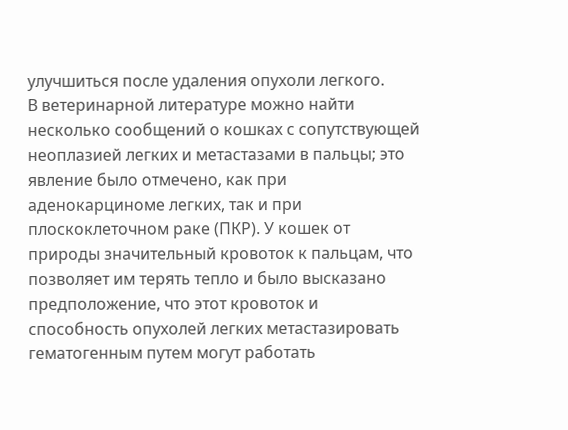улучшиться после удаления опухоли легкого.
В ветеринарной литературе можно найти несколько сообщений о кошках с сопутствующей неоплазией легких и метастазами в пальцы; это явление было отмечено, как при аденокарциноме легких, так и при плоскоклеточном раке (ПКР). У кошек от природы значительный кровоток к пальцам, что позволяет им терять тепло и было высказано предположение, что этот кровоток и способность опухолей легких метастазировать гематогенным путем могут работать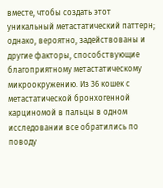вместе, чтобы создать этот уникальный метастатический паттерн; однако, вероятно, задействованы и другие факторы, способствующие благоприятному метастатическому микроокружению. Из 36 кошек с метастатической бронхогенной карциномой в пальцы в одном исследовании все обратились по поводу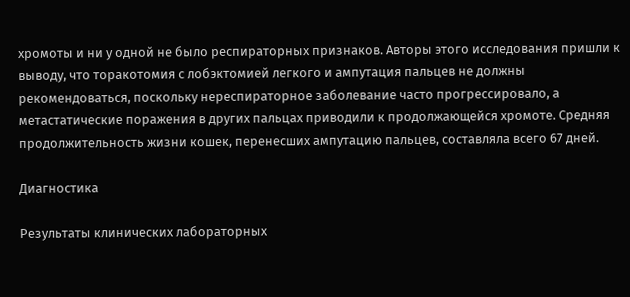хромоты и ни у одной не было респираторных признаков. Авторы этого исследования пришли к выводу, что торакотомия с лобэктомией легкого и ампутация пальцев не должны рекомендоваться, поскольку нереспираторное заболевание часто прогрессировало, а метастатические поражения в других пальцах приводили к продолжающейся хромоте. Средняя продолжительность жизни кошек, перенесших ампутацию пальцев, составляла всего 67 дней.

Диагностика

Результаты клинических лабораторных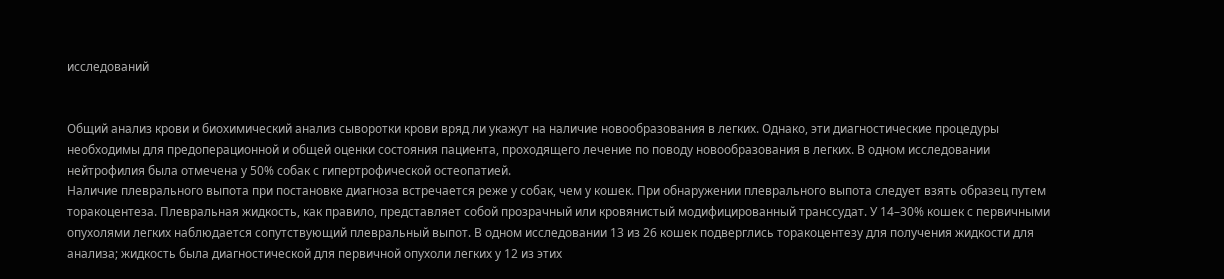исследований


Общий анализ крови и биохимический анализ сыворотки крови вряд ли укажут на наличие новообразования в легких. Однако, эти диагностические процедуры необходимы для предоперационной и общей оценки состояния пациента, проходящего лечение по поводу новообразования в легких. В одном исследовании нейтрофилия была отмечена у 50% собак с гипертрофической остеопатией.
Наличие плеврального выпота при постановке диагноза встречается реже у собак, чем у кошек. При обнаружении плеврального выпота следует взять образец путем торакоцентеза. Плевральная жидкость, как правило, представляет собой прозрачный или кровянистый модифицированный транссудат. У 14–30% кошек с первичными опухолями легких наблюдается сопутствующий плевральный выпот. В одном исследовании 13 из 26 кошек подверглись торакоцентезу для получения жидкости для анализа; жидкость была диагностической для первичной опухоли легких у 12 из этих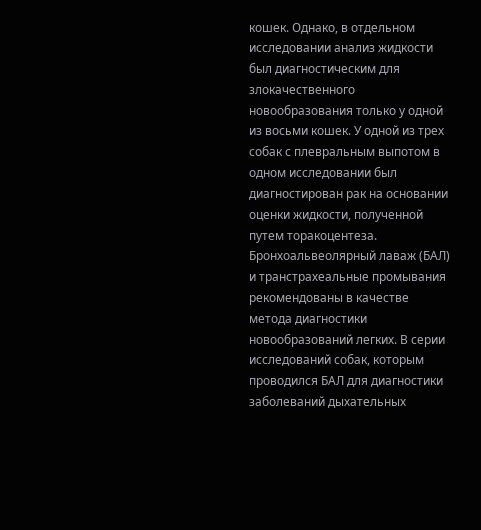кошек. Однако, в отдельном исследовании анализ жидкости был диагностическим для злокачественного новообразования только у одной из восьми кошек. У одной из трех собак с плевральным выпотом в одном исследовании был диагностирован рак на основании оценки жидкости, полученной путем торакоцентеза.
Бронхоальвеолярный лаваж (БАЛ) и транстрахеальные промывания рекомендованы в качестве метода диагностики новообразований легких. В серии исследований собак, которым проводился БАЛ для диагностики заболеваний дыхательных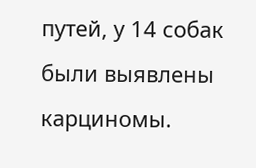путей, у 14 собак были выявлены карциномы.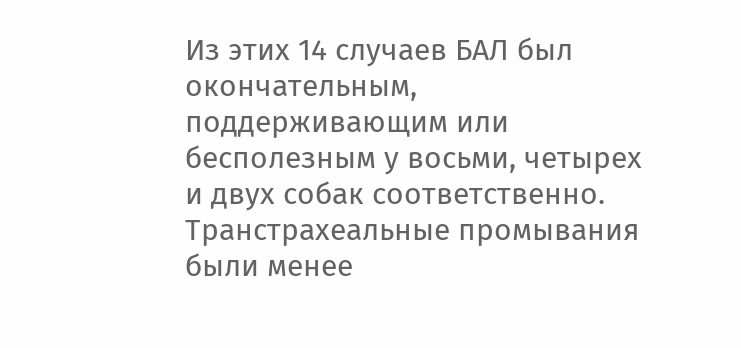Из этих 14 случаев БАЛ был окончательным, поддерживающим или бесполезным у восьми, четырех и двух собак соответственно. Транстрахеальные промывания были менее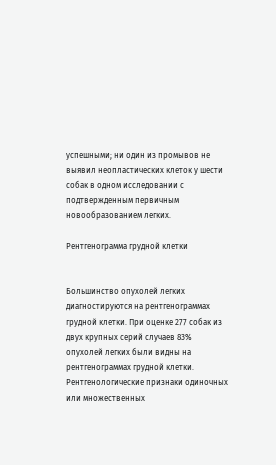успешными; ни один из промывов не выявил неопластических клеток у шести собак в одном исследовании с подтвержденным первичным новообразованием легких.

Рентгенограмма грудной клетки


Большинство опухолей легких диагностируются на рентгенограммах грудной клетки. При оценке 277 собак из двух крупных серий случаев 83% опухолей легких были видны на рентгенограммах грудной клетки. Рентгенологические признаки одиночных или множественных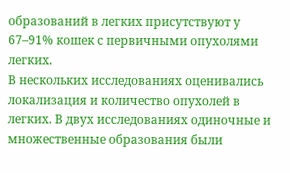образований в легких присутствуют у 67–91% кошек с первичными опухолями легких.
В нескольких исследованиях оценивались локализация и количество опухолей в легких. В двух исследованиях одиночные и множественные образования были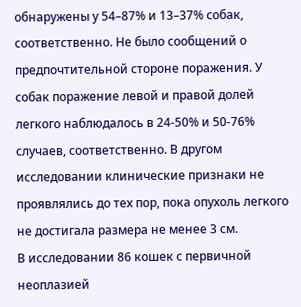обнаружены у 54–87% и 13–37% собак, соответственно. Не было сообщений о предпочтительной стороне поражения. У собак поражение левой и правой долей легкого наблюдалось в 24-50% и 50-76% случаев, соответственно. В другом исследовании клинические признаки не проявлялись до тех пор, пока опухоль легкого не достигала размера не менее 3 см.
В исследовании 86 кошек с первичной неоплазией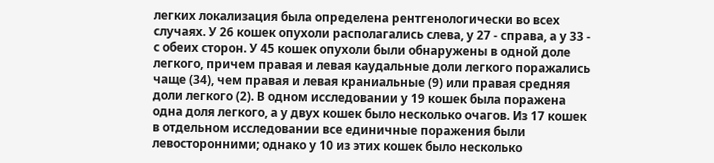легких локализация была определена рентгенологически во всех случаях. У 26 кошек опухоли располагались слева, у 27 - справа, а у 33 - с обеих сторон. У 45 кошек опухоли были обнаружены в одной доле легкого, причем правая и левая каудальные доли легкого поражались чаще (34), чем правая и левая краниальные (9) или правая средняя доли легкого (2). В одном исследовании у 19 кошек была поражена одна доля легкого, а у двух кошек было несколько очагов. Из 17 кошек в отдельном исследовании все единичные поражения были левосторонними; однако у 10 из этих кошек было несколько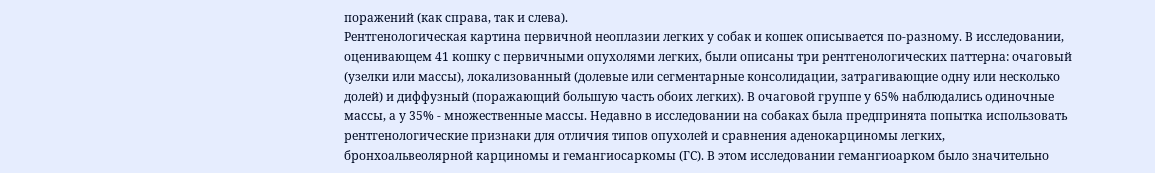поражений (как справа, так и слева).
Рентгенологическая картина первичной неоплазии легких у собак и кошек описывается по-разному. В исследовании, оценивающем 41 кошку с первичными опухолями легких, были описаны три рентгенологических паттерна: очаговый (узелки или массы), локализованный (долевые или сегментарные консолидации, затрагивающие одну или несколько долей) и диффузный (поражающий большую часть обоих легких). В очаговой группе у 65% наблюдались одиночные массы, а у 35% - множественные массы. Недавно в исследовании на собаках была предпринята попытка использовать рентгенологические признаки для отличия типов опухолей и сравнения аденокарциномы легких, бронхоальвеолярной карциномы и гемангиосаркомы (ГС). В этом исследовании гемангиоарком было значительно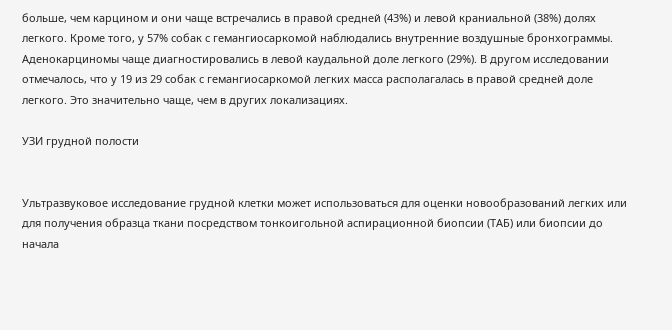больше, чем карцином и они чаще встречались в правой средней (43%) и левой краниальной (38%) долях легкого. Кроме того, у 57% собак с гемангиосаркомой наблюдались внутренние воздушные бронхограммы. Аденокарциномы чаще диагностировались в левой каудальной доле легкого (29%). В другом исследовании отмечалось, что у 19 из 29 собак с гемангиосаркомой легких масса располагалась в правой средней доле легкого. Это значительно чаще, чем в других локализациях.

УЗИ грудной полости


Ультразвуковое исследование грудной клетки может использоваться для оценки новообразований легких или для получения образца ткани посредством тонкоигольной аспирационной биопсии (ТАБ) или биопсии до начала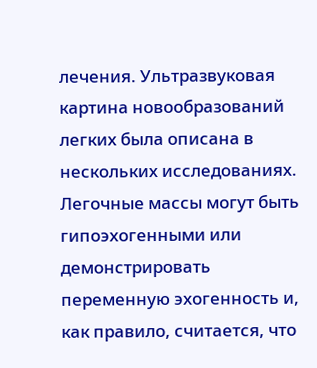лечения. Ультразвуковая картина новообразований легких была описана в нескольких исследованиях. Легочные массы могут быть гипоэхогенными или демонстрировать переменную эхогенность и, как правило, считается, что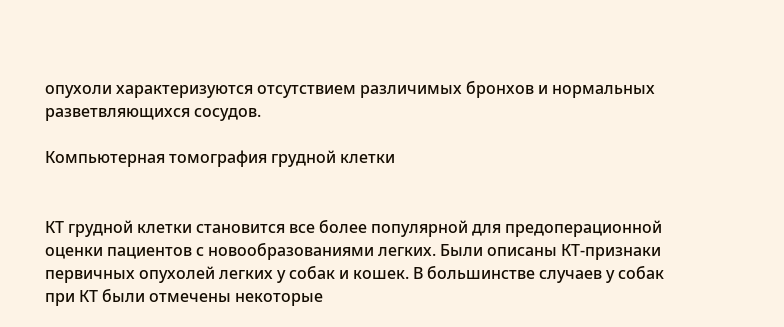опухоли характеризуются отсутствием различимых бронхов и нормальных разветвляющихся сосудов.

Компьютерная томография грудной клетки


КТ грудной клетки становится все более популярной для предоперационной оценки пациентов с новообразованиями легких. Были описаны КТ-признаки первичных опухолей легких у собак и кошек. В большинстве случаев у собак при КТ были отмечены некоторые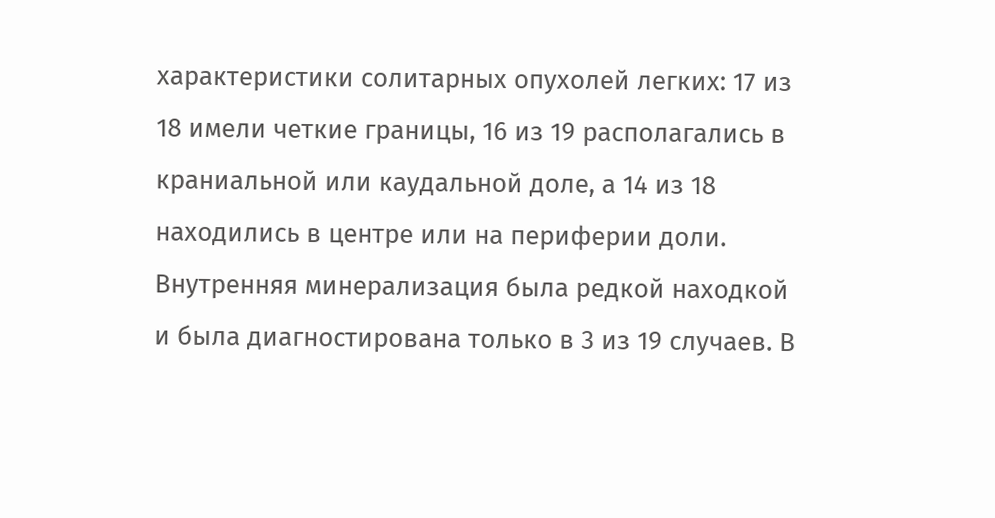характеристики солитарных опухолей легких: 17 из 18 имели четкие границы, 16 из 19 располагались в краниальной или каудальной доле, а 14 из 18 находились в центре или на периферии доли. Внутренняя минерализация была редкой находкой и была диагностирована только в 3 из 19 случаев. В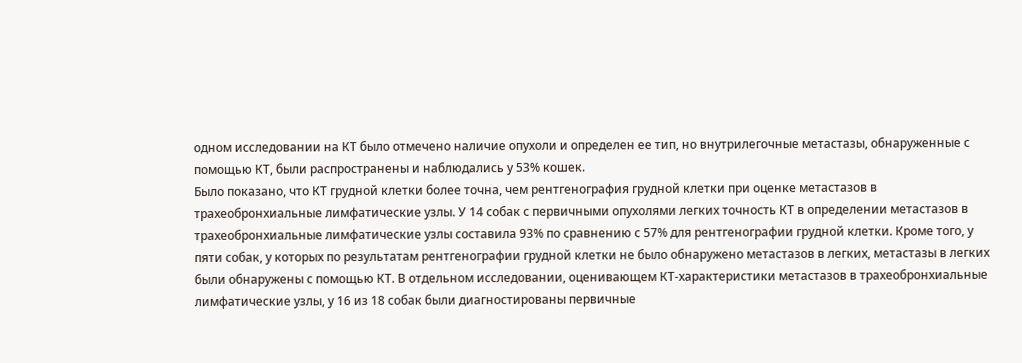одном исследовании на КТ было отмечено наличие опухоли и определен ее тип, но внутрилегочные метастазы, обнаруженные с помощью КТ, были распространены и наблюдались у 53% кошек.
Было показано, что КТ грудной клетки более точна, чем рентгенография грудной клетки при оценке метастазов в трахеобронхиальные лимфатические узлы. У 14 собак с первичными опухолями легких точность КТ в определении метастазов в трахеобронхиальные лимфатические узлы составила 93% по сравнению с 57% для рентгенографии грудной клетки. Кроме того, у пяти собак, у которых по результатам рентгенографии грудной клетки не было обнаружено метастазов в легких, метастазы в легких были обнаружены с помощью КТ. В отдельном исследовании, оценивающем КТ-характеристики метастазов в трахеобронхиальные лимфатические узлы, у 16 из 18 собак были диагностированы первичные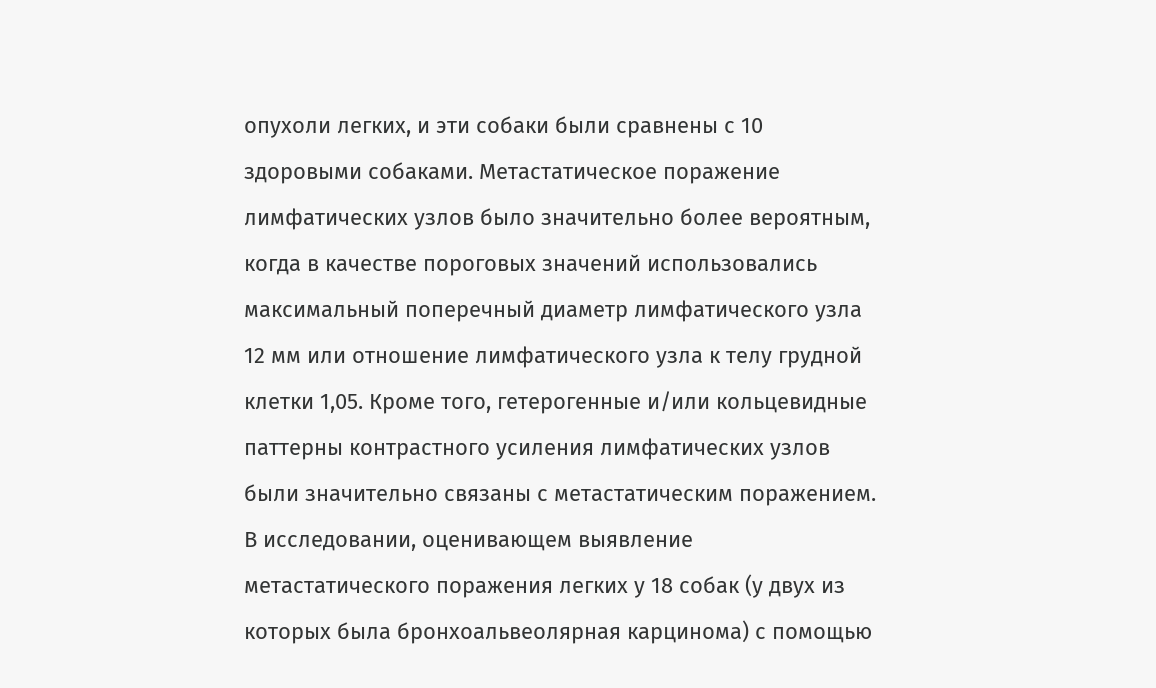опухоли легких, и эти собаки были сравнены с 10 здоровыми собаками. Метастатическое поражение лимфатических узлов было значительно более вероятным, когда в качестве пороговых значений использовались максимальный поперечный диаметр лимфатического узла 12 мм или отношение лимфатического узла к телу грудной клетки 1,05. Кроме того, гетерогенные и/или кольцевидные паттерны контрастного усиления лимфатических узлов были значительно связаны с метастатическим поражением.
В исследовании, оценивающем выявление метастатического поражения легких у 18 собак (у двух из которых была бронхоальвеолярная карцинома) с помощью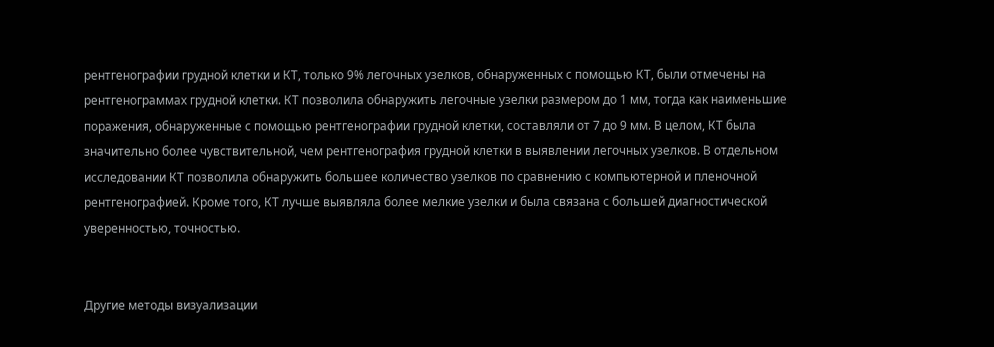рентгенографии грудной клетки и КТ, только 9% легочных узелков, обнаруженных с помощью КТ, были отмечены на рентгенограммах грудной клетки. КТ позволила обнаружить легочные узелки размером до 1 мм, тогда как наименьшие поражения, обнаруженные с помощью рентгенографии грудной клетки, составляли от 7 до 9 мм. В целом, КТ была значительно более чувствительной, чем рентгенография грудной клетки в выявлении легочных узелков. В отдельном исследовании КТ позволила обнаружить большее количество узелков по сравнению с компьютерной и пленочной рентгенографией. Кроме того, КТ лучше выявляла более мелкие узелки и была связана с большей диагностической уверенностью, точностью.


Другие методы визуализации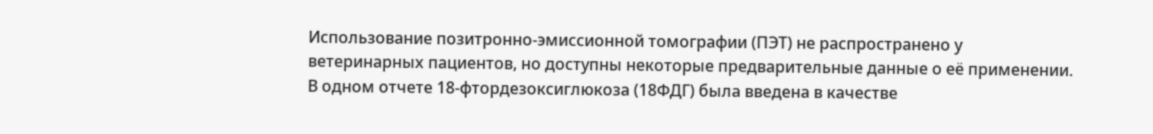Использование позитронно-эмиссионной томографии (ПЭТ) не распространено у ветеринарных пациентов, но доступны некоторые предварительные данные о её применении. В одном отчете 18-фтордезоксиглюкоза (18ФДГ) была введена в качестве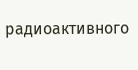радиоактивного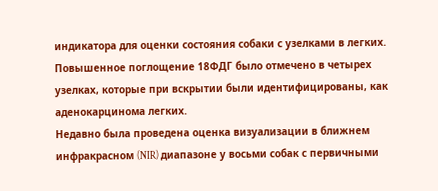индикатора для оценки состояния собаки с узелками в легких. Повышенное поглощение 18ФДГ было отмечено в четырех узелках, которые при вскрытии были идентифицированы, как аденокарцинома легких.
Недавно была проведена оценка визуализации в ближнем инфракрасном (NIR) диапазоне у восьми собак с первичными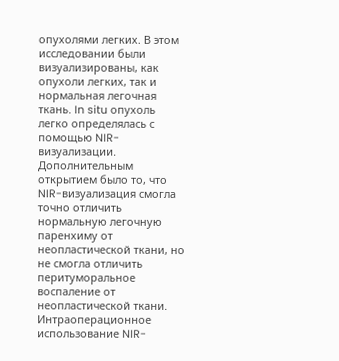опухолями легких. В этом исследовании были визуализированы, как опухоли легких, так и нормальная легочная ткань. In situ опухоль легко определялась с помощью NIR-визуализации. Дополнительным открытием было то, что NIR-визуализация смогла точно отличить нормальную легочную паренхиму от неопластической ткани, но не смогла отличить перитуморальное воспаление от неопластической ткани. Интраоперационное использование NIR-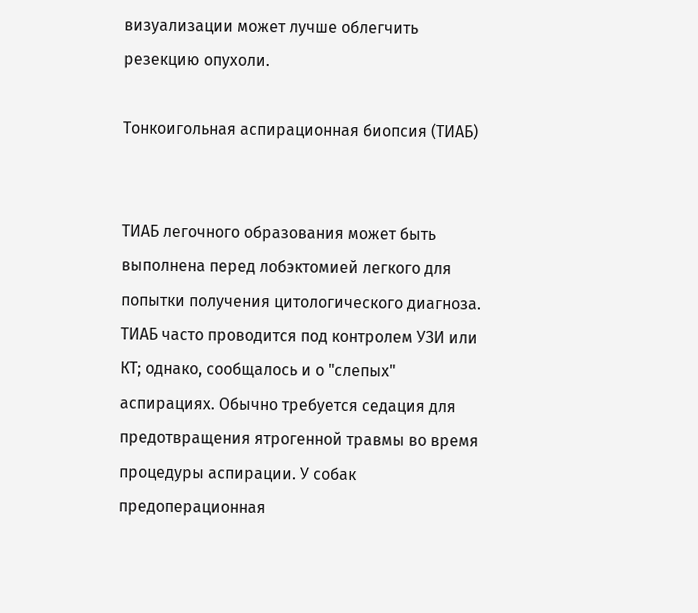визуализации может лучше облегчить резекцию опухоли.

Тонкоигольная аспирационная биопсия (ТИАБ)


ТИАБ легочного образования может быть выполнена перед лобэктомией легкого для попытки получения цитологического диагноза. ТИАБ часто проводится под контролем УЗИ или КТ; однако, сообщалось и о "слепых" аспирациях. Обычно требуется седация для предотвращения ятрогенной травмы во время процедуры аспирации. У собак предоперационная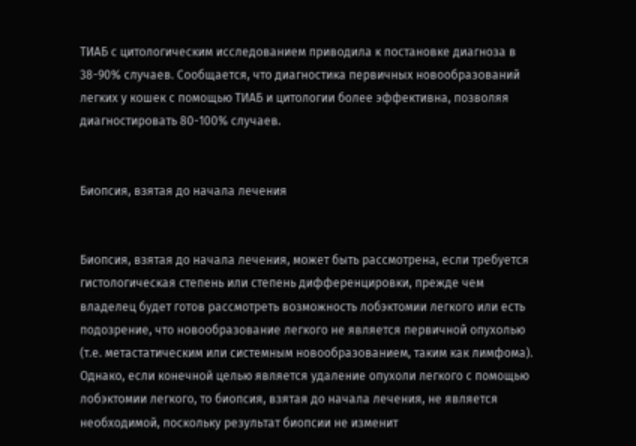ТИАБ с цитологическим исследованием приводила к постановке диагноза в 38-90% случаев. Сообщается, что диагностика первичных новообразований легких у кошек с помощью ТИАБ и цитологии более эффективна, позволяя диагностировать 80-100% случаев.


Биопсия, взятая до начала лечения


Биопсия, взятая до начала лечения, может быть рассмотрена, если требуется гистологическая степень или степень дифференцировки, прежде чем владелец будет готов рассмотреть возможность лобэктомии легкого или есть подозрение, что новообразование легкого не является первичной опухолью (т.е. метастатическим или системным новообразованием, таким как лимфома). Однако, если конечной целью является удаление опухоли легкого с помощью лобэктомии легкого, то биопсия, взятая до начала лечения, не является необходимой, поскольку результат биопсии не изменит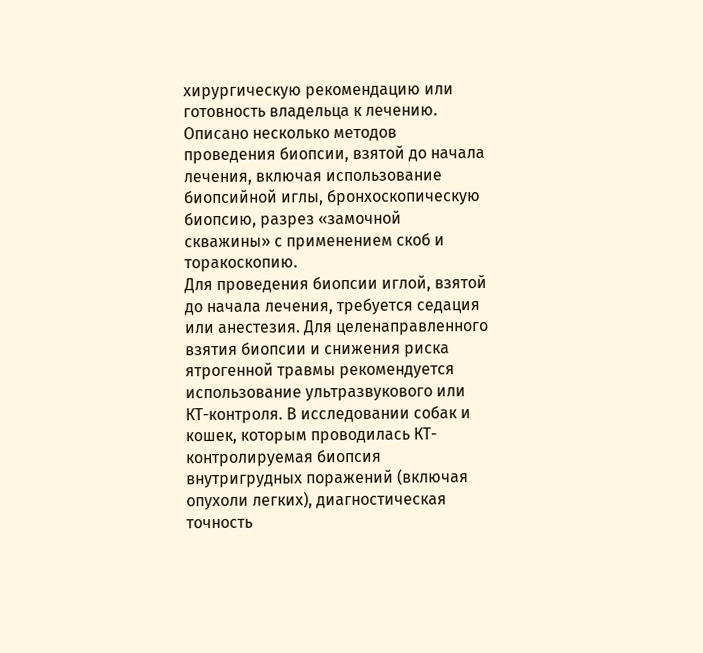хирургическую рекомендацию или готовность владельца к лечению.
Описано несколько методов проведения биопсии, взятой до начала лечения, включая использование биопсийной иглы, бронхоскопическую биопсию, разрез «замочной скважины» с применением скоб и торакоскопию.
Для проведения биопсии иглой, взятой до начала лечения, требуется седация или анестезия. Для целенаправленного взятия биопсии и снижения риска ятрогенной травмы рекомендуется использование ультразвукового или КТ-контроля. В исследовании собак и кошек, которым проводилась КТ-контролируемая биопсия внутригрудных поражений (включая опухоли легких), диагностическая точность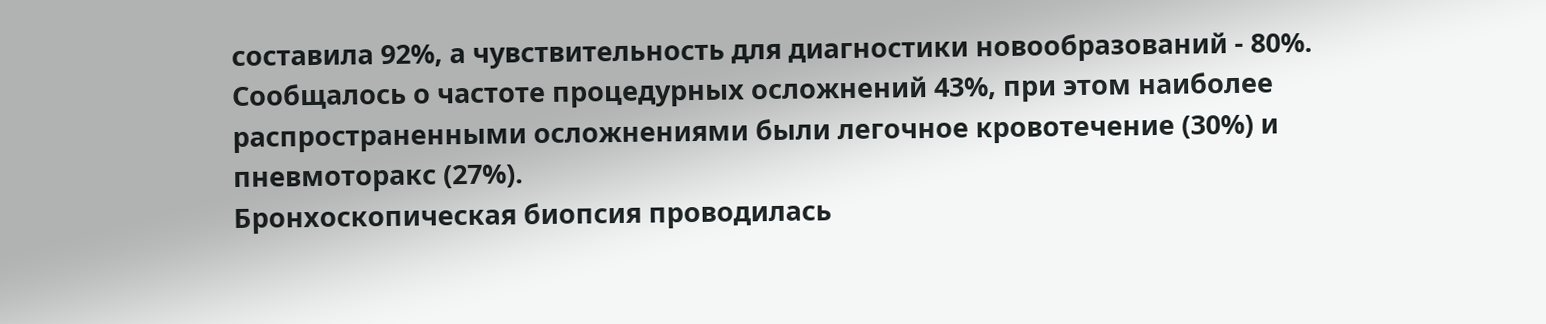составила 92%, а чувствительность для диагностики новообразований - 80%. Сообщалось о частоте процедурных осложнений 43%, при этом наиболее распространенными осложнениями были легочное кровотечение (30%) и пневмоторакс (27%).
Бронхоскопическая биопсия проводилась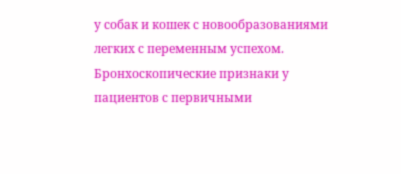у собак и кошек с новообразованиями легких с переменным успехом. Бронхоскопические признаки у пациентов с первичными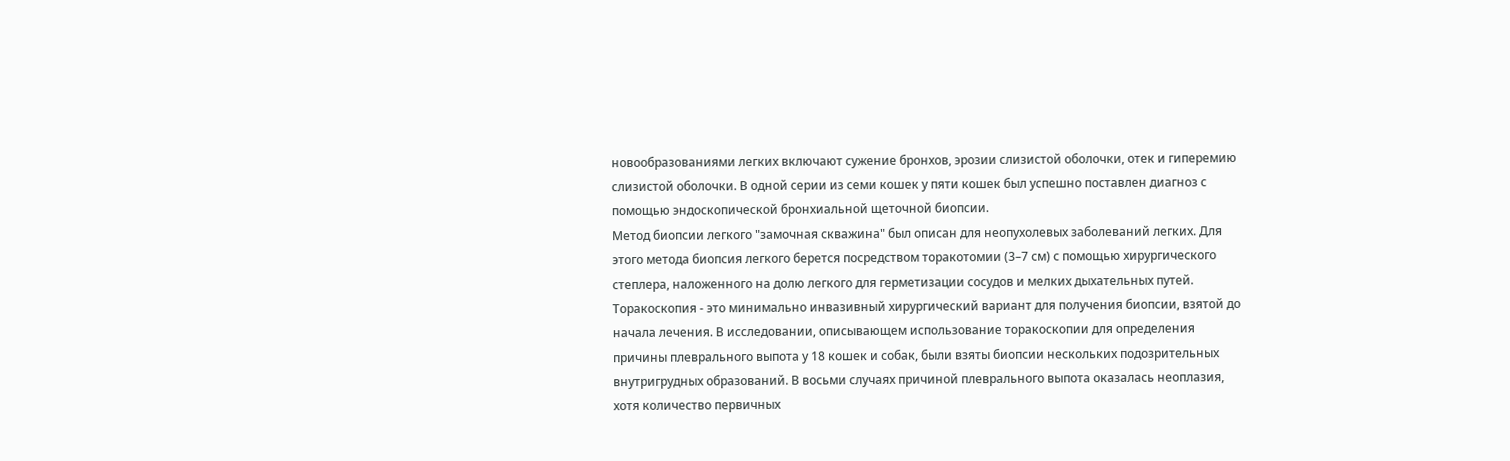новообразованиями легких включают сужение бронхов, эрозии слизистой оболочки, отек и гиперемию слизистой оболочки. В одной серии из семи кошек у пяти кошек был успешно поставлен диагноз с помощью эндоскопической бронхиальной щеточной биопсии.
Метод биопсии легкого "замочная скважина" был описан для неопухолевых заболеваний легких. Для этого метода биопсия легкого берется посредством торакотомии (3–7 см) с помощью хирургического степлера, наложенного на долю легкого для герметизации сосудов и мелких дыхательных путей.
Торакоскопия - это минимально инвазивный хирургический вариант для получения биопсии, взятой до начала лечения. В исследовании, описывающем использование торакоскопии для определения причины плеврального выпота у 18 кошек и собак, были взяты биопсии нескольких подозрительных внутригрудных образований. В восьми случаях причиной плеврального выпота оказалась неоплазия, хотя количество первичных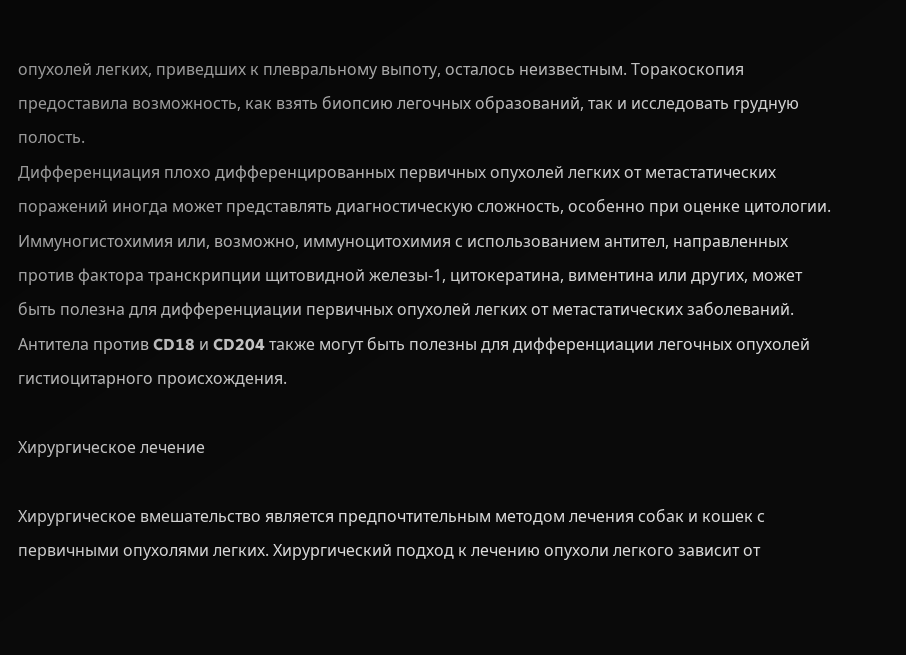опухолей легких, приведших к плевральному выпоту, осталось неизвестным. Торакоскопия предоставила возможность, как взять биопсию легочных образований, так и исследовать грудную полость.
Дифференциация плохо дифференцированных первичных опухолей легких от метастатических поражений иногда может представлять диагностическую сложность, особенно при оценке цитологии. Иммуногистохимия или, возможно, иммуноцитохимия с использованием антител, направленных против фактора транскрипции щитовидной железы-1, цитокератина, виментина или других, может быть полезна для дифференциации первичных опухолей легких от метастатических заболеваний. Антитела против CD18 и CD204 также могут быть полезны для дифференциации легочных опухолей гистиоцитарного происхождения.

Хирургическое лечение

Хирургическое вмешательство является предпочтительным методом лечения собак и кошек с первичными опухолями легких. Хирургический подход к лечению опухоли легкого зависит от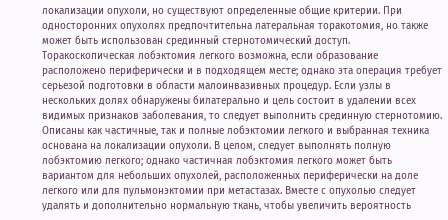локализации опухоли, но существуют определенные общие критерии. При односторонних опухолях предпочтительна латеральная торакотомия, но также может быть использован срединный стернотомический доступ. Торакоскопическая лобэктомия легкого возможна, если образование расположено периферически и в подходящем месте; однако эта операция требует серьезой подготовки в области малоинвазивных процедур. Если узлы в нескольких долях обнаружены билатерально и цель состоит в удалении всех видимых признаков заболевания, то следует выполнить срединную стернотомию.
Описаны как частичные, так и полные лобэктомии легкого и выбранная техника основана на локализации опухоли. В целом, следует выполнять полную лобэктомию легкого; однако частичная лобэктомия легкого может быть вариантом для небольших опухолей, расположенных периферически на доле легкого или для пульмонэктомии при метастазах. Вместе с опухолью следует удалять и дополнительно нормальную ткань, чтобы увеличить вероятность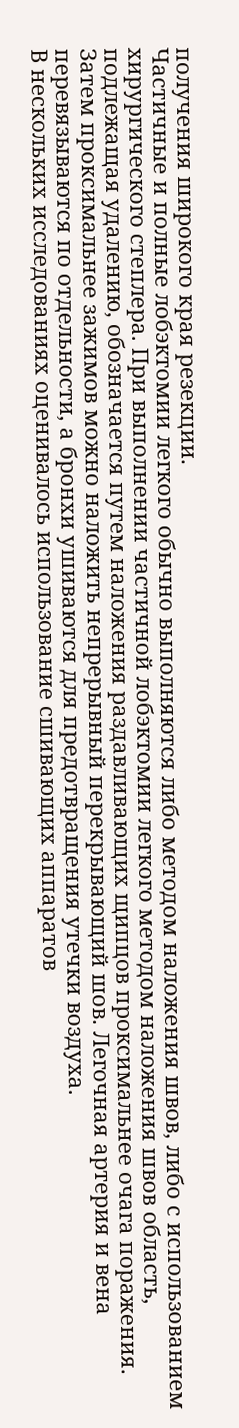получения широкого края резекции.
Частичные и полные лобэктомии легкого обычно выполняются либо методом наложения швов, либо с использованием хирургического степлера. При выполнении частичной лобэктомии легкого методом наложения швов область, подлежащая удалению, обозначается путем наложения раздавливающих щипцов проксимальнее очага поражения. Затем проксимальнее зажимов можно наложить непрерывный перекрывающий шов. Легочная артерия и вена перевязываются по отдельности, а бронхи ушиваются для предотвращения утечки воздуха.
В нескольких исследованиях оценивалось использование сшивающих аппаратов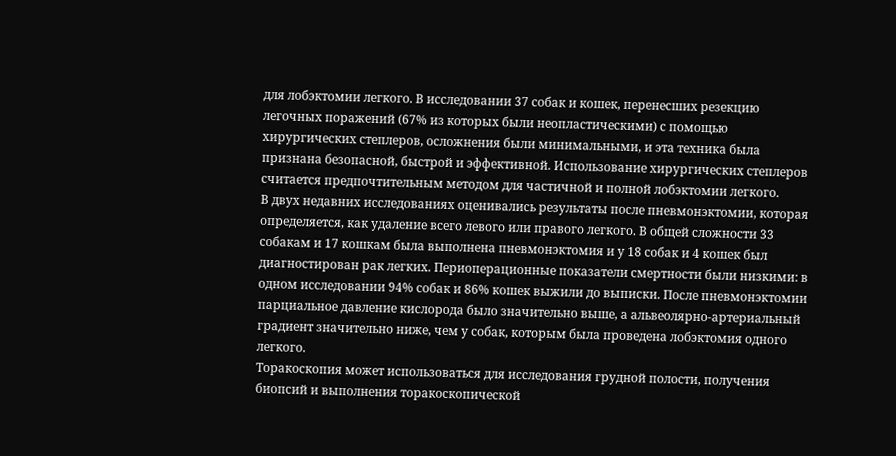для лобэктомии легкого. В исследовании 37 собак и кошек, перенесших резекцию легочных поражений (67% из которых были неопластическими) с помощью хирургических степлеров, осложнения были минимальными, и эта техника была признана безопасной, быстрой и эффективной. Использование хирургических степлеров считается предпочтительным методом для частичной и полной лобэктомии легкого.
В двух недавних исследованиях оценивались результаты после пневмонэктомии, которая определяется, как удаление всего левого или правого легкого. В общей сложности 33 собакам и 17 кошкам была выполнена пневмонэктомия и у 18 собак и 4 кошек был диагностирован рак легких. Периоперационные показатели смертности были низкими: в одном исследовании 94% собак и 86% кошек выжили до выписки. После пневмонэктомии парциальное давление кислорода было значительно выше, а альвеолярно-артериальный градиент значительно ниже, чем у собак, которым была проведена лобэктомия одного легкого.
Торакоскопия может использоваться для исследования грудной полости, получения биопсий и выполнения торакоскопической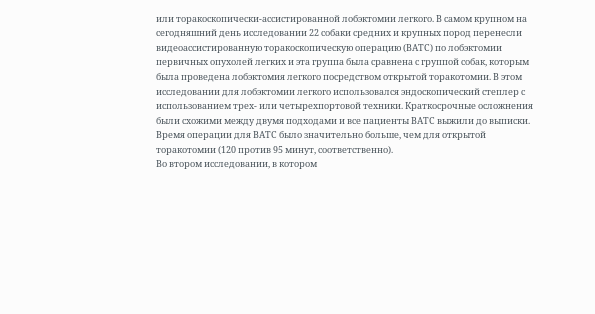или торакоскопически-ассистированной лобэктомии легкого. В самом крупном на сегодняшний день исследовании 22 собаки средних и крупных пород перенесли видеоассистированную торакоскопическую операцию (ВАТС) по лобэктомии первичных опухолей легких и эта группа была сравнена с группой собак, которым была проведена лобэктомия легкого посредством открытой торакотомии. В этом исследовании для лобэктомии легкого использовался эндоскопический степлер с использованием трех- или четырехпортовой техники. Краткосрочные осложнения были схожими между двумя подходами и все пациенты ВАТС выжили до выписки. Время операции для ВАТС было значительно больше, чем для открытой торакотомии (120 против 95 минут, соответственно).
Во втором исследовании, в котором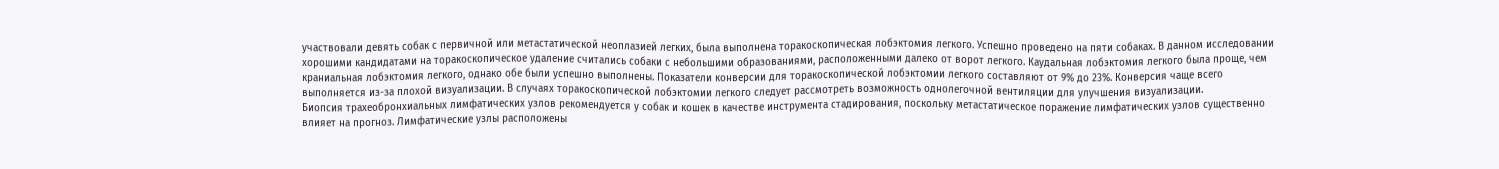участвовали девять собак с первичной или метастатической неоплазией легких, была выполнена торакоскопическая лобэктомия легкого. Успешно проведено на пяти собаках. В данном исследовании хорошими кандидатами на торакоскопическое удаление считались собаки с небольшими образованиями, расположенными далеко от ворот легкого. Каудальная лобэктомия легкого была проще, чем краниальная лобэктомия легкого, однако обе были успешно выполнены. Показатели конверсии для торакоскопической лобэктомии легкого составляют от 9% до 23%. Конверсия чаще всего выполняется из-за плохой визуализации. В случаях торакоскопической лобэктомии легкого следует рассмотреть возможность однолегочной вентиляции для улучшения визуализации.
Биопсия трахеобронхиальных лимфатических узлов рекомендуется у собак и кошек в качестве инструмента стадирования, поскольку метастатическое поражение лимфатических узлов существенно влияет на прогноз. Лимфатические узлы расположены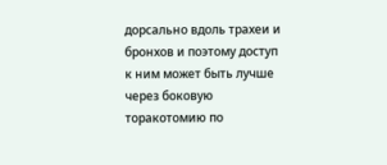дорсально вдоль трахеи и бронхов и поэтому доступ к ним может быть лучше через боковую торакотомию по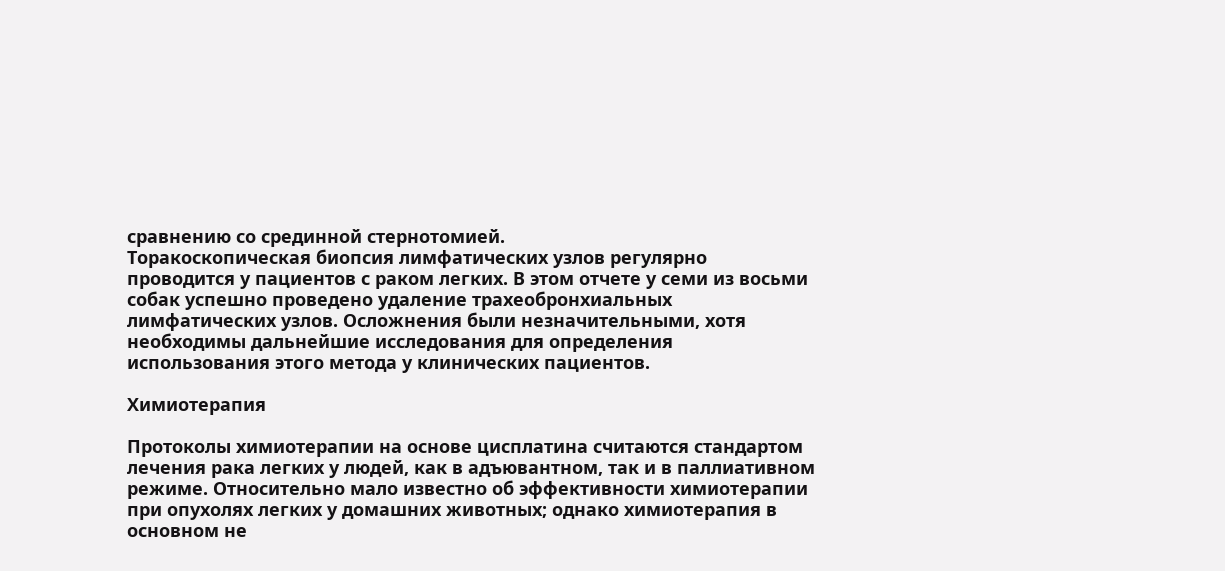сравнению со срединной стернотомией.
Торакоскопическая биопсия лимфатических узлов регулярно проводится у пациентов с раком легких. В этом отчете у семи из восьми собак успешно проведено удаление трахеобронхиальных лимфатических узлов. Осложнения были незначительными, хотя необходимы дальнейшие исследования для определения использования этого метода у клинических пациентов.

Химиотерапия

Протоколы химиотерапии на основе цисплатина считаются стандартом лечения рака легких у людей, как в адъювантном, так и в паллиативном режиме. Относительно мало известно об эффективности химиотерапии при опухолях легких у домашних животных; однако химиотерапия в основном не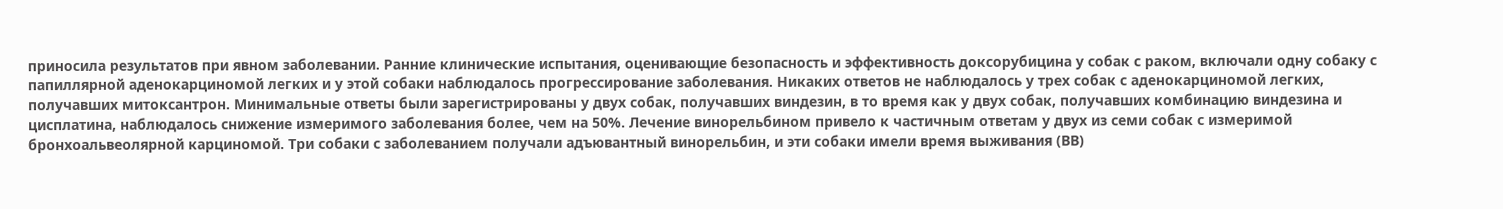приносила результатов при явном заболевании. Ранние клинические испытания, оценивающие безопасность и эффективность доксорубицина у собак с раком, включали одну собаку с папиллярной аденокарциномой легких и у этой собаки наблюдалось прогрессирование заболевания. Никаких ответов не наблюдалось у трех собак с аденокарциномой легких, получавших митоксантрон. Минимальные ответы были зарегистрированы у двух собак, получавших виндезин, в то время как у двух собак, получавших комбинацию виндезина и цисплатина, наблюдалось снижение измеримого заболевания более, чем на 50%. Лечение винорельбином привело к частичным ответам у двух из семи собак с измеримой бронхоальвеолярной карциномой. Три собаки с заболеванием получали адъювантный винорельбин, и эти собаки имели время выживания (ВВ)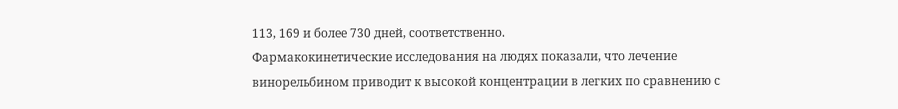113, 169 и более 730 дней, соответственно.
Фармакокинетические исследования на людях показали, что лечение винорельбином приводит к высокой концентрации в легких по сравнению с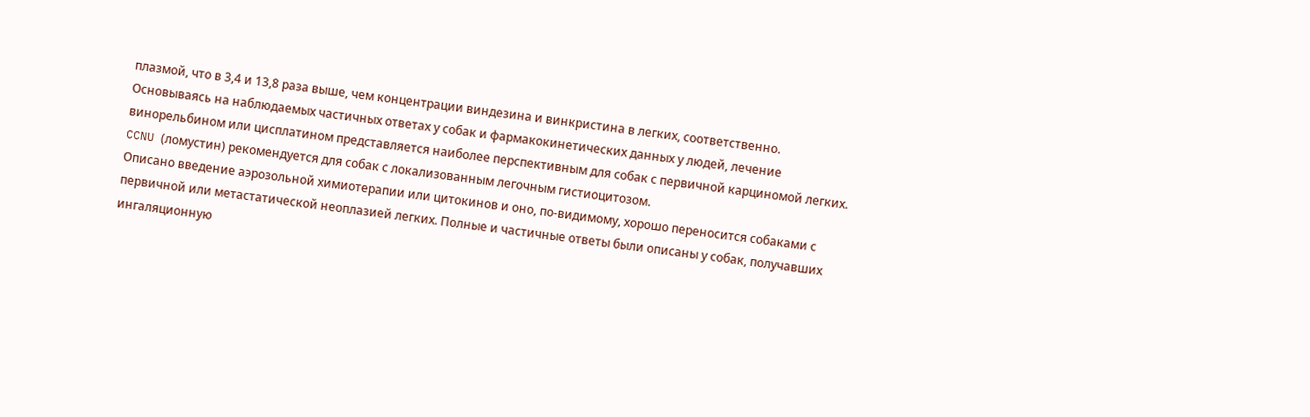плазмой, что в 3,4 и 13,8 раза выше, чем концентрации виндезина и винкристина в легких, соответственно. Основываясь на наблюдаемых частичных ответах у собак и фармакокинетических данных у людей, лечение винорельбином или цисплатином представляется наиболее перспективным для собак с первичной карциномой легких. CCNU (ломустин) рекомендуется для собак с локализованным легочным гистиоцитозом.
Описано введение аэрозольной химиотерапии или цитокинов и оно, по-видимому, хорошо переносится собаками с первичной или метастатической неоплазией легких. Полные и частичные ответы были описаны у собак, получавших ингаляционную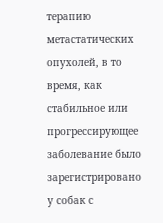терапию метастатических опухолей, в то время, как стабильное или прогрессирующее заболевание было зарегистрировано у собак с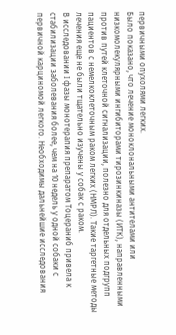первичными опухолями легких.
Было показано, что лечение моноклональными антителами или низкомолекулярными ингибиторами тирозинкиназы (ИТК), направленными против путей клеточной сигнализации, полезно для отдельных подгрупп пациентов с немелкоклеточным раком легких (НМРЛ). Такие таргетные методы лечения еще не были тщательно изучены у собак с раком.
В исследовании I фазы монотерапия препаратом Тоцераниб привела к стабилизации заболевания более, чем на 10 недель у одной собаки с первичной карциномой легкого. Необходимы дальнейшие исследования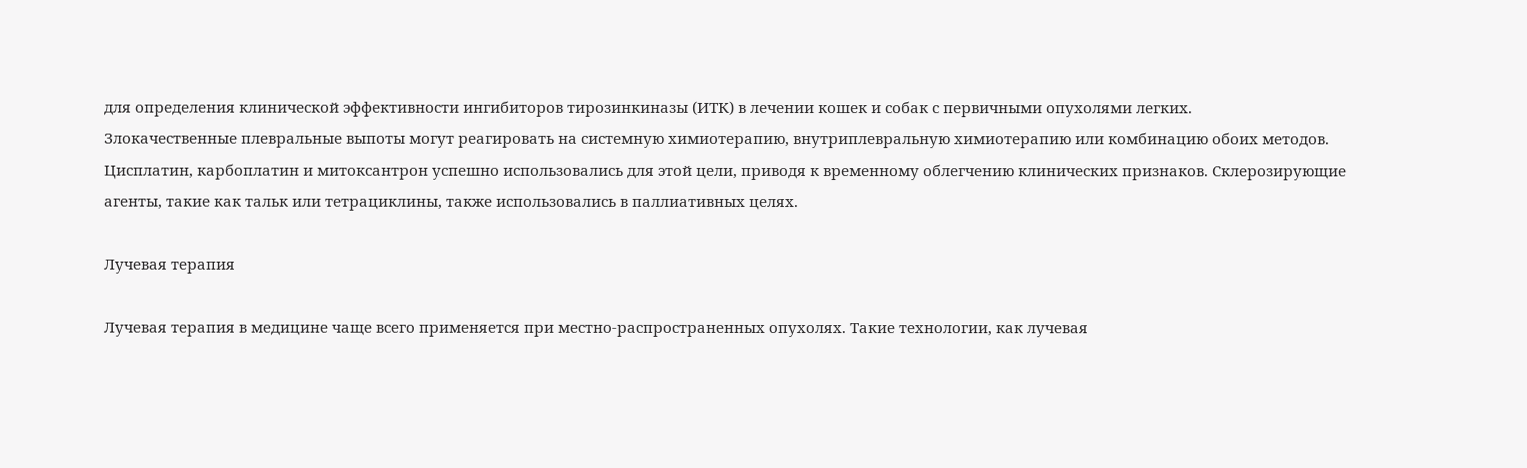для определения клинической эффективности ингибиторов тирозинкиназы (ИТК) в лечении кошек и собак с первичными опухолями легких.
Злокачественные плевральные выпоты могут реагировать на системную химиотерапию, внутриплевральную химиотерапию или комбинацию обоих методов. Цисплатин, карбоплатин и митоксантрон успешно использовались для этой цели, приводя к временному облегчению клинических признаков. Склерозирующие агенты, такие как тальк или тетрациклины, также использовались в паллиативных целях.

Лучевая терапия

Лучевая терапия в медицине чаще всего применяется при местно-распространенных опухолях. Такие технологии, как лучевая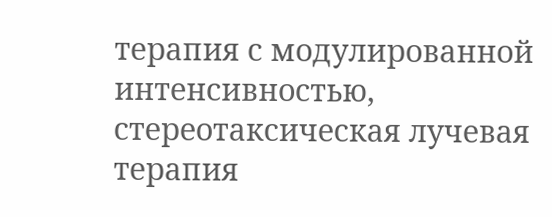терапия с модулированной интенсивностью, стереотаксическая лучевая терапия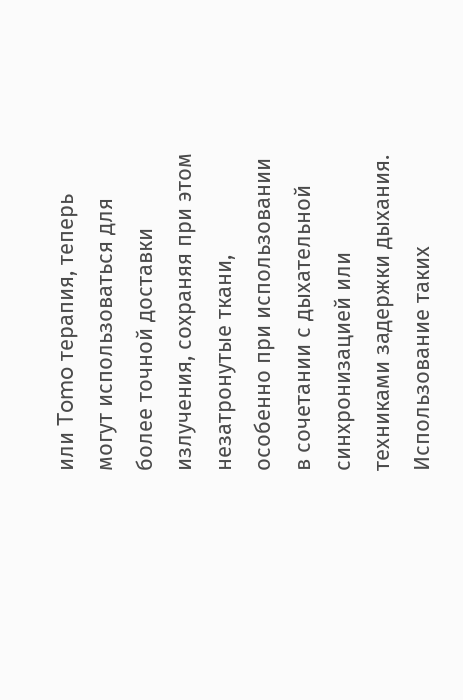или Tomo терапия, теперь могут использоваться для более точной доставки излучения, сохраняя при этом незатронутые ткани, особенно при использовании в сочетании с дыхательной синхронизацией или техниками задержки дыхания. Использование таких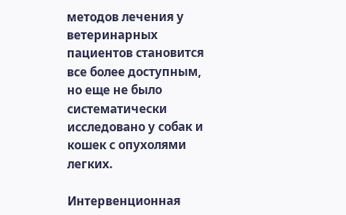методов лечения у ветеринарных пациентов становится все более доступным, но еще не было систематически исследовано у собак и кошек с опухолями легких.

Интервенционная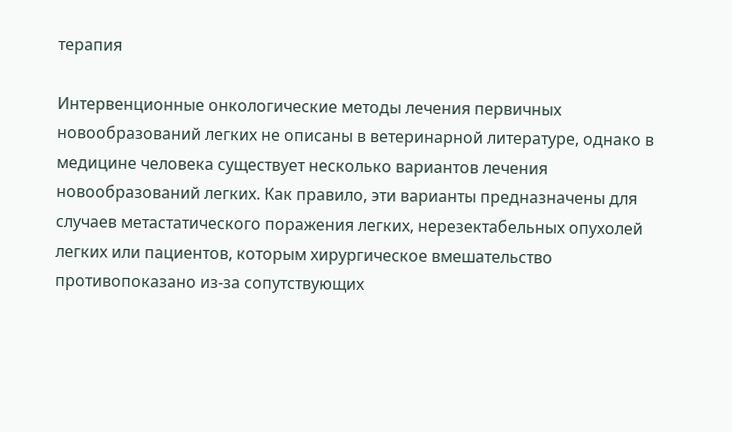терапия

Интервенционные онкологические методы лечения первичных новообразований легких не описаны в ветеринарной литературе, однако в медицине человека существует несколько вариантов лечения новообразований легких. Как правило, эти варианты предназначены для случаев метастатического поражения легких, нерезектабельных опухолей легких или пациентов, которым хирургическое вмешательство противопоказано из-за сопутствующих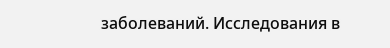заболеваний. Исследования в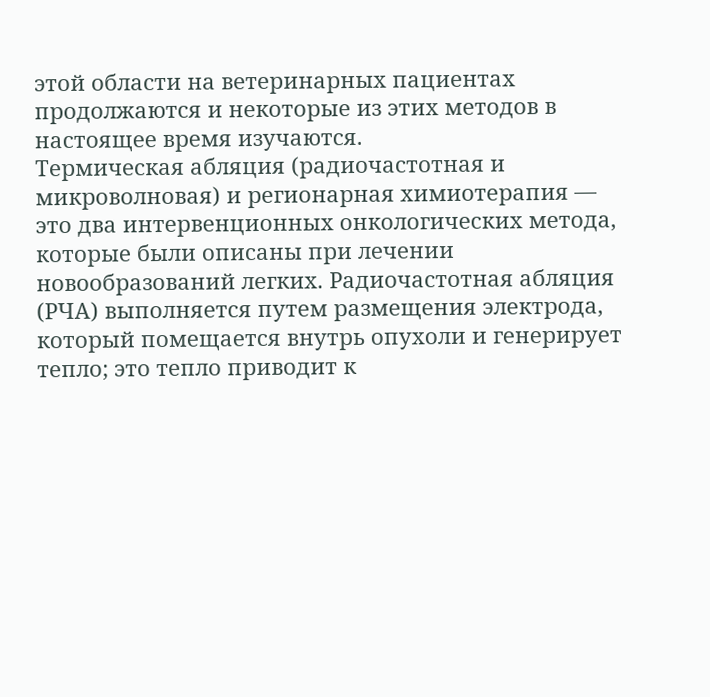этой области на ветеринарных пациентах продолжаются и некоторые из этих методов в настоящее время изучаются.
Термическая абляция (радиочастотная и микроволновая) и регионарная химиотерапия — это два интервенционных онкологических метода, которые были описаны при лечении новообразований легких. Радиочастотная абляция (РЧА) выполняется путем размещения электрода, который помещается внутрь опухоли и генерирует тепло; это тепло приводит к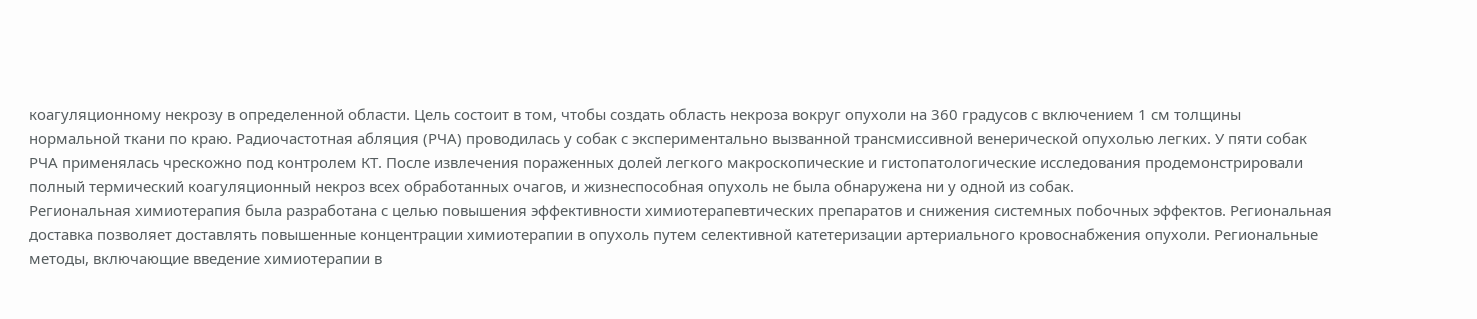коагуляционному некрозу в определенной области. Цель состоит в том, чтобы создать область некроза вокруг опухоли на 360 градусов с включением 1 см толщины нормальной ткани по краю. Радиочастотная абляция (РЧА) проводилась у собак с экспериментально вызванной трансмиссивной венерической опухолью легких. У пяти собак РЧА применялась чрескожно под контролем КТ. После извлечения пораженных долей легкого макроскопические и гистопатологические исследования продемонстрировали полный термический коагуляционный некроз всех обработанных очагов, и жизнеспособная опухоль не была обнаружена ни у одной из собак.
Региональная химиотерапия была разработана с целью повышения эффективности химиотерапевтических препаратов и снижения системных побочных эффектов. Региональная доставка позволяет доставлять повышенные концентрации химиотерапии в опухоль путем селективной катетеризации артериального кровоснабжения опухоли. Региональные методы, включающие введение химиотерапии в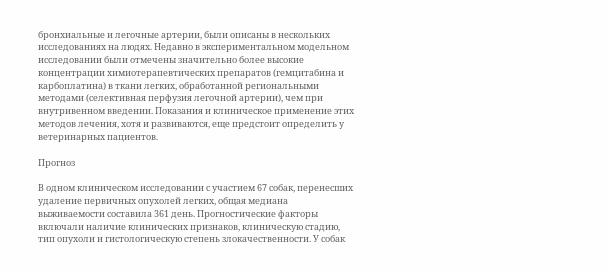бронхиальные и легочные артерии, были описаны в нескольких исследованиях на людях. Недавно в экспериментальном модельном исследовании были отмечены значительно более высокие концентрации химиотерапевтических препаратов (гемцитабина и карбоплатина) в ткани легких, обработанной региональными методами (селективная перфузия легочной артерии), чем при внутривенном введении. Показания и клиническое применение этих методов лечения, хотя и развиваются, еще предстоит определить у ветеринарных пациентов.

Прогноз

В одном клиническом исследовании с участием 67 собак, перенесших удаление первичных опухолей легких, общая медиана выживаемости составила 361 день. Прогностические факторы включали наличие клинических признаков, клиническую стадию, тип опухоли и гистологическую степень злокачественности. У собак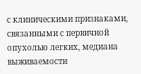с клиническими признаками, связанными с первичной опухолью легких, медиана выживаемости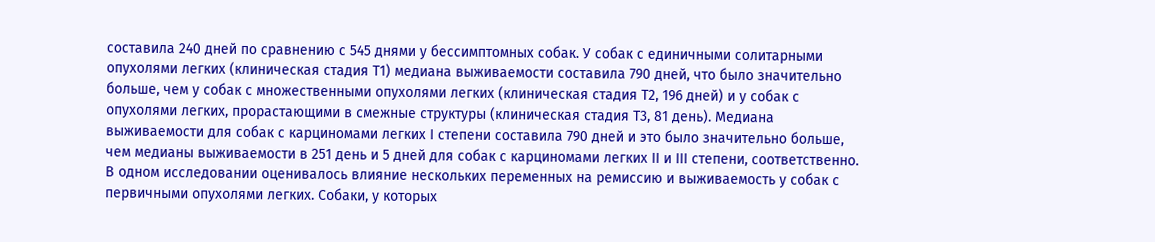составила 240 дней по сравнению с 545 днями у бессимптомных собак. У собак с единичными солитарными опухолями легких (клиническая стадия T1) медиана выживаемости составила 790 дней, что было значительно больше, чем у собак с множественными опухолями легких (клиническая стадия T2, 196 дней) и у собак с опухолями легких, прорастающими в смежные структуры (клиническая стадия T3, 81 день). Медиана выживаемости для собак с карциномами легких I степени составила 790 дней и это было значительно больше, чем медианы выживаемости в 251 день и 5 дней для собак с карциномами легких II и III степени, соответственно.
В одном исследовании оценивалось влияние нескольких переменных на ремиссию и выживаемость у собак с первичными опухолями легких. Собаки, у которых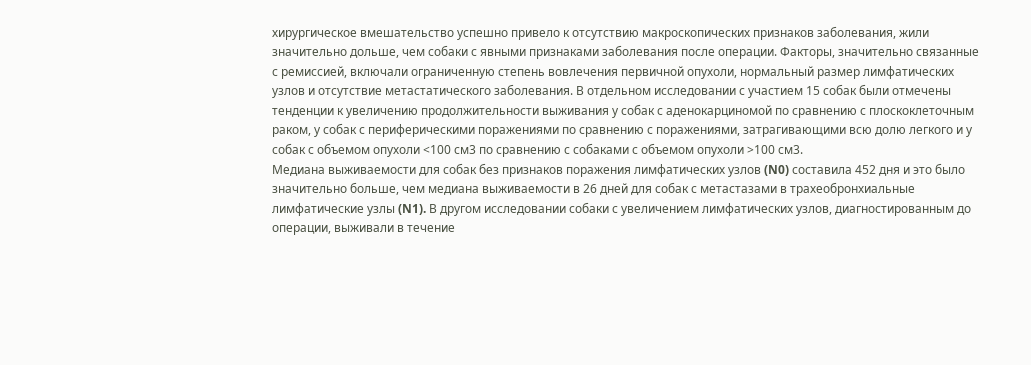хирургическое вмешательство успешно привело к отсутствию макроскопических признаков заболевания, жили значительно дольше, чем собаки с явными признаками заболевания после операции. Факторы, значительно связанные с ремиссией, включали ограниченную степень вовлечения первичной опухоли, нормальный размер лимфатических узлов и отсутствие метастатического заболевания. В отдельном исследовании с участием 15 собак были отмечены тенденции к увеличению продолжительности выживания у собак с аденокарциномой по сравнению с плоскоклеточным раком, у собак с периферическими поражениями по сравнению с поражениями, затрагивающими всю долю легкого и у собак с объемом опухоли <100 см3 по сравнению с собаками с объемом опухоли >100 см3.
Медиана выживаемости для собак без признаков поражения лимфатических узлов (N0) составила 452 дня и это было значительно больше, чем медиана выживаемости в 26 дней для собак с метастазами в трахеобронхиальные лимфатические узлы (N1). В другом исследовании собаки с увеличением лимфатических узлов, диагностированным до операции, выживали в течение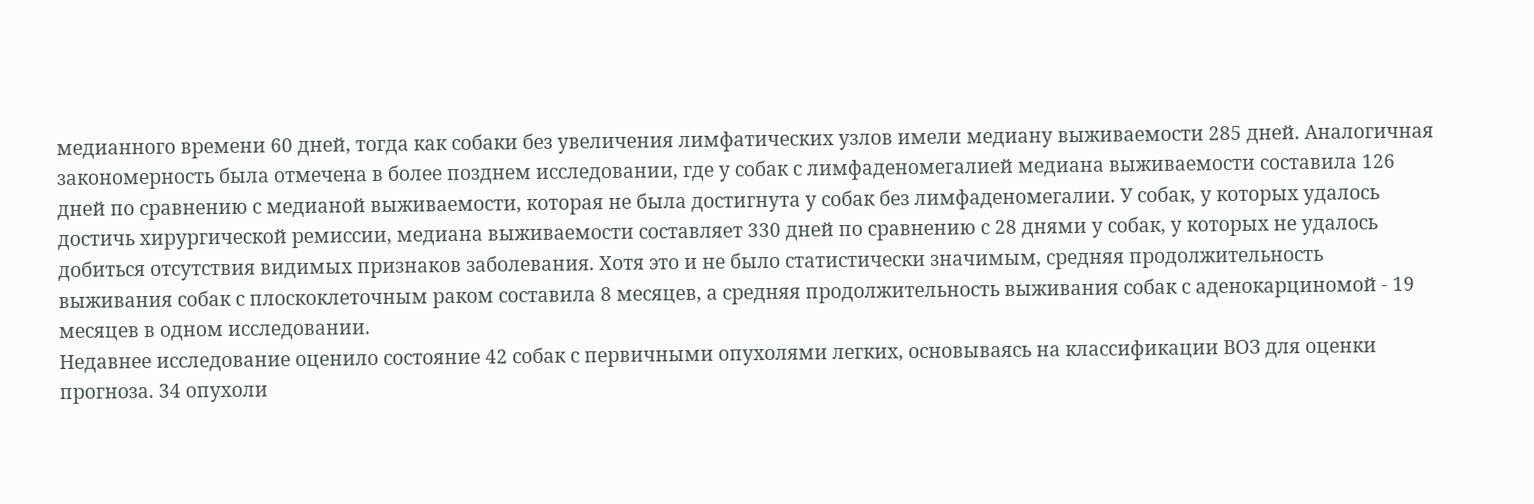медианного времени 60 дней, тогда как собаки без увеличения лимфатических узлов имели медиану выживаемости 285 дней. Аналогичная закономерность была отмечена в более позднем исследовании, где у собак с лимфаденомегалией медиана выживаемости составила 126 дней по сравнению с медианой выживаемости, которая не была достигнута у собак без лимфаденомегалии. У собак, у которых удалось достичь хирургической ремиссии, медиана выживаемости составляет 330 дней по сравнению с 28 днями у собак, у которых не удалось добиться отсутствия видимых признаков заболевания. Хотя это и не было статистически значимым, средняя продолжительность выживания собак с плоскоклеточным раком составила 8 месяцев, а средняя продолжительность выживания собак с аденокарциномой - 19 месяцев в одном исследовании.
Недавнее исследование оценило состояние 42 собак с первичными опухолями легких, основываясь на классификации ВОЗ для оценки прогноза. 34 опухоли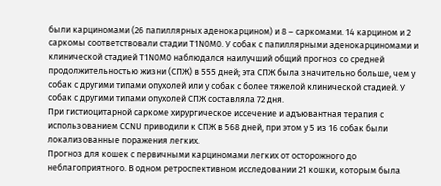были карциномами (26 папиллярных аденокарцином) и 8 – саркомами. 14 карцином и 2 саркомы соответствовали стадии T1N0M0. У собак с папиллярными аденокарциномами и клинической стадией T1N0M0 наблюдался наилучший общий прогноз со средней продолжительностью жизни (СПЖ) в 555 дней; эта СПЖ была значительно больше, чем у собак с другими типами опухолей или у собак с более тяжелой клинической стадией. У собак с другими типами опухолей СПЖ составляла 72 дня.
При гистиоцитарной саркоме хирургическое иссечение и адъювантная терапия с использованием CCNU приводили к СПЖ в 568 дней, при этом у 5 из 16 собак были локализованные поражения легких.
Прогноз для кошек с первичными карциномами легких от осторожного до неблагоприятного. В одном ретроспективном исследовании 21 кошки, которым была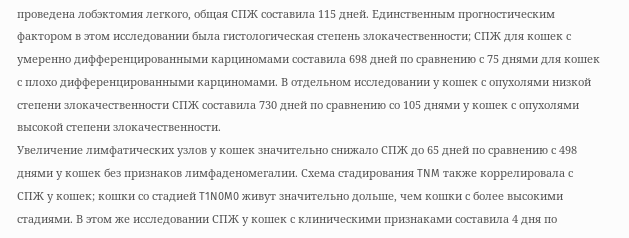проведена лобэктомия легкого, общая СПЖ составила 115 дней. Единственным прогностическим фактором в этом исследовании была гистологическая степень злокачественности; СПЖ для кошек с умеренно дифференцированными карциномами составила 698 дней по сравнению с 75 днями для кошек с плохо дифференцированными карциномами. В отдельном исследовании у кошек с опухолями низкой степени злокачественности СПЖ составила 730 дней по сравнению со 105 днями у кошек с опухолями высокой степени злокачественности.
Увеличение лимфатических узлов у кошек значительно снижало СПЖ до 65 дней по сравнению с 498 днями у кошек без признаков лимфаденомегалии. Схема стадирования TNM также коррелировала с СПЖ у кошек; кошки со стадией T1N0M0 живут значительно дольше, чем кошки с более высокими стадиями. В этом же исследовании СПЖ у кошек с клиническими признаками составила 4 дня по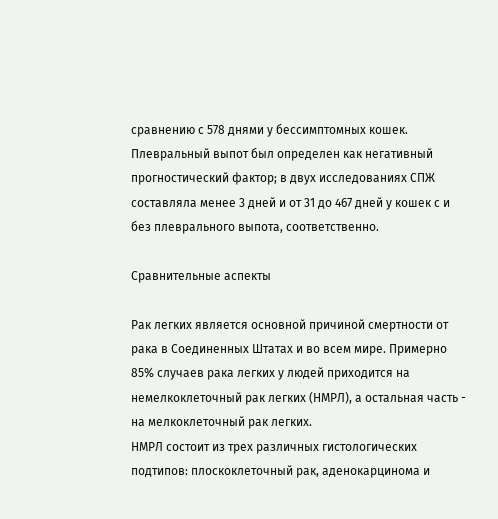сравнению с 578 днями у бессимптомных кошек. Плевральный выпот был определен как негативный прогностический фактор; в двух исследованиях СПЖ составляла менее 3 дней и от 31 до 467 дней у кошек с и без плеврального выпота, соответственно.

Сравнительные аспекты

Рак легких является основной причиной смертности от рака в Соединенных Штатах и во всем мире. Примерно 85% случаев рака легких у людей приходится на немелкоклеточный рак легких (НМРЛ), а остальная часть - на мелкоклеточный рак легких.
НМРЛ состоит из трех различных гистологических подтипов: плоскоклеточный рак, аденокарцинома и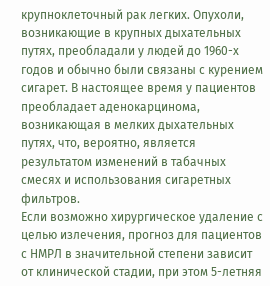крупноклеточный рак легких. Опухоли, возникающие в крупных дыхательных путях, преобладали у людей до 1960-х годов и обычно были связаны с курением сигарет. В настоящее время у пациентов преобладает аденокарцинома, возникающая в мелких дыхательных путях, что, вероятно, является результатом изменений в табачных смесях и использования сигаретных фильтров.
Если возможно хирургическое удаление с целью излечения, прогноз для пациентов с НМРЛ в значительной степени зависит от клинической стадии, при этом 5-летняя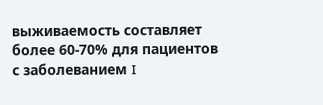выживаемость составляет более 60-70% для пациентов с заболеванием I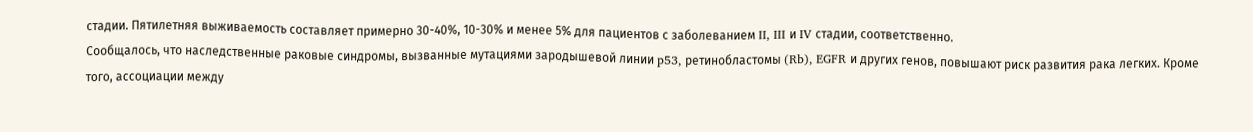стадии. Пятилетняя выживаемость составляет примерно 30-40%, 10-30% и менее 5% для пациентов с заболеванием II, III и IV стадии, соответственно.
Сообщалось, что наследственные раковые синдромы, вызванные мутациями зародышевой линии p53, ретинобластомы (Rb), EGFR и других генов, повышают риск развития рака легких. Кроме того, ассоциации между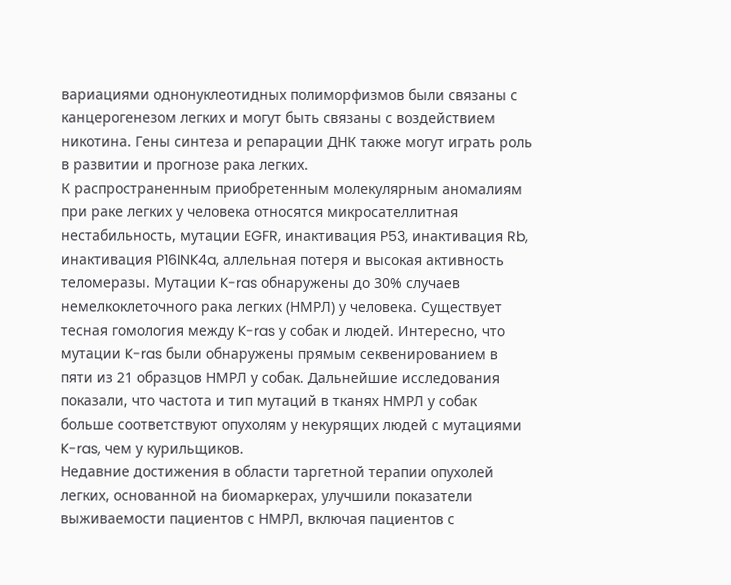вариациями однонуклеотидных полиморфизмов были связаны с канцерогенезом легких и могут быть связаны с воздействием никотина. Гены синтеза и репарации ДНК также могут играть роль в развитии и прогнозе рака легких.
К распространенным приобретенным молекулярным аномалиям при раке легких у человека относятся микросателлитная нестабильность, мутации EGFR, инактивация P53, инактивация Rb, инактивация P16INK4a, аллельная потеря и высокая активность теломеразы. Мутации K-ras обнаружены до 30% случаев немелкоклеточного рака легких (НМРЛ) у человека. Существует тесная гомология между K-ras у собак и людей. Интересно, что мутации K-ras были обнаружены прямым секвенированием в пяти из 21 образцов НМРЛ у собак. Дальнейшие исследования показали, что частота и тип мутаций в тканях НМРЛ у собак больше соответствуют опухолям у некурящих людей с мутациями K-ras, чем у курильщиков.
Недавние достижения в области таргетной терапии опухолей легких, основанной на биомаркерах, улучшили показатели выживаемости пациентов с НМРЛ, включая пациентов с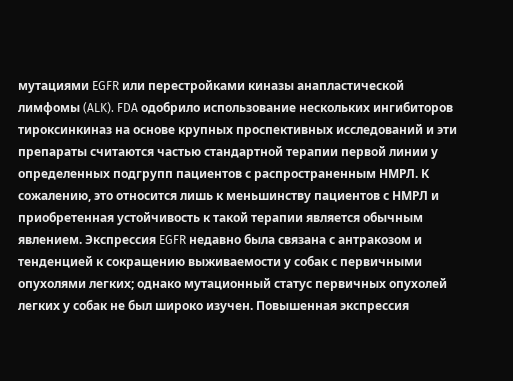мутациями EGFR или перестройками киназы анапластической лимфомы (ALK). FDA одобрило использование нескольких ингибиторов тироксинкиназ на основе крупных проспективных исследований и эти препараты считаются частью стандартной терапии первой линии у определенных подгрупп пациентов с распространенным НМРЛ. К сожалению, это относится лишь к меньшинству пациентов с НМРЛ и приобретенная устойчивость к такой терапии является обычным явлением. Экспрессия EGFR недавно была связана с антракозом и тенденцией к сокращению выживаемости у собак с первичными опухолями легких; однако мутационный статус первичных опухолей легких у собак не был широко изучен. Повышенная экспрессия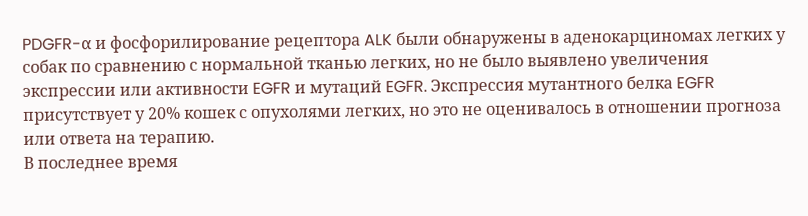PDGFR-α и фосфорилирование рецептора ALK были обнаружены в аденокарциномах легких у собак по сравнению с нормальной тканью легких, но не было выявлено увеличения экспрессии или активности EGFR и мутаций EGFR. Экспрессия мутантного белка EGFR присутствует у 20% кошек с опухолями легких, но это не оценивалось в отношении прогноза или ответа на терапию.
В последнее время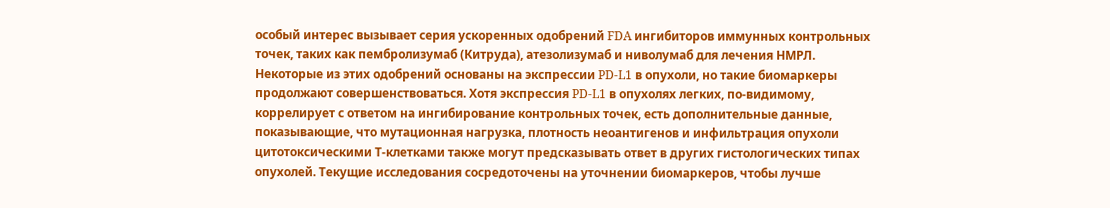особый интерес вызывает серия ускоренных одобрений FDA ингибиторов иммунных контрольных точек, таких как пембролизумаб (Китруда), атезолизумаб и ниволумаб для лечения НМРЛ. Некоторые из этих одобрений основаны на экспрессии PD-L1 в опухоли, но такие биомаркеры продолжают совершенствоваться. Хотя экспрессия PD-L1 в опухолях легких, по-видимому, коррелирует с ответом на ингибирование контрольных точек, есть дополнительные данные, показывающие, что мутационная нагрузка, плотность неоантигенов и инфильтрация опухоли цитотоксическими Т-клетками также могут предсказывать ответ в других гистологических типах опухолей. Текущие исследования сосредоточены на уточнении биомаркеров, чтобы лучше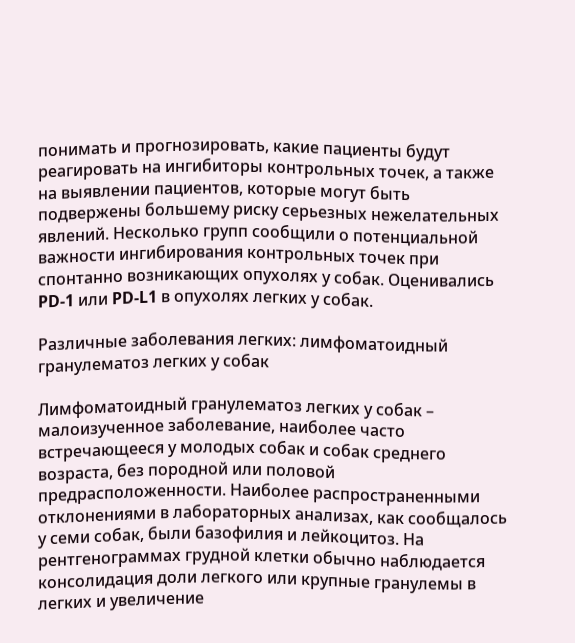понимать и прогнозировать, какие пациенты будут реагировать на ингибиторы контрольных точек, а также на выявлении пациентов, которые могут быть подвержены большему риску серьезных нежелательных явлений. Несколько групп сообщили о потенциальной важности ингибирования контрольных точек при спонтанно возникающих опухолях у собак. Оценивались PD-1 или PD-L1 в опухолях легких у собак.

Различные заболевания легких: лимфоматоидный гранулематоз легких у собак

Лимфоматоидный гранулематоз легких у собак – малоизученное заболевание, наиболее часто встречающееся у молодых собак и собак среднего возраста, без породной или половой предрасположенности. Наиболее распространенными отклонениями в лабораторных анализах, как сообщалось у семи собак, были базофилия и лейкоцитоз. На рентгенограммах грудной клетки обычно наблюдается консолидация доли легкого или крупные гранулемы в легких и увеличение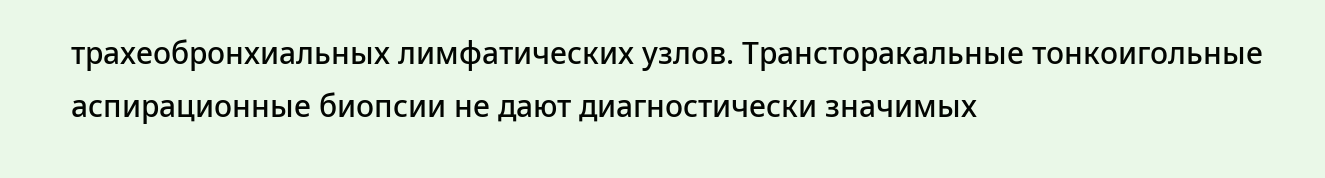трахеобронхиальных лимфатических узлов. Трансторакальные тонкоигольные аспирационные биопсии не дают диагностически значимых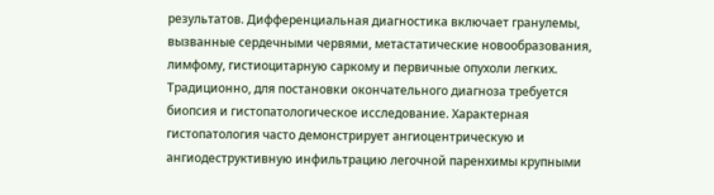результатов. Дифференциальная диагностика включает гранулемы, вызванные сердечными червями, метастатические новообразования, лимфому, гистиоцитарную саркому и первичные опухоли легких. Традиционно, для постановки окончательного диагноза требуется биопсия и гистопатологическое исследование. Характерная гистопатология часто демонстрирует ангиоцентрическую и ангиодеструктивную инфильтрацию легочной паренхимы крупными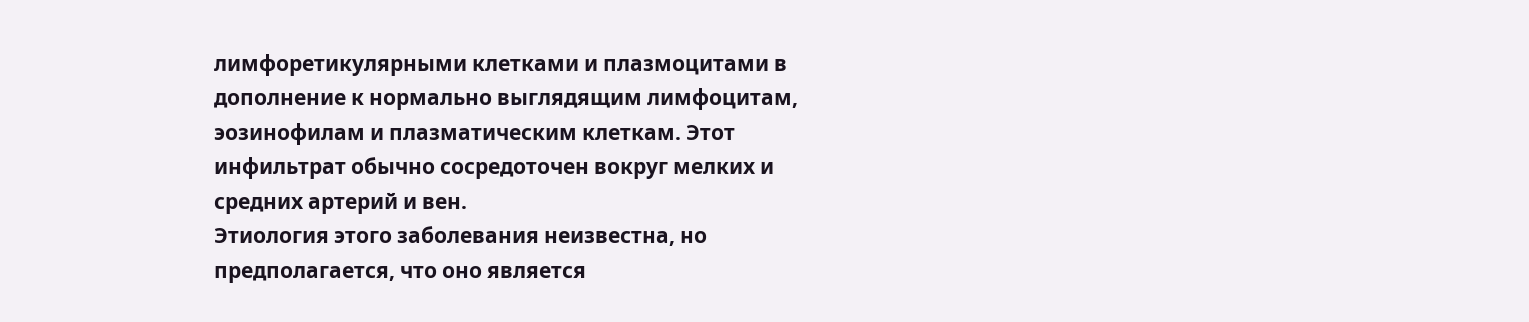лимфоретикулярными клетками и плазмоцитами в дополнение к нормально выглядящим лимфоцитам, эозинофилам и плазматическим клеткам. Этот инфильтрат обычно сосредоточен вокруг мелких и средних артерий и вен.
Этиология этого заболевания неизвестна, но предполагается, что оно является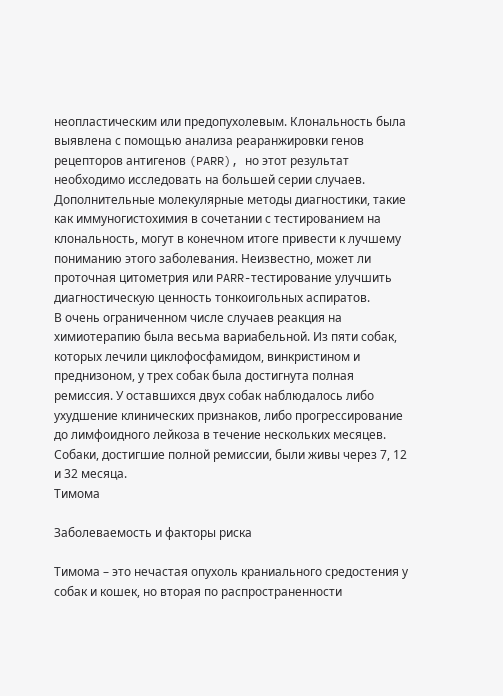неопластическим или предопухолевым. Клональность была выявлена с помощью анализа реаранжировки генов рецепторов антигенов (PARR), но этот результат необходимо исследовать на большей серии случаев. Дополнительные молекулярные методы диагностики, такие как иммуногистохимия в сочетании с тестированием на клональность, могут в конечном итоге привести к лучшему пониманию этого заболевания. Неизвестно, может ли проточная цитометрия или PARR-тестирование улучшить диагностическую ценность тонкоигольных аспиратов.
В очень ограниченном числе случаев реакция на химиотерапию была весьма вариабельной. Из пяти собак, которых лечили циклофосфамидом, винкристином и преднизоном, у трех собак была достигнута полная ремиссия. У оставшихся двух собак наблюдалось либо ухудшение клинических признаков, либо прогрессирование до лимфоидного лейкоза в течение нескольких месяцев. Собаки, достигшие полной ремиссии, были живы через 7, 12 и 32 месяца.
Тимома

Заболеваемость и факторы риска

Тимома – это нечастая опухоль краниального средостения у собак и кошек, но вторая по распространенности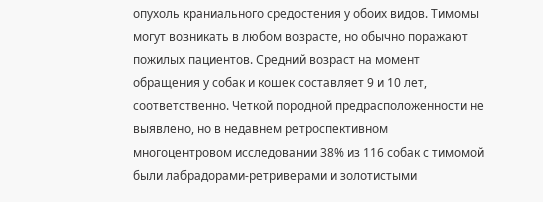опухоль краниального средостения у обоих видов. Тимомы могут возникать в любом возрасте, но обычно поражают пожилых пациентов. Средний возраст на момент обращения у собак и кошек составляет 9 и 10 лет, соответственно. Четкой породной предрасположенности не выявлено, но в недавнем ретроспективном многоцентровом исследовании 38% из 116 собак с тимомой были лабрадорами-ретриверами и золотистыми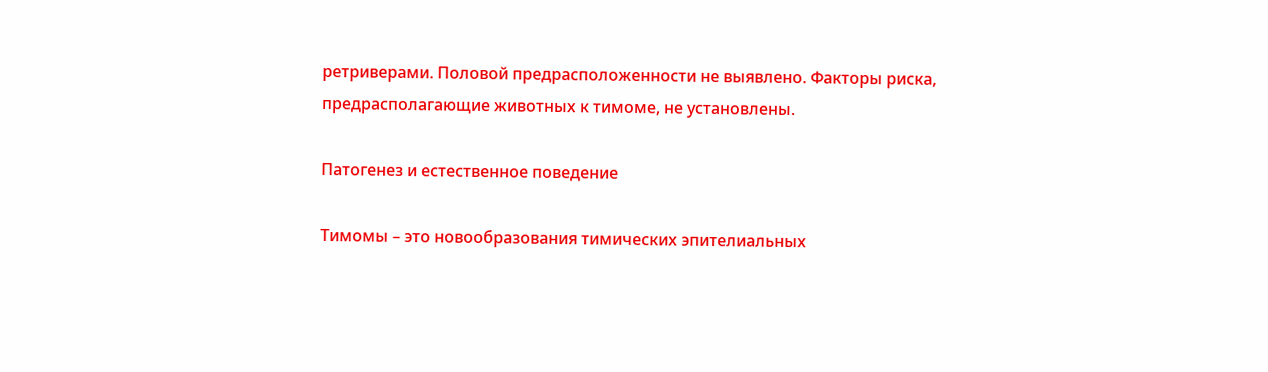ретриверами. Половой предрасположенности не выявлено. Факторы риска, предрасполагающие животных к тимоме, не установлены.

Патогенез и естественное поведение

Тимомы – это новообразования тимических эпителиальных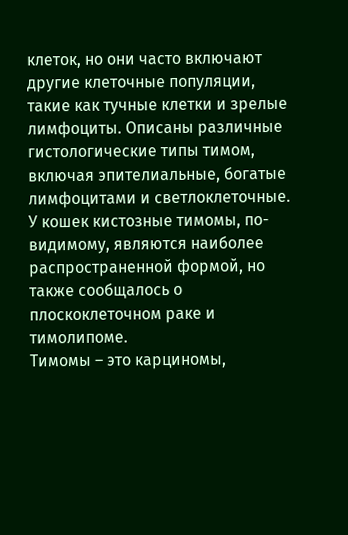клеток, но они часто включают другие клеточные популяции, такие как тучные клетки и зрелые лимфоциты. Описаны различные гистологические типы тимом, включая эпителиальные, богатые лимфоцитами и светлоклеточные. У кошек кистозные тимомы, по-видимому, являются наиболее распространенной формой, но также сообщалось о плоскоклеточном раке и тимолипоме.
Тимомы – это карциномы,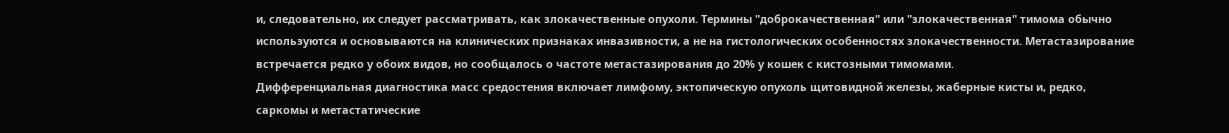и, следовательно, их следует рассматривать, как злокачественные опухоли. Термины "доброкачественная" или "злокачественная" тимома обычно используются и основываются на клинических признаках инвазивности, а не на гистологических особенностях злокачественности. Метастазирование встречается редко у обоих видов, но сообщалось о частоте метастазирования до 20% у кошек с кистозными тимомами.
Дифференциальная диагностика масс средостения включает лимфому, эктопическую опухоль щитовидной железы, жаберные кисты и, редко, саркомы и метастатические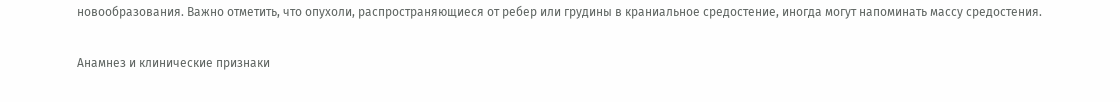новообразования. Важно отметить, что опухоли, распространяющиеся от ребер или грудины в краниальное средостение, иногда могут напоминать массу средостения.

Анамнез и клинические признаки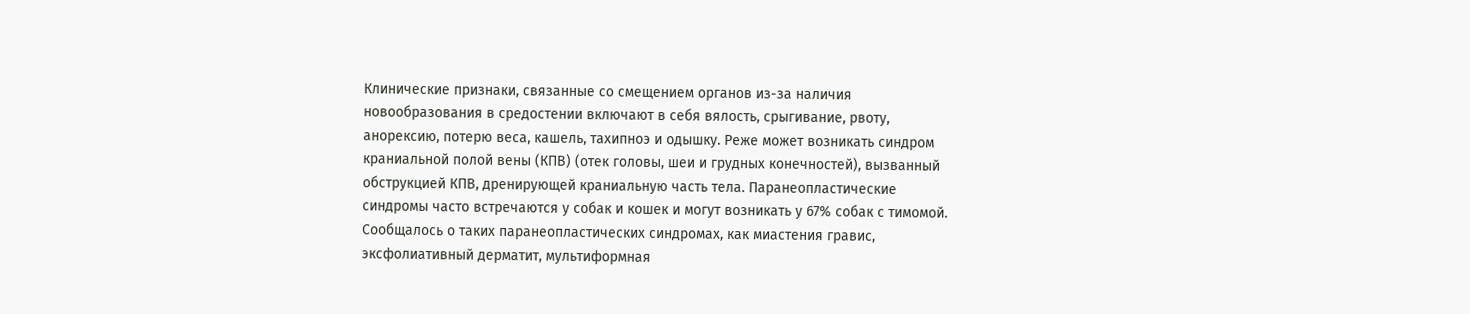Клинические признаки, связанные со смещением органов из-за наличия новообразования в средостении включают в себя вялость, срыгивание, рвоту, анорексию, потерю веса, кашель, тахипноэ и одышку. Реже может возникать синдром краниальной полой вены (КПВ) (отек головы, шеи и грудных конечностей), вызванный обструкцией КПВ, дренирующей краниальную часть тела. Паранеопластические синдромы часто встречаются у собак и кошек и могут возникать у 67% собак с тимомой. Сообщалось о таких паранеопластических синдромах, как миастения гравис, эксфолиативный дерматит, мультиформная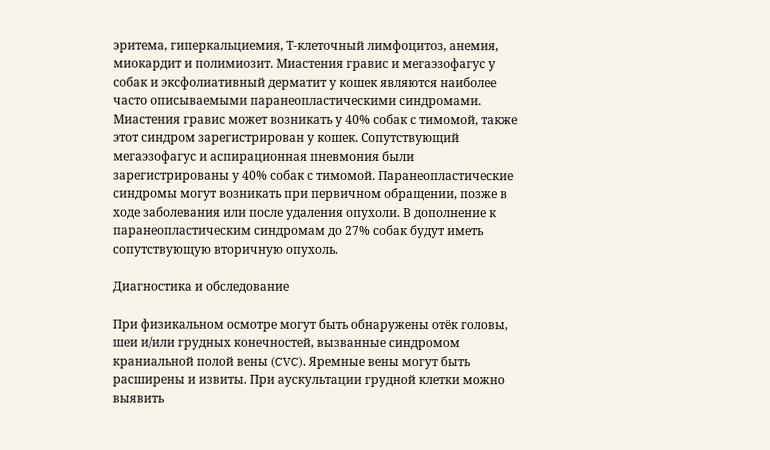эритема, гиперкальциемия, Т-клеточный лимфоцитоз, анемия, миокардит и полимиозит. Миастения гравис и мегаэзофагус у собак и эксфолиативный дерматит у кошек являются наиболее часто описываемыми паранеопластическими синдромами. Миастения гравис может возникать у 40% собак с тимомой, также этот синдром зарегистрирован у кошек. Сопутствующий мегаэзофагус и аспирационная пневмония были зарегистрированы у 40% собак с тимомой. Паранеопластические синдромы могут возникать при первичном обращении, позже в ходе заболевания или после удаления опухоли. В дополнение к паранеопластическим синдромам до 27% собак будут иметь сопутствующую вторичную опухоль.

Диагностика и обследование

При физикальном осмотре могут быть обнаружены отёк головы, шеи и/или грудных конечностей, вызванные синдромом краниальной полой вены (CVC). Яремные вены могут быть расширены и извиты. При аускультации грудной клетки можно выявить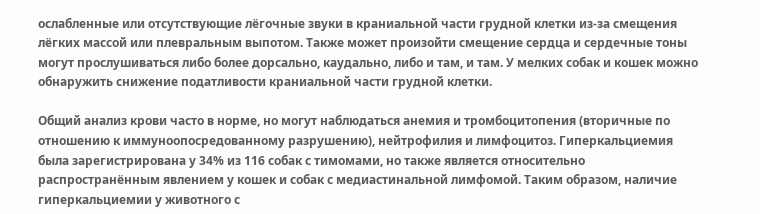ослабленные или отсутствующие лёгочные звуки в краниальной части грудной клетки из-за смещения лёгких массой или плевральным выпотом. Также может произойти смещение сердца и сердечные тоны могут прослушиваться либо более дорсально, каудально, либо и там, и там. У мелких собак и кошек можно обнаружить снижение податливости краниальной части грудной клетки.

Общий анализ крови часто в норме, но могут наблюдаться анемия и тромбоцитопения (вторичные по отношению к иммуноопосредованному разрушению), нейтрофилия и лимфоцитоз. Гиперкальциемия была зарегистрирована у 34% из 116 собак с тимомами, но также является относительно распространённым явлением у кошек и собак с медиастинальной лимфомой. Таким образом, наличие гиперкальциемии у животного с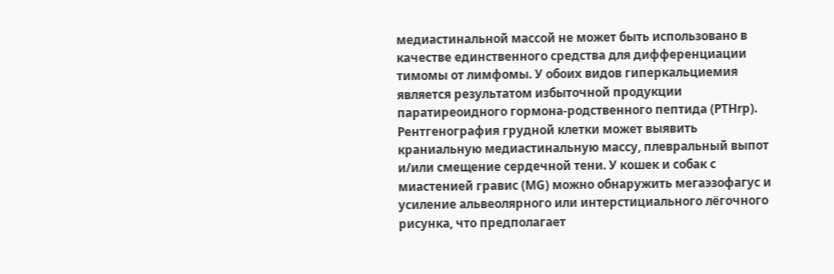медиастинальной массой не может быть использовано в качестве единственного средства для дифференциации тимомы от лимфомы. У обоих видов гиперкальциемия является результатом избыточной продукции паратиреоидного гормона-родственного пептида (PTHrp).
Рентгенография грудной клетки может выявить краниальную медиастинальную массу, плевральный выпот и/или смещение сердечной тени. У кошек и собак с миастенией гравис (MG) можно обнаружить мегаэзофагус и усиление альвеолярного или интерстициального лёгочного рисунка, что предполагает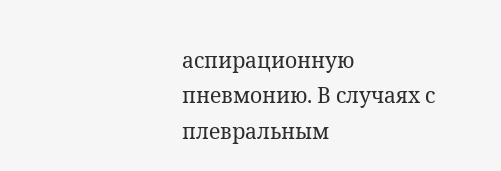аспирационную пневмонию. В случаях с плевральным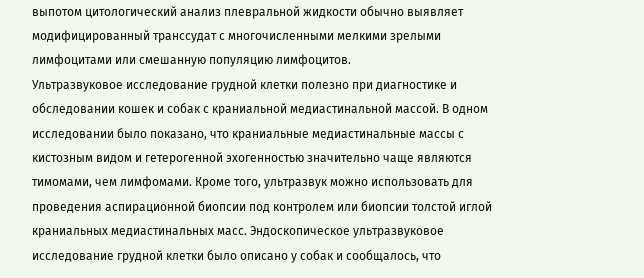выпотом цитологический анализ плевральной жидкости обычно выявляет модифицированный транссудат с многочисленными мелкими зрелыми лимфоцитами или смешанную популяцию лимфоцитов.
Ультразвуковое исследование грудной клетки полезно при диагностике и обследовании кошек и собак с краниальной медиастинальной массой. В одном исследовании было показано, что краниальные медиастинальные массы с кистозным видом и гетерогенной эхогенностью значительно чаще являются тимомами, чем лимфомами. Кроме того, ультразвук можно использовать для проведения аспирационной биопсии под контролем или биопсии толстой иглой краниальных медиастинальных масс. Эндоскопическое ультразвуковое исследование грудной клетки было описано у собак и сообщалось, что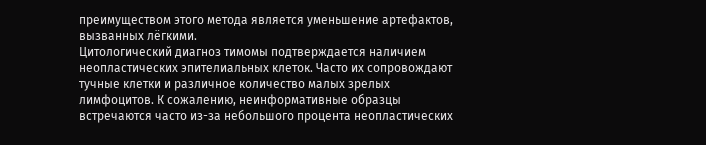преимуществом этого метода является уменьшение артефактов, вызванных лёгкими.
Цитологический диагноз тимомы подтверждается наличием неопластических эпителиальных клеток. Часто их сопровождают тучные клетки и различное количество малых зрелых лимфоцитов. К сожалению, неинформативные образцы встречаются часто из-за небольшого процента неопластических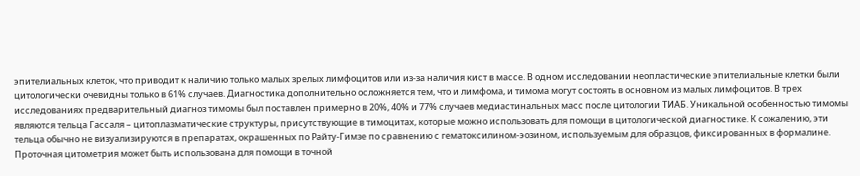эпителиальных клеток, что приводит к наличию только малых зрелых лимфоцитов или из-за наличия кист в массе. В одном исследовании неопластические эпителиальные клетки были цитологически очевидны только в 61% случаев. Диагностика дополнительно осложняется тем, что и лимфома, и тимома могут состоять в основном из малых лимфоцитов. В трех исследованиях предварительный диагноз тимомы был поставлен примерно в 20%, 40% и 77% случаев медиастинальных масс после цитологии ТИАБ. Уникальной особенностью тимомы являются тельца Гассаля – цитоплазматические структуры, присутствующие в тимоцитах, которые можно использовать для помощи в цитологической диагностике. К сожалению, эти тельца обычно не визуализируются в препаратах, окрашенных по Райту-Гимзе по сравнению с гематоксилином-эозином, используемым для образцов, фиксированных в формалине.
Проточная цитометрия может быть использована для помощи в точной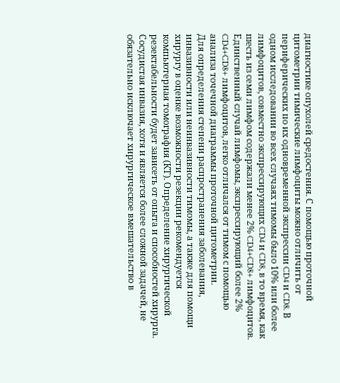диагностике опухолей средостения. С помощью проточной цитометрии тимические лимфоциты можно отличить от периферических по их одновременной экспрессии CD4 и CD8. В одном исследовании во всех случаях тимомы было 10% или более лимфоцитов, совместно экспрессирующих CD4 и CD8, в то время, как шесть из семи лимфом содержали менее 2% CD4+CD8+ лимфоцитов. Единственный случай лимфомы, экспрессирующий более 2% CD4+CD8+ лимфоцитов, легко отличался от тимом с помощью анализа точечной диаграммы проточной цитометрии.
Для определения степени распространения заболевания, инвазивности или неинвазивности тимомы, а также для помощи хирургу в оценке возможности резекции рекомендуется компьютерная томография (КТ). Определение хирургической резектабельности будет зависеть от опыта и способностей хирурга. Сосудистая инвазия, хотя и является более сложной задачей, не обязательно исключает хирургическое вмешательство в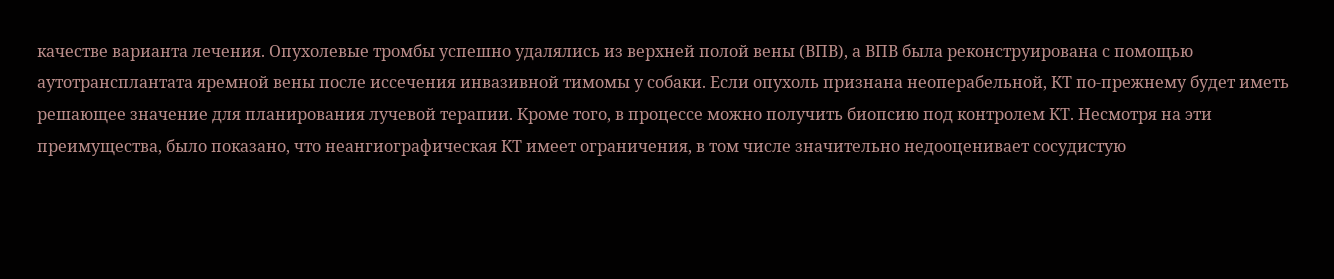качестве варианта лечения. Опухолевые тромбы успешно удалялись из верхней полой вены (ВПВ), а ВПВ была реконструирована с помощью аутотрансплантата яремной вены после иссечения инвазивной тимомы у собаки. Если опухоль признана неоперабельной, КТ по-прежнему будет иметь решающее значение для планирования лучевой терапии. Кроме того, в процессе можно получить биопсию под контролем КТ. Несмотря на эти преимущества, было показано, что неангиографическая КТ имеет ограничения, в том числе значительно недооценивает сосудистую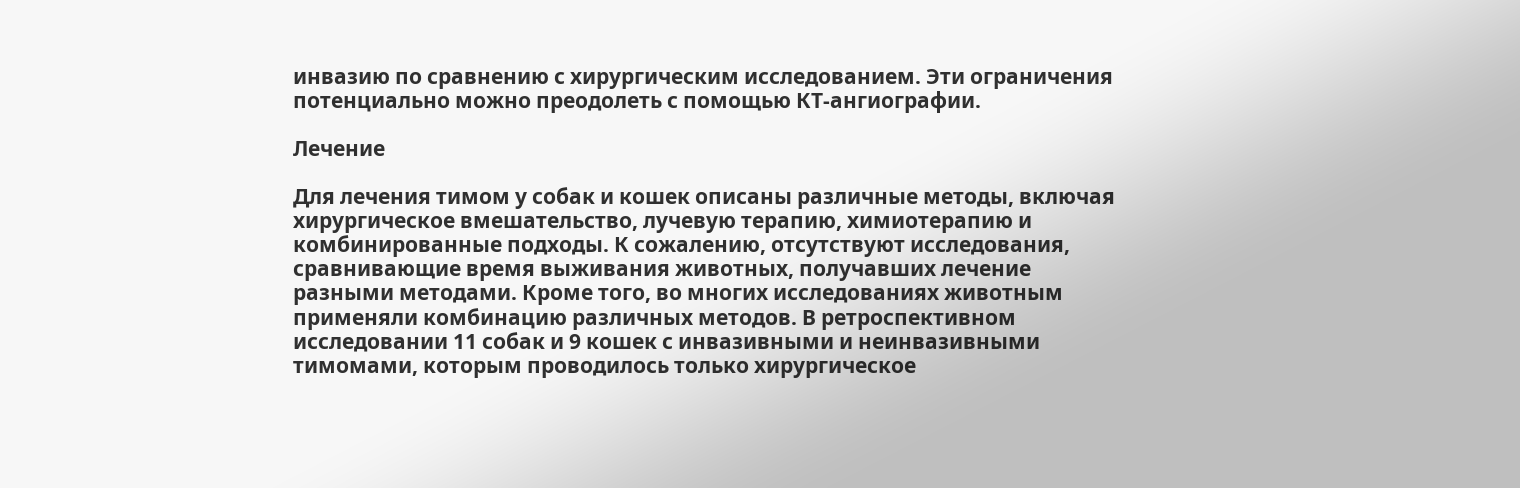инвазию по сравнению с хирургическим исследованием. Эти ограничения потенциально можно преодолеть с помощью КТ-ангиографии.

Лечение

Для лечения тимом у собак и кошек описаны различные методы, включая хирургическое вмешательство, лучевую терапию, химиотерапию и комбинированные подходы. К сожалению, отсутствуют исследования, сравнивающие время выживания животных, получавших лечение разными методами. Кроме того, во многих исследованиях животным применяли комбинацию различных методов. В ретроспективном исследовании 11 собак и 9 кошек с инвазивными и неинвазивными тимомами, которым проводилось только хирургическое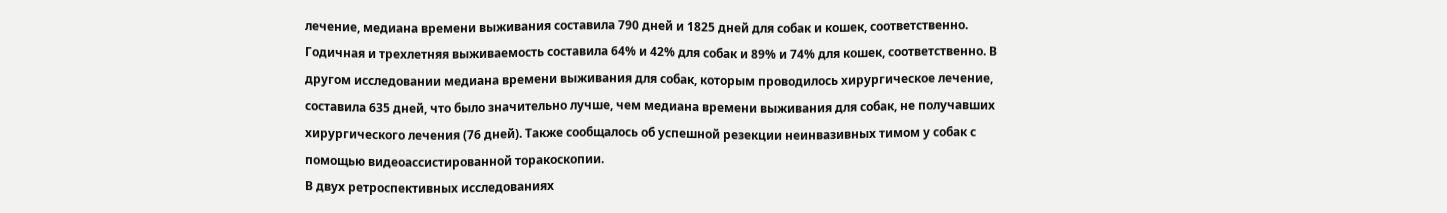лечение, медиана времени выживания составила 790 дней и 1825 дней для собак и кошек, соответственно. Годичная и трехлетняя выживаемость составила 64% и 42% для собак и 89% и 74% для кошек, соответственно. В другом исследовании медиана времени выживания для собак, которым проводилось хирургическое лечение, составила 635 дней, что было значительно лучше, чем медиана времени выживания для собак, не получавших хирургического лечения (76 дней). Также сообщалось об успешной резекции неинвазивных тимом у собак с помощью видеоассистированной торакоскопии.
В двух ретроспективных исследованиях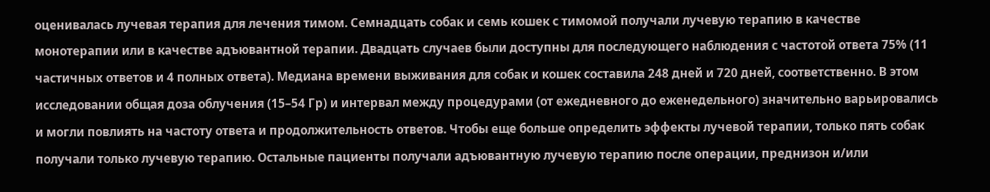оценивалась лучевая терапия для лечения тимом. Семнадцать собак и семь кошек с тимомой получали лучевую терапию в качестве монотерапии или в качестве адъювантной терапии. Двадцать случаев были доступны для последующего наблюдения с частотой ответа 75% (11 частичных ответов и 4 полных ответа). Медиана времени выживания для собак и кошек составила 248 дней и 720 дней, соответственно. В этом исследовании общая доза облучения (15–54 Гр) и интервал между процедурами (от ежедневного до еженедельного) значительно варьировались и могли повлиять на частоту ответа и продолжительность ответов. Чтобы еще больше определить эффекты лучевой терапии, только пять собак получали только лучевую терапию. Остальные пациенты получали адъювантную лучевую терапию после операции, преднизон и/или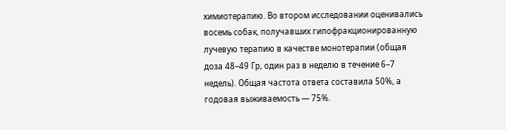химиотерапию. Во втором исследовании оценивались восемь собак, получавших гипофракционированную лучевую терапию в качестве монотерапии (общая доза 48–49 Гр, один раз в неделю в течение 6–7 недель). Общая частота ответа составила 50%, а годовая выживаемость — 75%.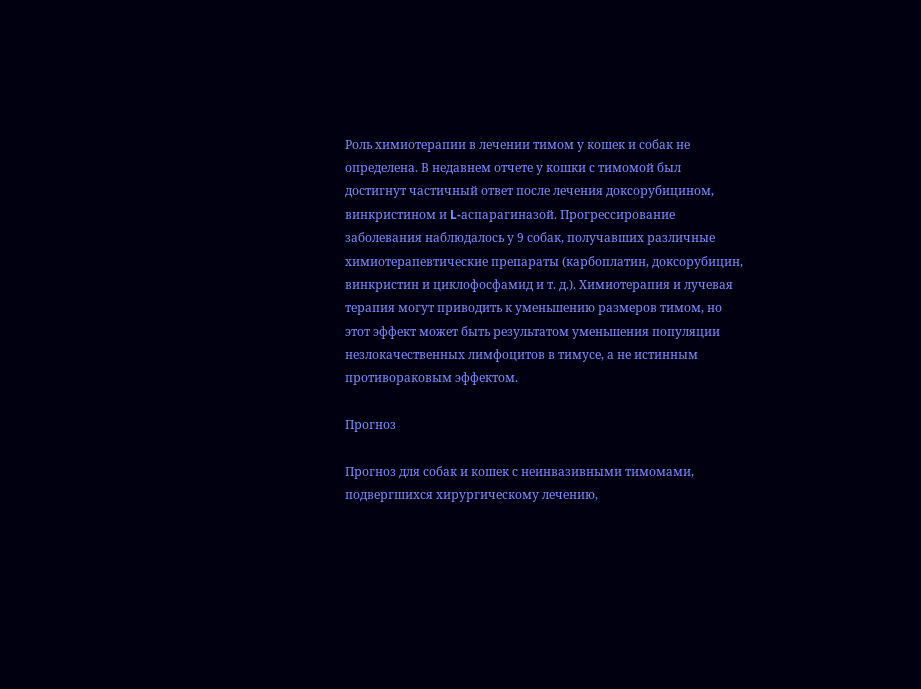Роль химиотерапии в лечении тимом у кошек и собак не определена. В недавнем отчете у кошки с тимомой был достигнут частичный ответ после лечения доксорубицином, винкристином и L-аспарагиназой. Прогрессирование заболевания наблюдалось у 9 собак, получавших различные химиотерапевтические препараты (карбоплатин, доксорубицин, винкристин и циклофосфамид и т. д.). Химиотерапия и лучевая терапия могут приводить к уменьшению размеров тимом, но этот эффект может быть результатом уменьшения популяции незлокачественных лимфоцитов в тимусе, а не истинным противораковым эффектом.

Прогноз

Прогноз для собак и кошек с неинвазивными тимомами, подвергшихся хирургическому лечению,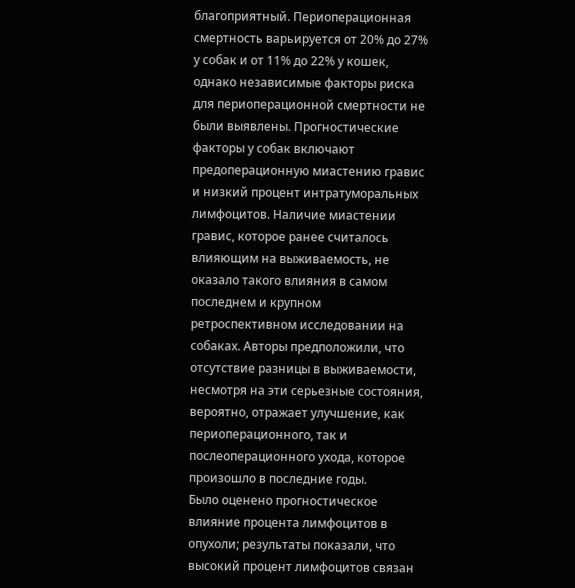благоприятный. Периоперационная смертность варьируется от 20% до 27% у собак и от 11% до 22% у кошек, однако независимые факторы риска для периоперационной смертности не были выявлены. Прогностические факторы у собак включают предоперационную миастению гравис и низкий процент интратуморальных лимфоцитов. Наличие миастении гравис, которое ранее считалось влияющим на выживаемость, не оказало такого влияния в самом последнем и крупном ретроспективном исследовании на собаках. Авторы предположили, что отсутствие разницы в выживаемости, несмотря на эти серьезные состояния, вероятно, отражает улучшение, как периоперационного, так и послеоперационного ухода, которое произошло в последние годы.
Было оценено прогностическое влияние процента лимфоцитов в опухоли; результаты показали, что высокий процент лимфоцитов связан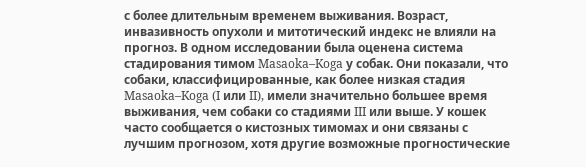с более длительным временем выживания. Возраст, инвазивность опухоли и митотический индекс не влияли на прогноз. В одном исследовании была оценена система стадирования тимом Masaoka–Koga у собак. Они показали, что собаки, классифицированные, как более низкая стадия Masaoka–Koga (I или II), имели значительно большее время выживания, чем собаки со стадиями III или выше. У кошек часто сообщается о кистозных тимомах и они связаны с лучшим прогнозом, хотя другие возможные прогностические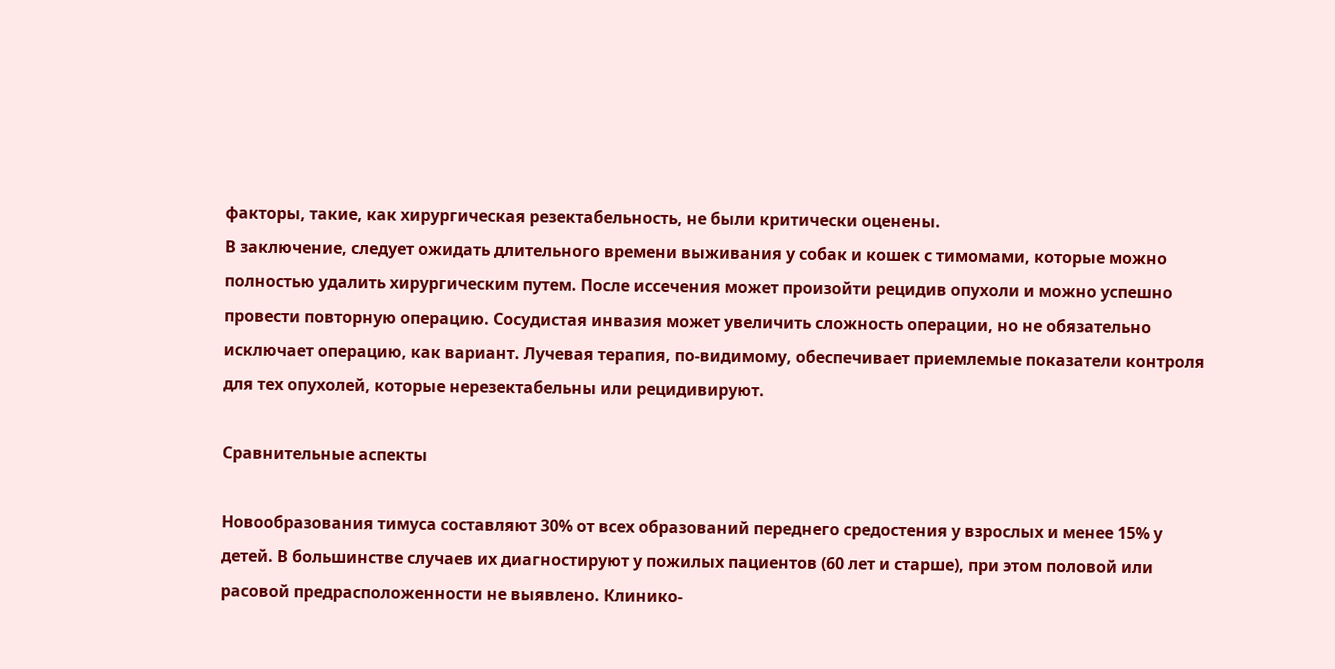факторы, такие, как хирургическая резектабельность, не были критически оценены.
В заключение, следует ожидать длительного времени выживания у собак и кошек с тимомами, которые можно полностью удалить хирургическим путем. После иссечения может произойти рецидив опухоли и можно успешно провести повторную операцию. Сосудистая инвазия может увеличить сложность операции, но не обязательно исключает операцию, как вариант. Лучевая терапия, по-видимому, обеспечивает приемлемые показатели контроля для тех опухолей, которые нерезектабельны или рецидивируют.

Сравнительные аспекты

Новообразования тимуса составляют 30% от всех образований переднего средостения у взрослых и менее 15% у детей. В большинстве случаев их диагностируют у пожилых пациентов (60 лет и старше), при этом половой или расовой предрасположенности не выявлено. Клинико-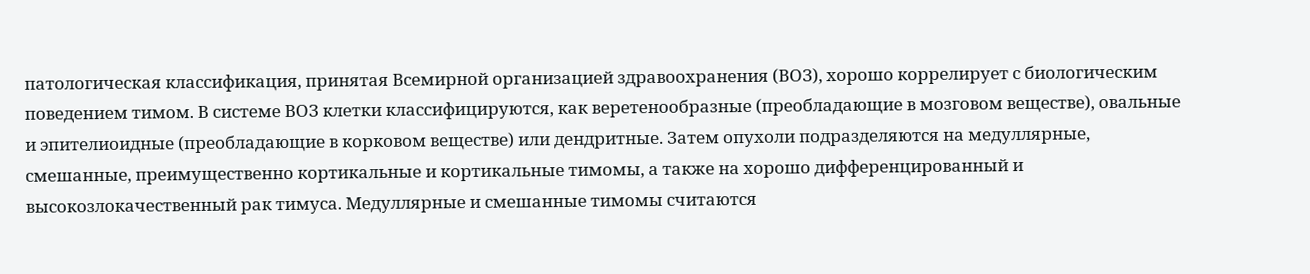патологическая классификация, принятая Всемирной организацией здравоохранения (ВОЗ), хорошо коррелирует с биологическим поведением тимом. В системе ВОЗ клетки классифицируются, как веретенообразные (преобладающие в мозговом веществе), овальные и эпителиоидные (преобладающие в корковом веществе) или дендритные. Затем опухоли подразделяются на медуллярные, смешанные, преимущественно кортикальные и кортикальные тимомы, а также на хорошо дифференцированный и высокозлокачественный рак тимуса. Медуллярные и смешанные тимомы считаются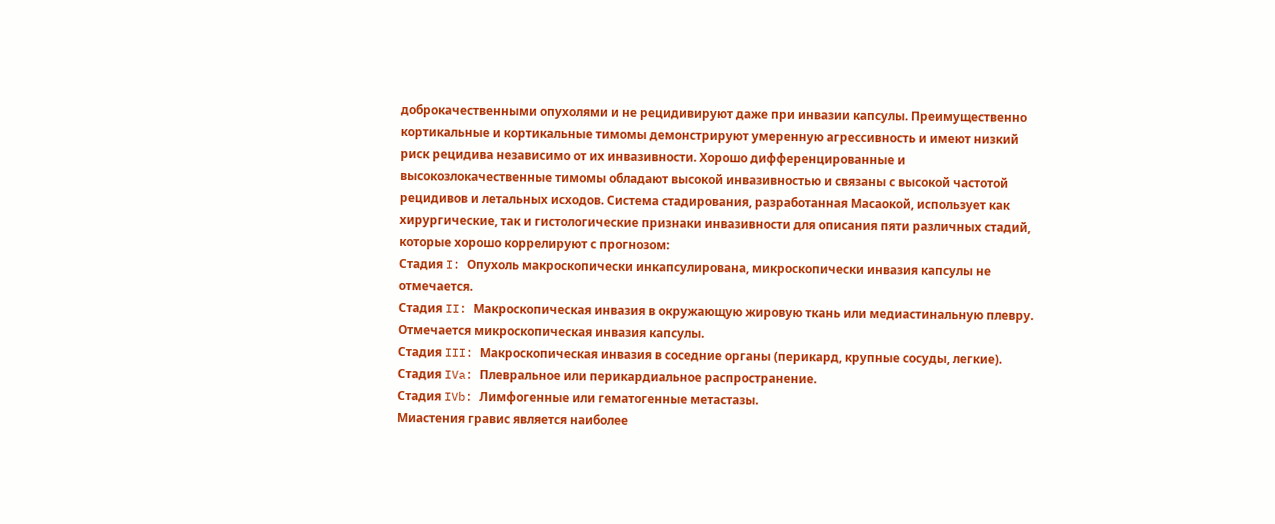доброкачественными опухолями и не рецидивируют даже при инвазии капсулы. Преимущественно кортикальные и кортикальные тимомы демонстрируют умеренную агрессивность и имеют низкий риск рецидива независимо от их инвазивности. Хорошо дифференцированные и высокозлокачественные тимомы обладают высокой инвазивностью и связаны с высокой частотой рецидивов и летальных исходов. Система стадирования, разработанная Масаокой, использует как хирургические, так и гистологические признаки инвазивности для описания пяти различных стадий, которые хорошо коррелируют с прогнозом:
Стадия I: Опухоль макроскопически инкапсулирована, микроскопически инвазия капсулы не отмечается.
Стадия II: Макроскопическая инвазия в окружающую жировую ткань или медиастинальную плевру. Отмечается микроскопическая инвазия капсулы.
Стадия III: Макроскопическая инвазия в соседние органы (перикард, крупные сосуды, легкие).
Стадия IVa: Плевральное или перикардиальное распространение.
Стадия IVb: Лимфогенные или гематогенные метастазы.
Миастения гравис является наиболее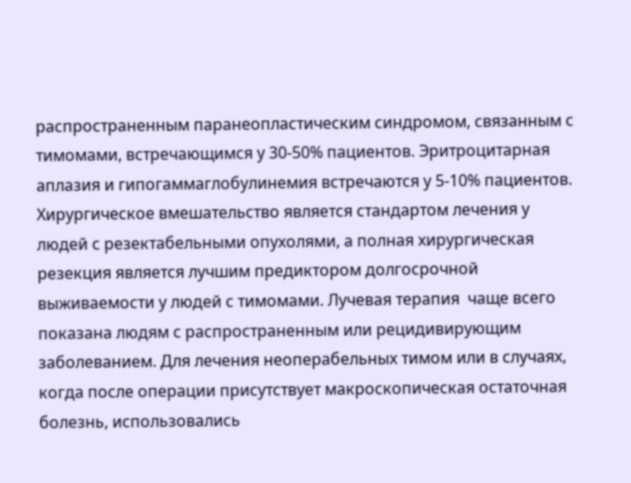распространенным паранеопластическим синдромом, связанным с тимомами, встречающимся у 30-50% пациентов. Эритроцитарная аплазия и гипогаммаглобулинемия встречаются у 5-10% пациентов. Хирургическое вмешательство является стандартом лечения у людей с резектабельными опухолями, а полная хирургическая резекция является лучшим предиктором долгосрочной выживаемости у людей с тимомами. Лучевая терапия  чаще всего показана людям с распространенным или рецидивирующим заболеванием. Для лечения неоперабельных тимом или в случаях, когда после операции присутствует макроскопическая остаточная болезнь, использовались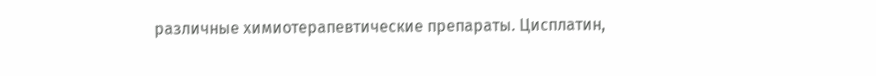различные химиотерапевтические препараты. Цисплатин,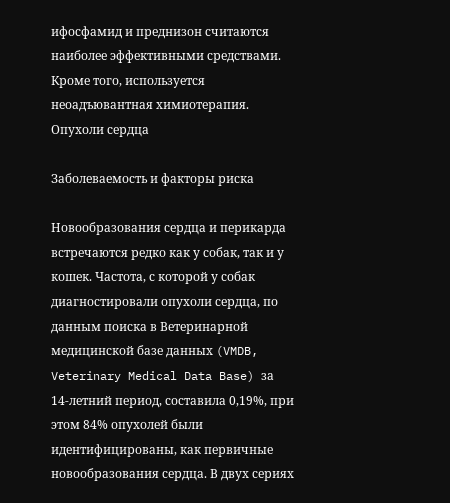ифосфамид и преднизон считаются наиболее эффективными средствами. Кроме того, используется неоадъювантная химиотерапия.
Опухоли сердца

Заболеваемость и факторы риска

Новообразования сердца и перикарда встречаются редко как у собак, так и у кошек. Частота, с которой у собак диагностировали опухоли сердца, по данным поиска в Ветеринарной медицинской базе данных (VMDB, Veterinary Medical Data Base) за 14-летний период, составила 0,19%, при этом 84% опухолей были идентифицированы, как первичные новообразования сердца. В двух сериях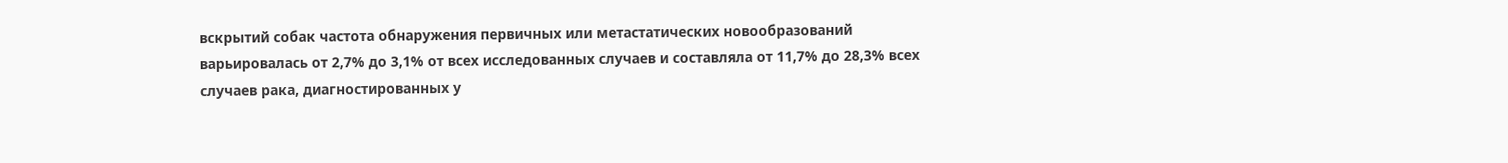вскрытий собак частота обнаружения первичных или метастатических новообразований варьировалась от 2,7% до 3,1% от всех исследованных случаев и составляла от 11,7% до 28,3% всех случаев рака, диагностированных у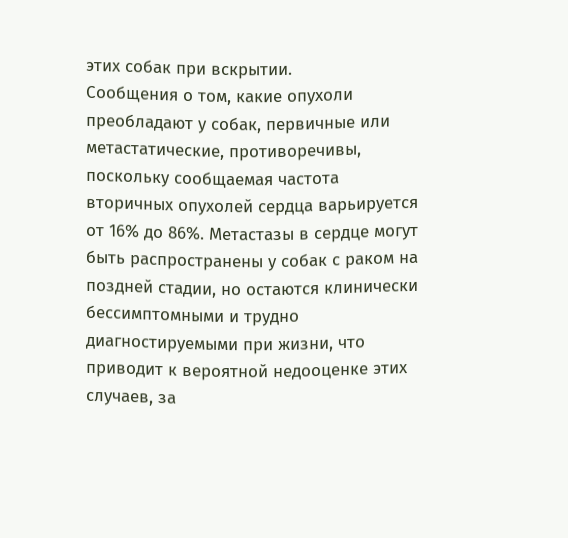этих собак при вскрытии.
Сообщения о том, какие опухоли преобладают у собак, первичные или метастатические, противоречивы, поскольку сообщаемая частота вторичных опухолей сердца варьируется от 16% до 86%. Метастазы в сердце могут быть распространены у собак с раком на поздней стадии, но остаются клинически бессимптомными и трудно диагностируемыми при жизни, что приводит к вероятной недооценке этих случаев, за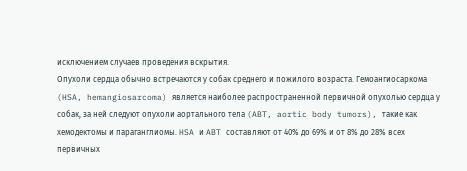исключением случаев проведения вскрытия.
Опухоли сердца обычно встречаются у собак среднего и пожилого возраста. Гемоангиосаркома (HSA, hemangiosarcoma) является наиболее распространенной первичной опухолью сердца у собак, за ней следуют опухоли аортального тела (ABT, aortic body tumors), такие как хемодектомы и параганглиомы. HSA и ABT составляют от 40% до 69% и от 8% до 28% всех первичных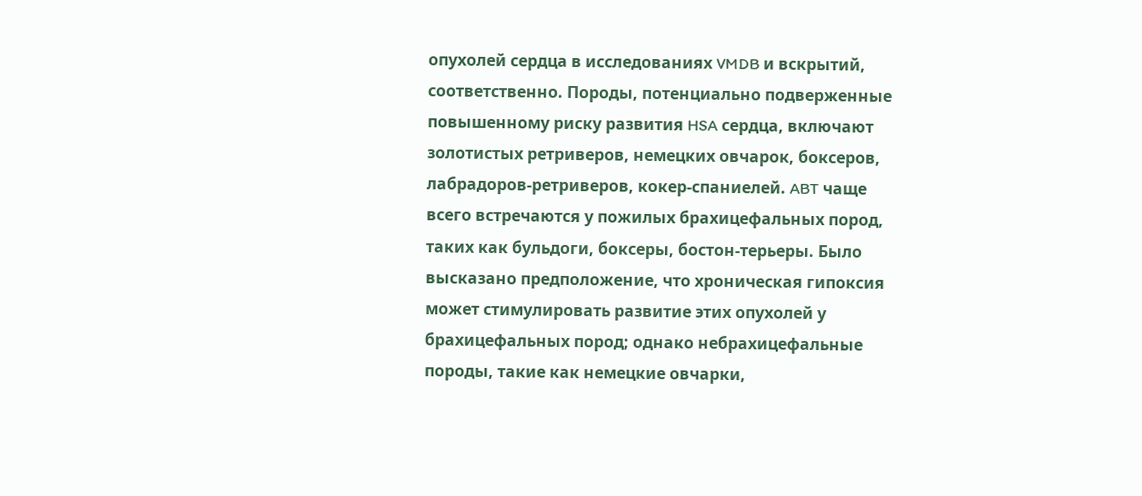опухолей сердца в исследованиях VMDB и вскрытий, соответственно. Породы, потенциально подверженные повышенному риску развития HSA сердца, включают золотистых ретриверов, немецких овчарок, боксеров, лабрадоров-ретриверов, кокер-спаниелей. ABT чаще всего встречаются у пожилых брахицефальных пород, таких как бульдоги, боксеры, бостон-терьеры. Было высказано предположение, что хроническая гипоксия может стимулировать развитие этих опухолей у брахицефальных пород; однако небрахицефальные породы, такие как немецкие овчарки,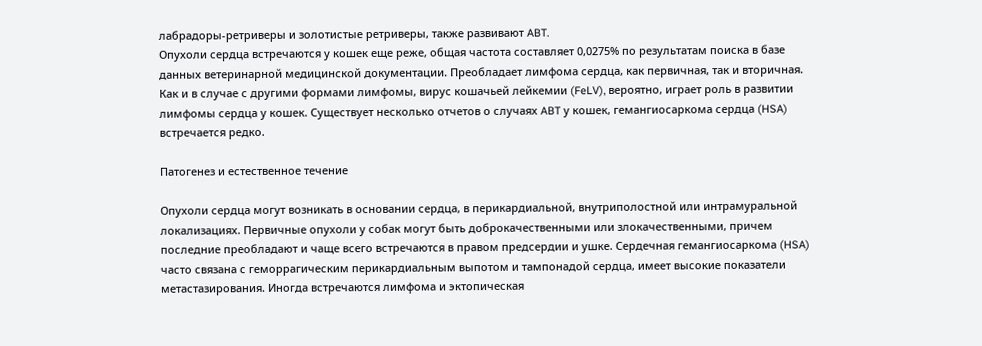лабрадоры-ретриверы и золотистые ретриверы, также развивают ABT.
Опухоли сердца встречаются у кошек еще реже, общая частота составляет 0,0275% по результатам поиска в базе данных ветеринарной медицинской документации. Преобладает лимфома сердца, как первичная, так и вторичная. Как и в случае с другими формами лимфомы, вирус кошачьей лейкемии (FeLV), вероятно, играет роль в развитии лимфомы сердца у кошек. Существует несколько отчетов о случаях ABT у кошек, гемангиосаркома сердца (HSA) встречается редко.

Патогенез и естественное течение

Опухоли сердца могут возникать в основании сердца, в перикардиальной, внутриполостной или интрамуральной локализациях. Первичные опухоли у собак могут быть доброкачественными или злокачественными, причем последние преобладают и чаще всего встречаются в правом предсердии и ушке. Сердечная гемангиосаркома (HSA) часто связана с геморрагическим перикардиальным выпотом и тампонадой сердца, имеет высокие показатели метастазирования. Иногда встречаются лимфома и эктопическая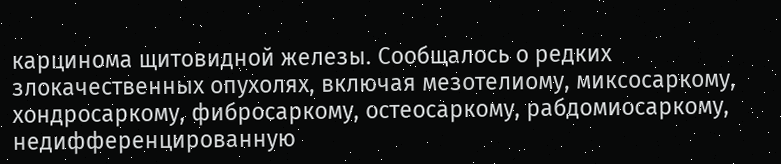карцинома щитовидной железы. Сообщалось о редких злокачественных опухолях, включая мезотелиому, миксосаркому, хондросаркому, фибросаркому, остеосаркому, рабдомиосаркому, недифференцированную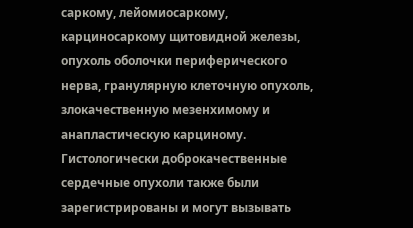саркому, лейомиосаркому, карциносаркому щитовидной железы, опухоль оболочки периферического нерва, гранулярную клеточную опухоль, злокачественную мезенхимому и анапластическую карциному. Гистологически доброкачественные сердечные опухоли также были зарегистрированы и могут вызывать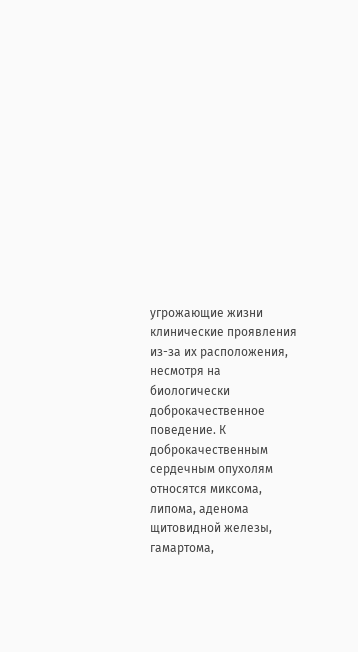угрожающие жизни клинические проявления из-за их расположения, несмотря на биологически доброкачественное поведение. К доброкачественным сердечным опухолям относятся миксома, липома, аденома щитовидной железы, гамартома,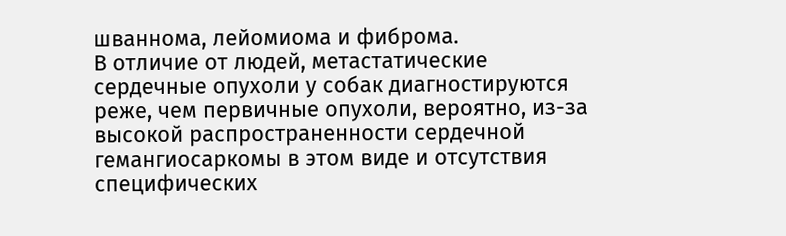шваннома, лейомиома и фиброма.
В отличие от людей, метастатические сердечные опухоли у собак диагностируются реже, чем первичные опухоли, вероятно, из-за высокой распространенности сердечной гемангиосаркомы в этом виде и отсутствия специфических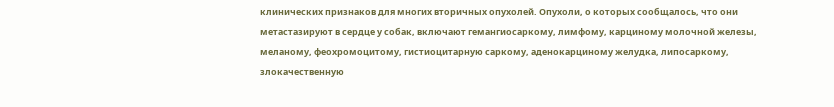клинических признаков для многих вторичных опухолей. Опухоли, о которых сообщалось, что они метастазируют в сердце у собак, включают гемангиосаркому, лимфому, карциному молочной железы, меланому, феохромоцитому, гистиоцитарную саркому, аденокарциному желудка, липосаркому, злокачественную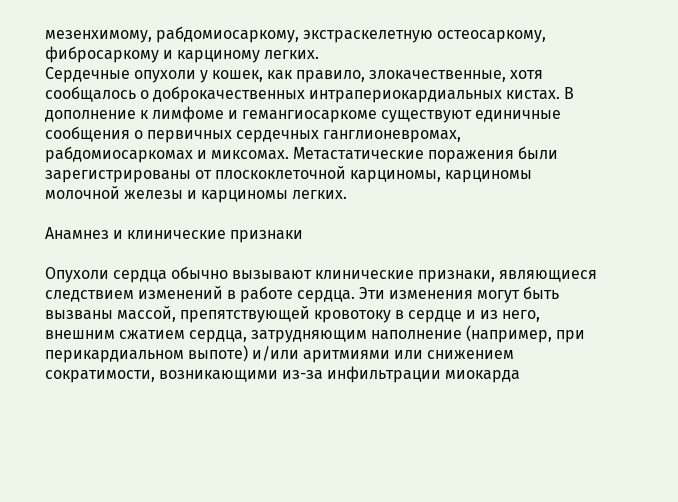мезенхимому, рабдомиосаркому, экстраскелетную остеосаркому, фибросаркому и карциному легких.
Сердечные опухоли у кошек, как правило, злокачественные, хотя сообщалось о доброкачественных интрапериокардиальных кистах. В дополнение к лимфоме и гемангиосаркоме существуют единичные сообщения о первичных сердечных ганглионевромах, рабдомиосаркомах и миксомах. Метастатические поражения были зарегистрированы от плоскоклеточной карциномы, карциномы молочной железы и карциномы легких.

Анамнез и клинические признаки

Опухоли сердца обычно вызывают клинические признаки, являющиеся следствием изменений в работе сердца. Эти изменения могут быть вызваны массой, препятствующей кровотоку в сердце и из него, внешним сжатием сердца, затрудняющим наполнение (например, при перикардиальном выпоте) и/или аритмиями или снижением сократимости, возникающими из-за инфильтрации миокарда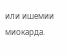или ишемии миокарда.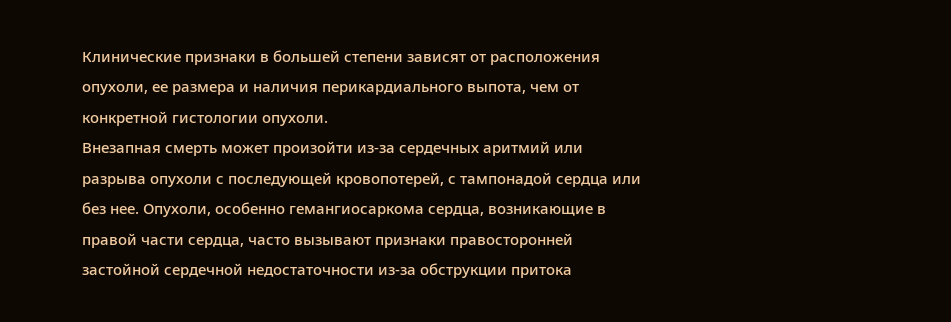Клинические признаки в большей степени зависят от расположения опухоли, ее размера и наличия перикардиального выпота, чем от конкретной гистологии опухоли.
Внезапная смерть может произойти из-за сердечных аритмий или разрыва опухоли с последующей кровопотерей, с тампонадой сердца или без нее. Опухоли, особенно гемангиосаркома сердца, возникающие в правой части сердца, часто вызывают признаки правосторонней застойной сердечной недостаточности из-за обструкции притока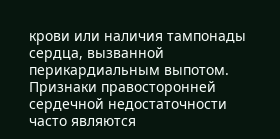крови или наличия тампонады сердца, вызванной перикардиальным выпотом. Признаки правосторонней сердечной недостаточности часто являются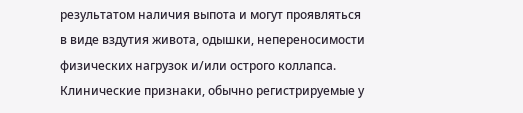результатом наличия выпота и могут проявляться в виде вздутия живота, одышки, непереносимости физических нагрузок и/или острого коллапса. Клинические признаки, обычно регистрируемые у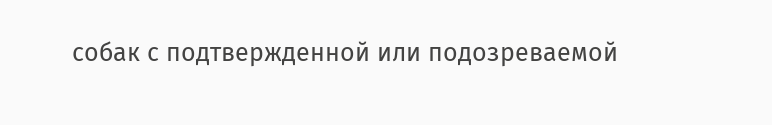собак с подтвержденной или подозреваемой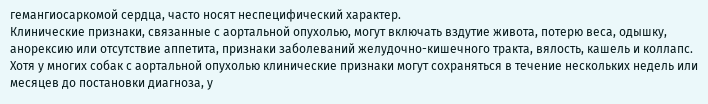гемангиосаркомой сердца, часто носят неспецифический характер.
Клинические признаки, связанные с аортальной опухолью, могут включать вздутие живота, потерю веса, одышку, анорексию или отсутствие аппетита, признаки заболеваний желудочно-кишечного тракта, вялость, кашель и коллапс. Хотя у многих собак с аортальной опухолью клинические признаки могут сохраняться в течение нескольких недель или месяцев до постановки диагноза, у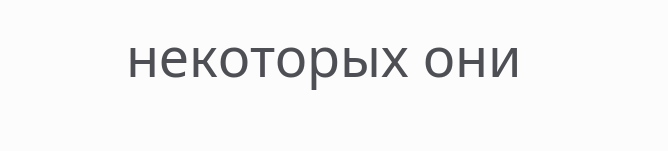некоторых они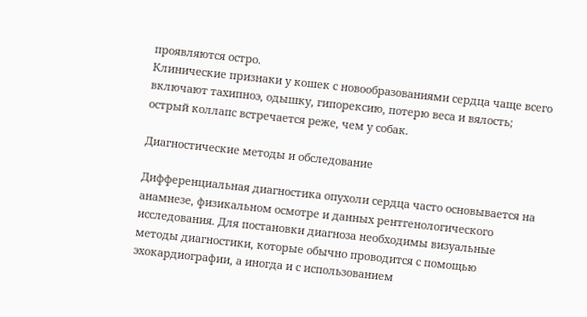проявляются остро.
Клинические признаки у кошек с новообразованиями сердца чаще всего включают тахипноэ, одышку, гипорексию, потерю веса и вялость; острый коллапс встречается реже, чем у собак.

Диагностические методы и обследование

Дифференциальная диагностика опухоли сердца часто основывается на анамнезе, физикальном осмотре и данных рентгенологического исследования. Для постановки диагноза необходимы визуальные методы диагностики, которые обычно проводится с помощью эхокардиографии, а иногда и с использованием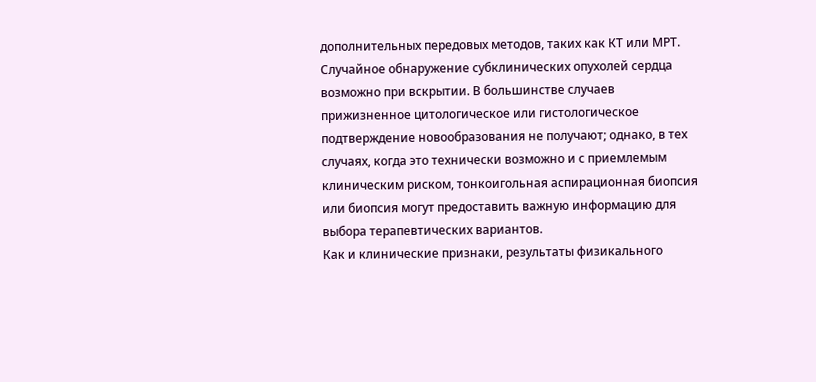дополнительных передовых методов, таких как КТ или МРТ. Случайное обнаружение субклинических опухолей сердца возможно при вскрытии. В большинстве случаев прижизненное цитологическое или гистологическое подтверждение новообразования не получают; однако, в тех случаях, когда это технически возможно и с приемлемым клиническим риском, тонкоигольная аспирационная биопсия или биопсия могут предоставить важную информацию для выбора терапевтических вариантов.
Как и клинические признаки, результаты физикального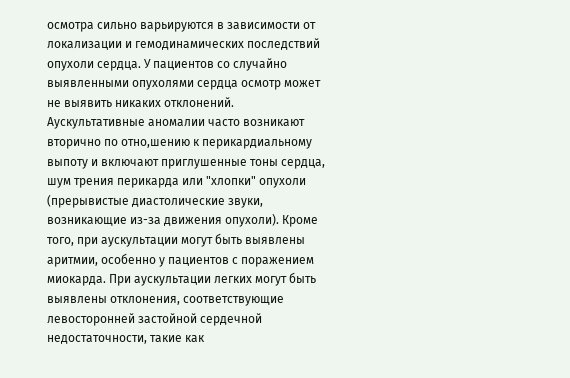осмотра сильно варьируются в зависимости от локализации и гемодинамических последствий опухоли сердца. У пациентов со случайно выявленными опухолями сердца осмотр может не выявить никаких отклонений. Аускультативные аномалии часто возникают вторично по отно,шению к перикардиальному выпоту и включают приглушенные тоны сердца, шум трения перикарда или "хлопки" опухоли (прерывистые диастолические звуки, возникающие из-за движения опухоли). Кроме того, при аускультации могут быть выявлены аритмии, особенно у пациентов с поражением миокарда. При аускультации легких могут быть выявлены отклонения, соответствующие левосторонней застойной сердечной недостаточности, такие как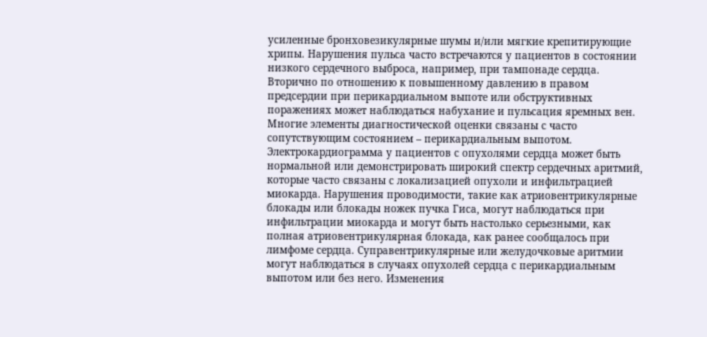усиленные бронховезикулярные шумы и/или мягкие крепитирующие хрипы. Нарушения пульса часто встречаются у пациентов в состоянии низкого сердечного выброса, например, при тампонаде сердца. Вторично по отношению к повышенному давлению в правом предсердии при перикардиальном выпоте или обструктивных поражениях может наблюдаться набухание и пульсация яремных вен.
Многие элементы диагностической оценки связаны с часто сопутствующим состоянием – перикардиальным выпотом.
Электрокардиограмма у пациентов с опухолями сердца может быть нормальной или демонстрировать широкий спектр сердечных аритмий, которые часто связаны с локализацией опухоли и инфильтрацией миокарда. Нарушения проводимости, такие как атриовентрикулярные блокады или блокады ножек пучка Гиса, могут наблюдаться при инфильтрации миокарда и могут быть настолько серьезными, как полная атриовентрикулярная блокада, как ранее сообщалось при лимфоме сердца. Суправентрикулярные или желудочковые аритмии могут наблюдаться в случаях опухолей сердца с перикардиальным выпотом или без него. Изменения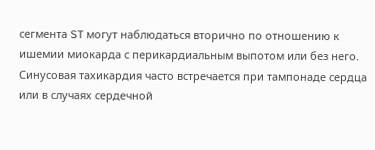сегмента ST могут наблюдаться вторично по отношению к ишемии миокарда с перикардиальным выпотом или без него. Синусовая тахикардия часто встречается при тампонаде сердца или в случаях сердечной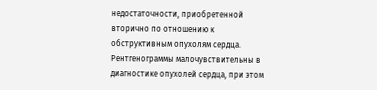недостаточности, приобретенной вторично по отношению к обструктивным опухолям сердца.
Рентгенограммы малочувствительны в диагностике опухолей сердца, при этом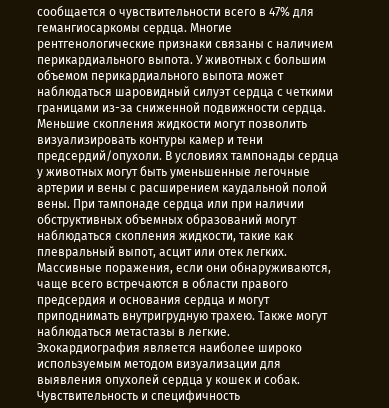сообщается о чувствительности всего в 47% для гемангиосаркомы сердца. Многие рентгенологические признаки связаны с наличием перикардиального выпота. У животных с большим объемом перикардиального выпота может наблюдаться шаровидный силуэт сердца с четкими границами из-за сниженной подвижности сердца. Меньшие скопления жидкости могут позволить визуализировать контуры камер и тени предсердий/опухоли. В условиях тампонады сердца у животных могут быть уменьшенные легочные артерии и вены с расширением каудальной полой вены. При тампонаде сердца или при наличии обструктивных объемных образований могут наблюдаться скопления жидкости, такие как плевральный выпот, асцит или отек легких. Массивные поражения, если они обнаруживаются, чаще всего встречаются в области правого предсердия и основания сердца и могут приподнимать внутригрудную трахею. Также могут наблюдаться метастазы в легкие.
Эхокардиография является наиболее широко используемым методом визуализации для выявления опухолей сердца у кошек и собак. Чувствительность и специфичность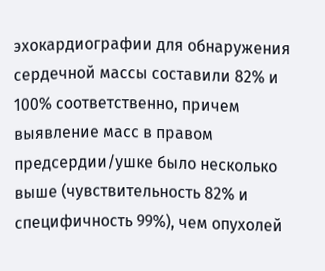эхокардиографии для обнаружения сердечной массы составили 82% и 100% соответственно, причем выявление масс в правом предсердии/ушке было несколько выше (чувствительность 82% и специфичность 99%), чем опухолей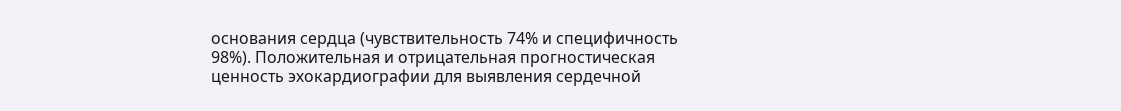основания сердца (чувствительность 74% и специфичность 98%). Положительная и отрицательная прогностическая ценность эхокардиографии для выявления сердечной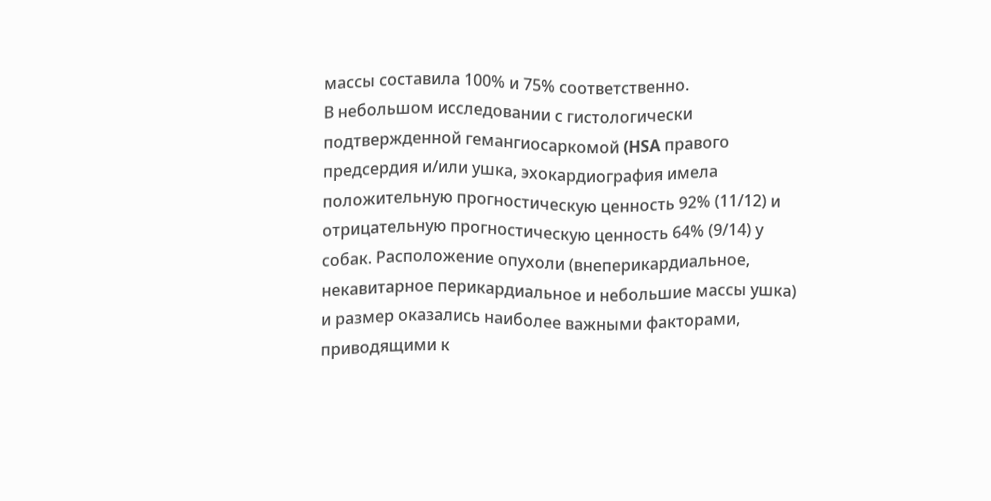массы составила 100% и 75% соответственно.
В небольшом исследовании с гистологически подтвержденной гемангиосаркомой (HSA правого предсердия и/или ушка, эхокардиография имела положительную прогностическую ценность 92% (11/12) и отрицательную прогностическую ценность 64% (9/14) у собак. Расположение опухоли (внеперикардиальное, некавитарное перикардиальное и небольшие массы ушка) и размер оказались наиболее важными факторами, приводящими к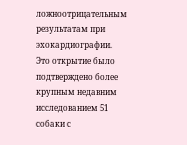ложноотрицательным результатам при эхокардиографии. Это открытие было подтверждено более крупным недавним исследованием 51 собаки с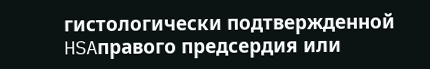гистологически подтвержденной HSAправого предсердия или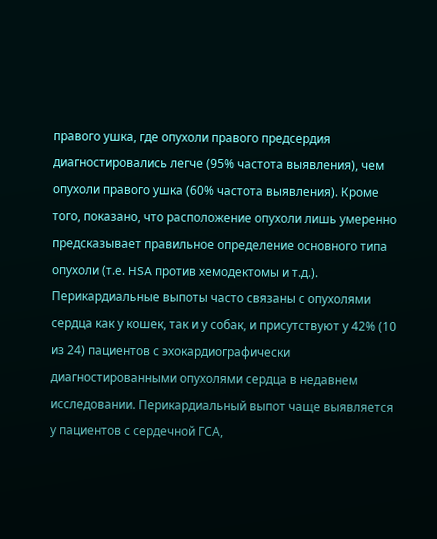правого ушка, где опухоли правого предсердия диагностировались легче (95% частота выявления), чем опухоли правого ушка (60% частота выявления). Кроме того, показано, что расположение опухоли лишь умеренно предсказывает правильное определение основного типа опухоли (т.е. HSA против хемодектомы и т.д.).
Перикардиальные выпоты часто связаны с опухолями сердца как у кошек, так и у собак, и присутствуют у 42% (10 из 24) пациентов с эхокардиографически диагностированными опухолями сердца в недавнем исследовании. Перикардиальный выпот чаще выявляется у пациентов с сердечной ГСА,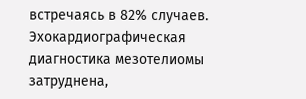встречаясь в 82% случаев.
Эхокардиографическая диагностика мезотелиомы затруднена,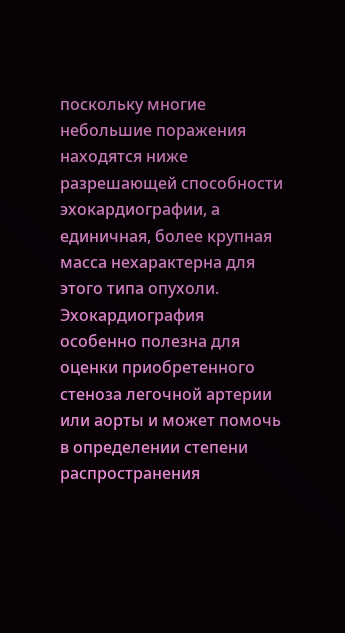поскольку многие небольшие поражения находятся ниже разрешающей способности эхокардиографии, а единичная, более крупная масса нехарактерна для этого типа опухоли. Эхокардиография особенно полезна для оценки приобретенного стеноза легочной артерии или аорты и может помочь в определении степени распространения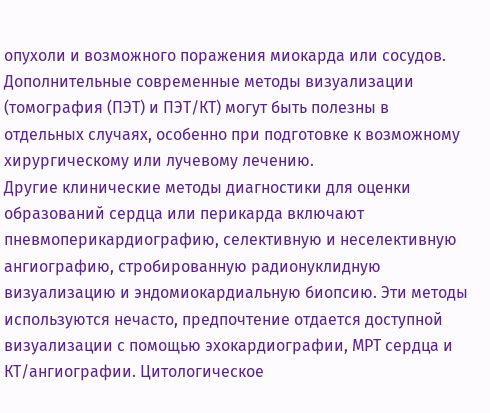опухоли и возможного поражения миокарда или сосудов. Дополнительные современные методы визуализации (томография (ПЭТ) и ПЭТ/КТ) могут быть полезны в отдельных случаях, особенно при подготовке к возможному хирургическому или лучевому лечению.
Другие клинические методы диагностики для оценки образований сердца или перикарда включают пневмоперикардиографию, селективную и неселективную ангиографию, стробированную радионуклидную визуализацию и эндомиокардиальную биопсию. Эти методы используются нечасто, предпочтение отдается доступной визуализации с помощью эхокардиографии, МРТ сердца и КТ/ангиографии. Цитологическое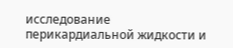исследование перикардиальной жидкости и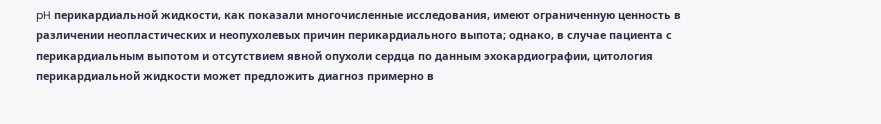pH перикардиальной жидкости, как показали многочисленные исследования, имеют ограниченную ценность в различении неопластических и неопухолевых причин перикардиального выпота; однако, в случае пациента с перикардиальным выпотом и отсутствием явной опухоли сердца по данным эхокардиографии, цитология перикардиальной жидкости может предложить диагноз примерно в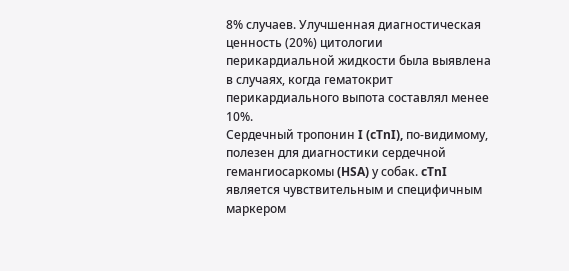8% случаев. Улучшенная диагностическая ценность (20%) цитологии перикардиальной жидкости была выявлена в случаях, когда гематокрит перикардиального выпота составлял менее 10%.
Сердечный тропонин I (cTnI), по-видимому, полезен для диагностики сердечной гемангиосаркомы (HSA) у собак. cTnI является чувствительным и специфичным маркером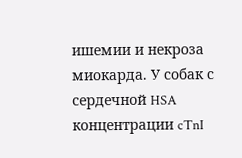ишемии и некроза миокарда. У собак с сердечной HSA концентрации cTnI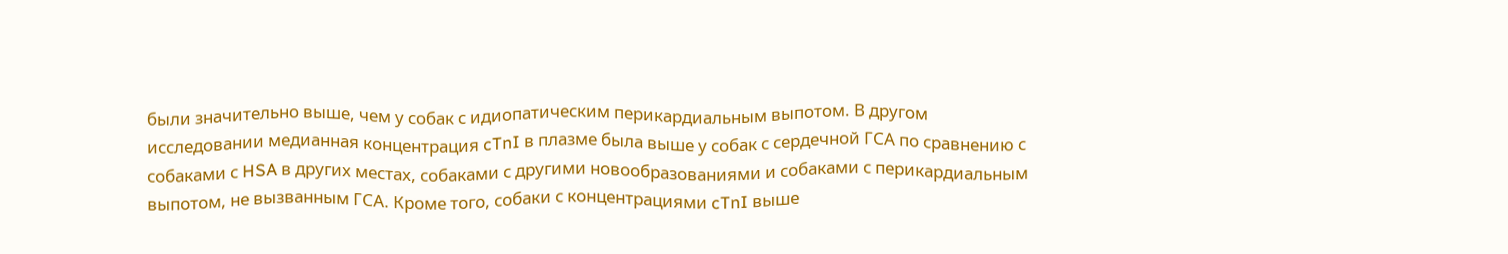были значительно выше, чем у собак с идиопатическим перикардиальным выпотом. В другом исследовании медианная концентрация cTnI в плазме была выше у собак с сердечной ГСА по сравнению с собаками с HSA в других местах, собаками с другими новообразованиями и собаками с перикардиальным выпотом, не вызванным ГСА. Кроме того, собаки с концентрациями cTnI выше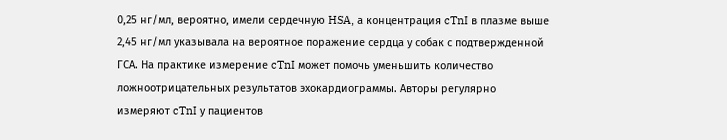0,25 нг/мл, вероятно, имели сердечную HSA, а концентрация cTnI в плазме выше 2,45 нг/мл указывала на вероятное поражение сердца у собак с подтвержденной ГСА. На практике измерение cTnI может помочь уменьшить количество ложноотрицательных результатов эхокардиограммы. Авторы регулярно измеряют cTnI у пациентов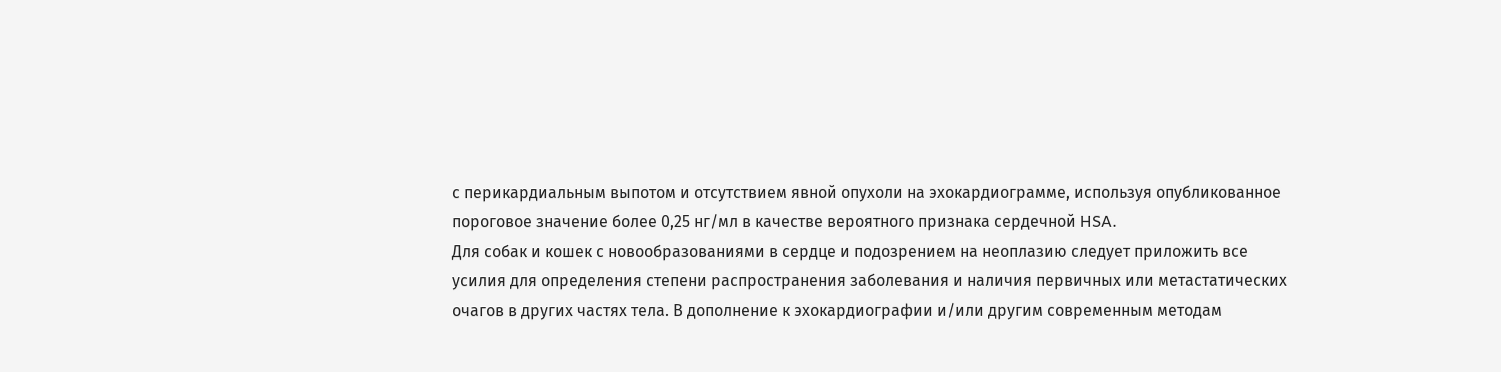с перикардиальным выпотом и отсутствием явной опухоли на эхокардиограмме, используя опубликованное пороговое значение более 0,25 нг/мл в качестве вероятного признака сердечной HSA.
Для собак и кошек с новообразованиями в сердце и подозрением на неоплазию следует приложить все усилия для определения степени распространения заболевания и наличия первичных или метастатических очагов в других частях тела. В дополнение к эхокардиографии и/или другим современным методам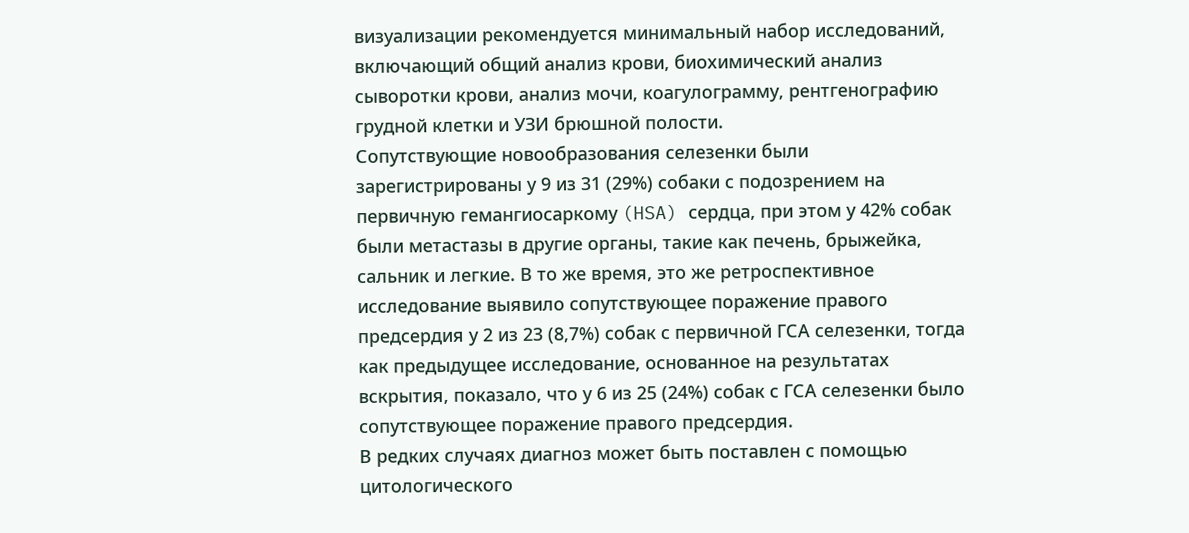визуализации рекомендуется минимальный набор исследований, включающий общий анализ крови, биохимический анализ сыворотки крови, анализ мочи, коагулограмму, рентгенографию грудной клетки и УЗИ брюшной полости.
Сопутствующие новообразования селезенки были зарегистрированы у 9 из 31 (29%) собаки с подозрением на первичную гемангиосаркому (HSA) сердца, при этом у 42% собак были метастазы в другие органы, такие как печень, брыжейка, сальник и легкие. В то же время, это же ретроспективное исследование выявило сопутствующее поражение правого предсердия у 2 из 23 (8,7%) собак с первичной ГСА селезенки, тогда как предыдущее исследование, основанное на результатах вскрытия, показало, что у 6 из 25 (24%) собак с ГСА селезенки было сопутствующее поражение правого предсердия.
В редких случаях диагноз может быть поставлен с помощью цитологического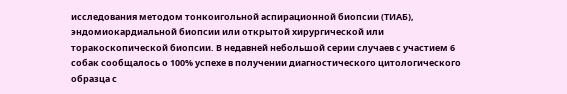исследования методом тонкоигольной аспирационной биопсии (ТИАБ), эндомиокардиальной биопсии или открытой хирургической или торакоскопической биопсии. В недавней небольшой серии случаев с участием 6 собак сообщалось о 100% успехе в получении диагностического цитологического образца с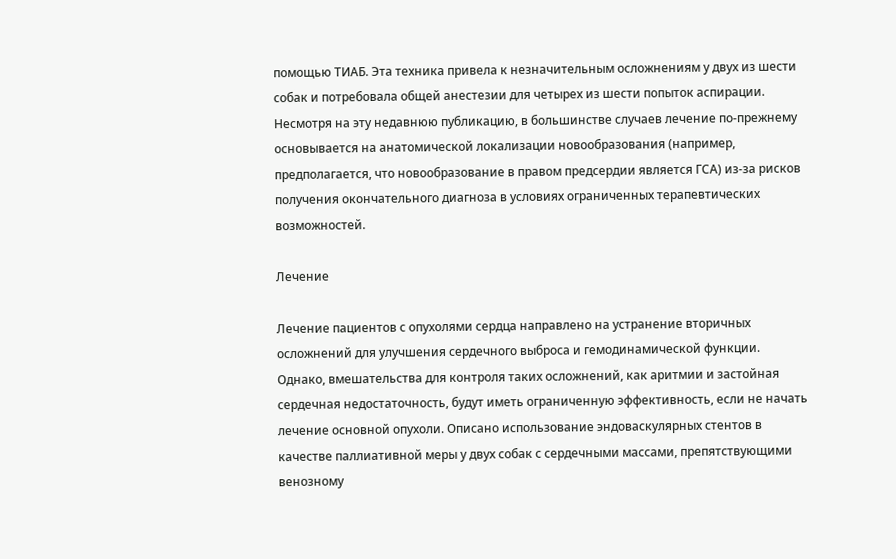помощью ТИАБ. Эта техника привела к незначительным осложнениям у двух из шести собак и потребовала общей анестезии для четырех из шести попыток аспирации.
Несмотря на эту недавнюю публикацию, в большинстве случаев лечение по-прежнему основывается на анатомической локализации новообразования (например, предполагается, что новообразование в правом предсердии является ГСА) из-за рисков получения окончательного диагноза в условиях ограниченных терапевтических возможностей.

Лечение

Лечение пациентов с опухолями сердца направлено на устранение вторичных осложнений для улучшения сердечного выброса и гемодинамической функции. Однако, вмешательства для контроля таких осложнений, как аритмии и застойная сердечная недостаточность, будут иметь ограниченную эффективность, если не начать лечение основной опухоли. Описано использование эндоваскулярных стентов в качестве паллиативной меры у двух собак с сердечными массами, препятствующими венозному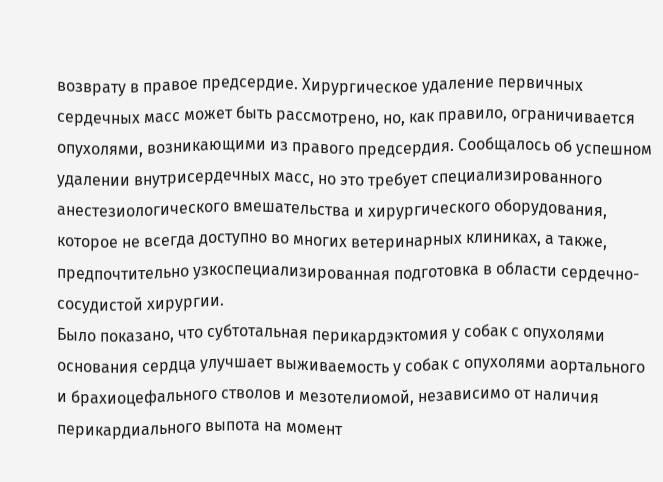возврату в правое предсердие. Хирургическое удаление первичных сердечных масс может быть рассмотрено, но, как правило, ограничивается опухолями, возникающими из правого предсердия. Сообщалось об успешном удалении внутрисердечных масс, но это требует специализированного анестезиологического вмешательства и хирургического оборудования, которое не всегда доступно во многих ветеринарных клиниках, а также, предпочтительно узкоспециализированная подготовка в области сердечно-сосудистой хирургии.
Было показано, что субтотальная перикардэктомия у собак с опухолями основания сердца улучшает выживаемость у собак с опухолями аортального и брахиоцефального стволов и мезотелиомой, независимо от наличия перикардиального выпота на момент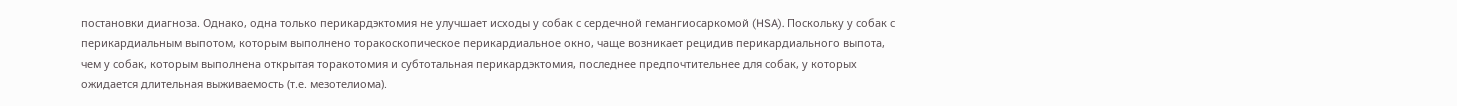постановки диагноза. Однако, одна только перикардэктомия не улучшает исходы у собак с сердечной гемангиосаркомой (HSA). Поскольку у собак с перикардиальным выпотом, которым выполнено торакоскопическое перикардиальное окно, чаще возникает рецидив перикардиального выпота, чем у собак, которым выполнена открытая торакотомия и субтотальная перикардэктомия, последнее предпочтительнее для собак, у которых ожидается длительная выживаемость (т.е. мезотелиома).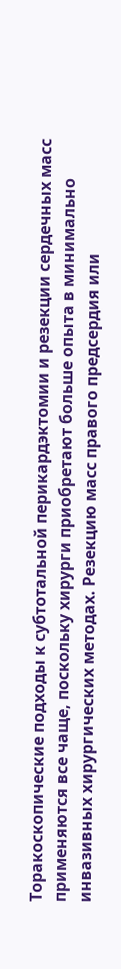Торакоскопические подходы к субтотальной перикардэктомии и резекции сердечных масс применяются все чаще, поскольку хирурги приобретают больше опыта в минимально инвазивных хирургических методах. Резекцию масс правого предсердия или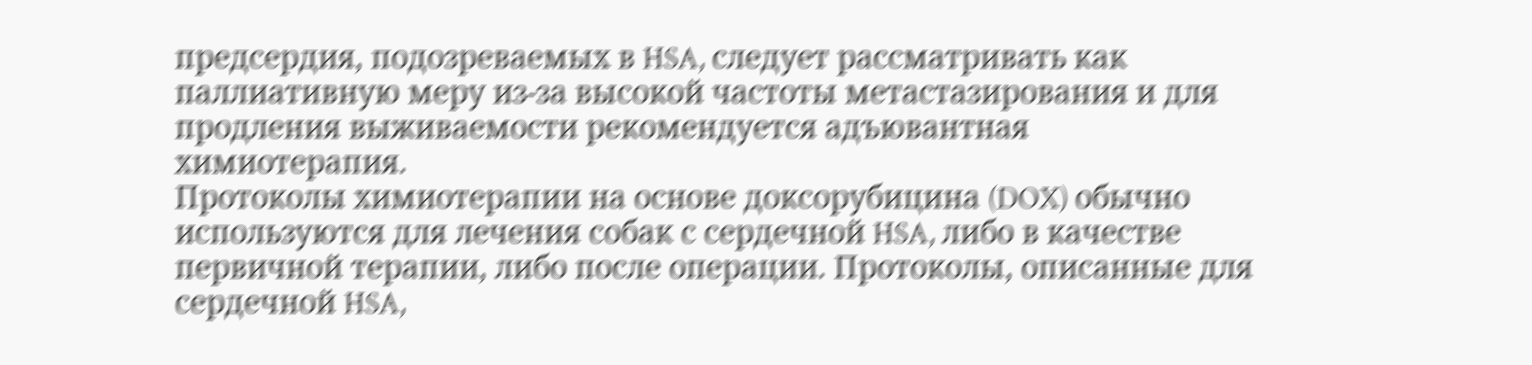предсердия, подозреваемых в HSA, следует рассматривать как паллиативную меру из-за высокой частоты метастазирования и для продления выживаемости рекомендуется адъювантная химиотерапия.
Протоколы химиотерапии на основе доксорубицина (DOX) обычно используются для лечения собак с сердечной HSA, либо в качестве первичной терапии, либо после операции. Протоколы, описанные для сердечной HSA,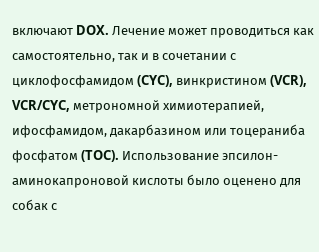включают DOX. Лечение может проводиться как самостоятельно, так и в сочетании с циклофосфамидом (CYC), винкристином (VCR), VCR/CYC, метрономной химиотерапией, ифосфамидом, дакарбазином или тоцераниба фосфатом (TOC). Использование эпсилон-аминокапроновой кислоты было оценено для собак с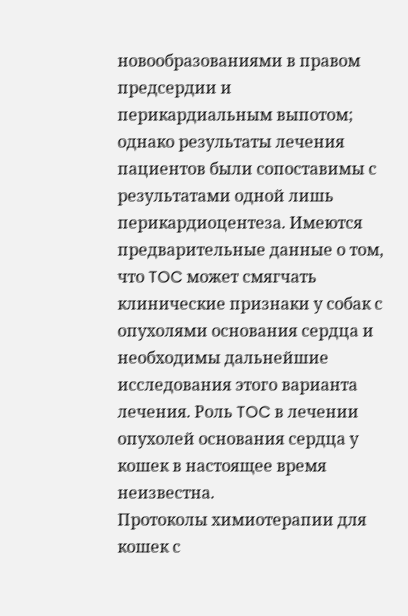новообразованиями в правом предсердии и перикардиальным выпотом; однако результаты лечения пациентов были сопоставимы с результатами одной лишь перикардиоцентеза. Имеются предварительные данные о том, что TOC может смягчать клинические признаки у собак с опухолями основания сердца и необходимы дальнейшие исследования этого варианта лечения. Роль TOC в лечении опухолей основания сердца у кошек в настоящее время неизвестна.
Протоколы химиотерапии для кошек с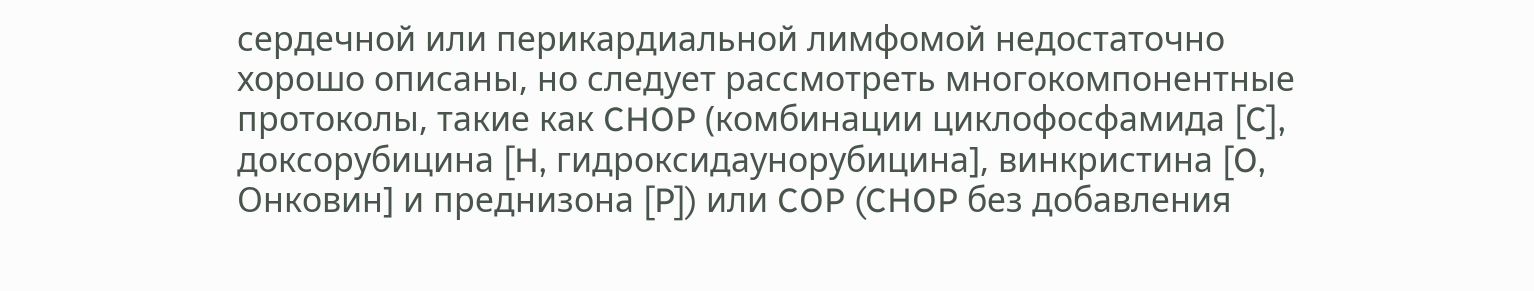сердечной или перикардиальной лимфомой недостаточно хорошо описаны, но следует рассмотреть многокомпонентные протоколы, такие как CHOP (комбинации циклофосфамида [C], доксорубицина [H, гидроксидаунорубицина], винкристина [O, Онковин] и преднизона [P]) или COP (CHOP без добавления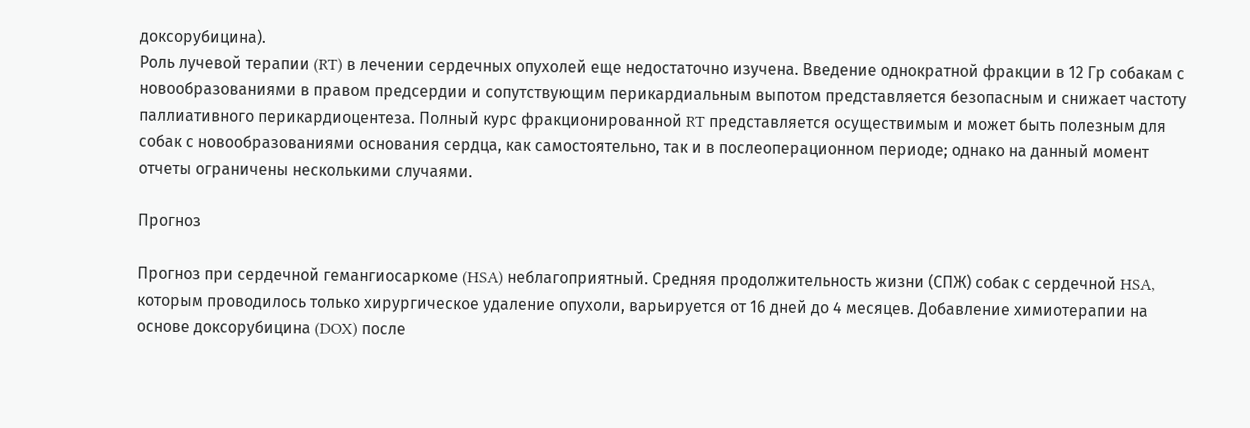доксорубицина).
Роль лучевой терапии (RT) в лечении сердечных опухолей еще недостаточно изучена. Введение однократной фракции в 12 Гр собакам с новообразованиями в правом предсердии и сопутствующим перикардиальным выпотом представляется безопасным и снижает частоту паллиативного перикардиоцентеза. Полный курс фракционированной RT представляется осуществимым и может быть полезным для собак с новообразованиями основания сердца, как самостоятельно, так и в послеоперационном периоде; однако на данный момент отчеты ограничены несколькими случаями.

Прогноз

Прогноз при сердечной гемангиосаркоме (HSA) неблагоприятный. Средняя продолжительность жизни (СПЖ) собак с сердечной HSA, которым проводилось только хирургическое удаление опухоли, варьируется от 16 дней до 4 месяцев. Добавление химиотерапии на основе доксорубицина (DOX) после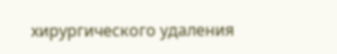хирургического удаления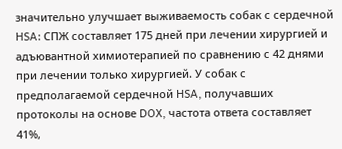значительно улучшает выживаемость собак с сердечной HSA: СПЖ составляет 175 дней при лечении хирургией и адъювантной химиотерапией по сравнению с 42 днями при лечении только хирургией. У собак с предполагаемой сердечной HSA, получавших протоколы на основе DOX, частота ответа составляет 41%,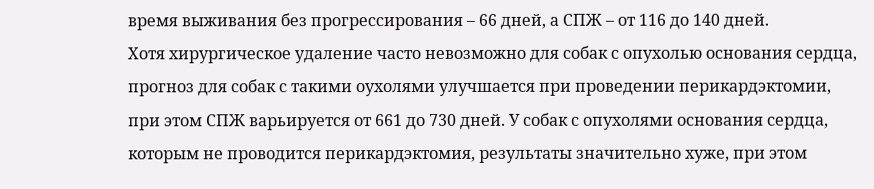время выживания без прогрессирования – 66 дней, а СПЖ – от 116 до 140 дней.
Хотя хирургическое удаление часто невозможно для собак с опухолью основания сердца, прогноз для собак с такими оухолями улучшается при проведении перикардэктомии, при этом СПЖ варьируется от 661 до 730 дней. У собак с опухолями основания сердца, которым не проводится перикардэктомия, результаты значительно хуже, при этом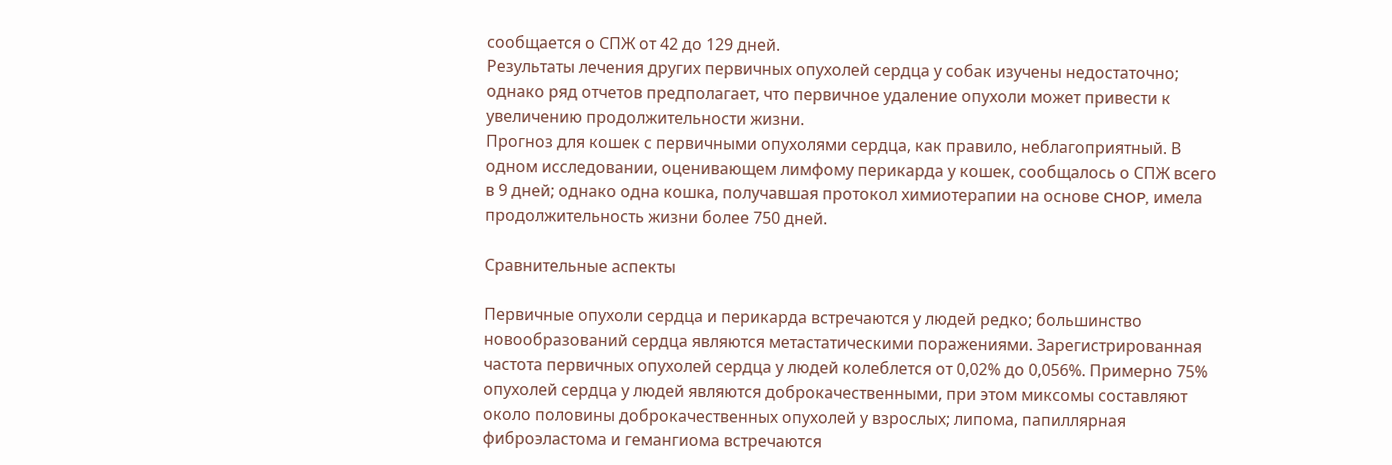сообщается о СПЖ от 42 до 129 дней.
Результаты лечения других первичных опухолей сердца у собак изучены недостаточно; однако ряд отчетов предполагает, что первичное удаление опухоли может привести к увеличению продолжительности жизни.
Прогноз для кошек с первичными опухолями сердца, как правило, неблагоприятный. В одном исследовании, оценивающем лимфому перикарда у кошек, сообщалось о СПЖ всего в 9 дней; однако одна кошка, получавшая протокол химиотерапии на основе CHOP, имела продолжительность жизни более 750 дней.

Сравнительные аспекты

Первичные опухоли сердца и перикарда встречаются у людей редко; большинство новообразований сердца являются метастатическими поражениями. Зарегистрированная частота первичных опухолей сердца у людей колеблется от 0,02% до 0,056%. Примерно 75% опухолей сердца у людей являются доброкачественными, при этом миксомы составляют около половины доброкачественных опухолей у взрослых; липома, папиллярная фиброэластома и гемангиома встречаются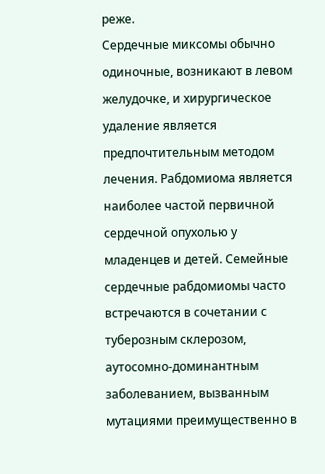реже.
Сердечные миксомы обычно одиночные, возникают в левом желудочке, и хирургическое удаление является предпочтительным методом лечения. Рабдомиома является наиболее частой первичной сердечной опухолью у младенцев и детей. Семейные сердечные рабдомиомы часто встречаются в сочетании с туберозным склерозом, аутосомно-доминантным заболеванием, вызванным мутациями преимущественно в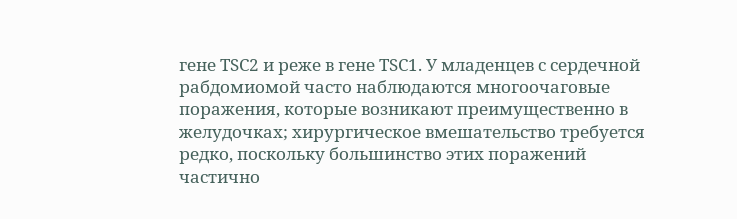гене TSC2 и реже в гене TSC1. У младенцев с сердечной рабдомиомой часто наблюдаются многоочаговые поражения, которые возникают преимущественно в желудочках; хирургическое вмешательство требуется редко, поскольку большинство этих поражений частично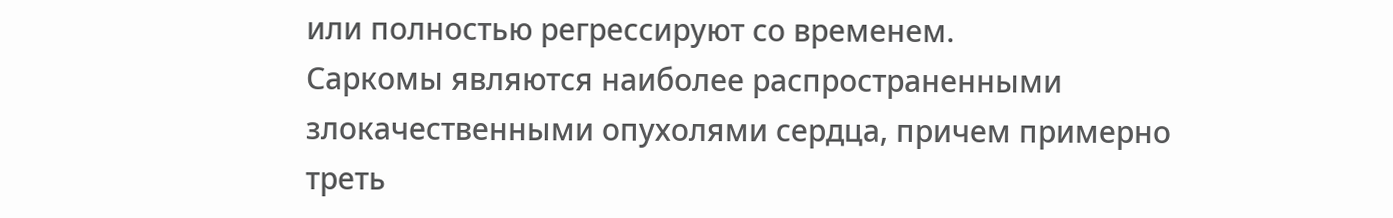или полностью регрессируют со временем.
Саркомы являются наиболее распространенными злокачественными опухолями сердца, причем примерно треть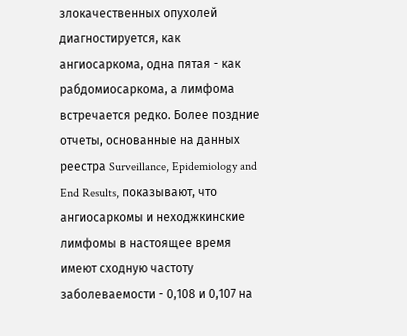злокачественных опухолей диагностируется, как ангиосаркома, одна пятая - как рабдомиосаркома, а лимфома встречается редко. Более поздние отчеты, основанные на данных реестра Surveillance, Epidemiology and End Results, показывают, что ангиосаркомы и неходжкинские лимфомы в настоящее время имеют сходную частоту заболеваемости - 0,108 и 0,107 на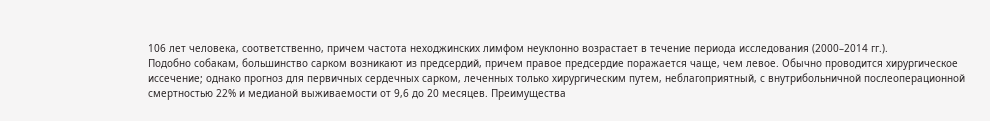106 лет человека, соответственно, причем частота неходжинских лимфом неуклонно возрастает в течение периода исследования (2000–2014 гг.).
Подобно собакам, большинство сарком возникают из предсердий, причем правое предсердие поражается чаще, чем левое. Обычно проводится хирургическое иссечение; однако прогноз для первичных сердечных сарком, леченных только хирургическим путем, неблагоприятный, с внутрибольничной послеоперационной смертностью 22% и медианой выживаемости от 9,6 до 20 месяцев. Преимущества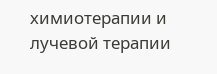химиотерапии и лучевой терапии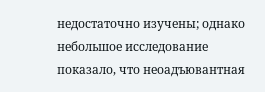недостаточно изучены; однако небольшое исследование показало, что неоадъювантная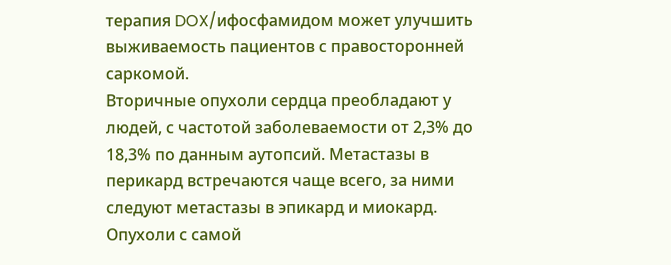терапия DOX/ифосфамидом может улучшить выживаемость пациентов с правосторонней саркомой.
Вторичные опухоли сердца преобладают у людей, с частотой заболеваемости от 2,3% до 18,3% по данным аутопсий. Метастазы в перикард встречаются чаще всего, за ними следуют метастазы в эпикард и миокард. Опухоли с самой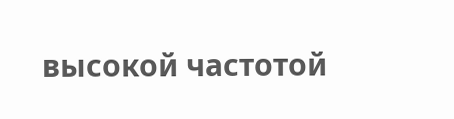высокой частотой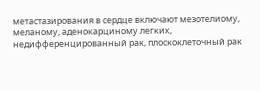метастазирования в сердце включают мезотелиому, меланому, аденокарциному легких, недифференцированный рак, плоскоклеточный рак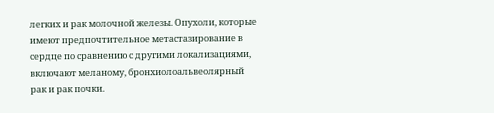легких и рак молочной железы. Опухоли, которые имеют предпочтительное метастазирование в сердце по сравнению с другими локализациями, включают меланому, бронхиолоальвеолярный рак и рак почки.